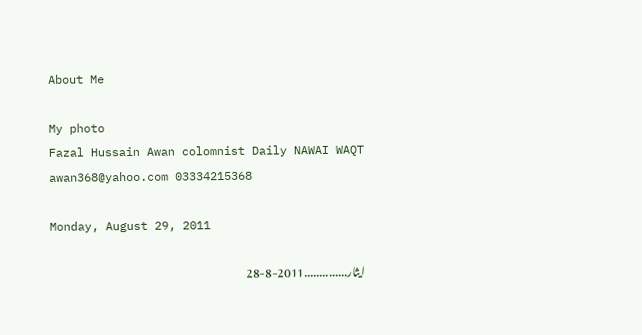About Me

My photo
Fazal Hussain Awan colomnist Daily NAWAI WAQT awan368@yahoo.com 03334215368

Monday, August 29, 2011

ایثار..............2011-8-28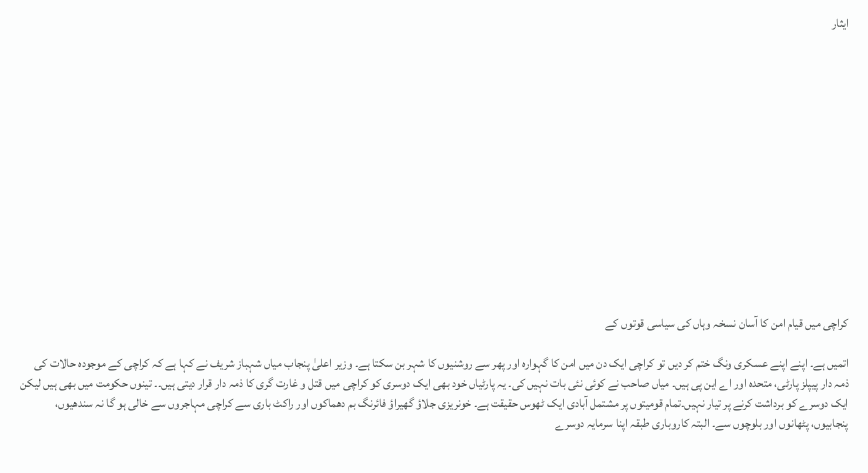ایثار














کراچی میں قیام امن کا آسان نسخہ وہاں کی سیاسی قوتوں کے

اتمیں ہے۔ اپنے اپنے عسکری ونگ ختم کر دیں تو کراچی ایک دن میں امن کا گہوارہ اور پھر سے روشنیوں کا شہر بن سکتا ہے۔ وزیر اعلیٰ پنجاب میاں شہباز شریف نے کہا ہے کہ کراچی کے موجودہ حالات کی ذمہ دار پیپلز پارٹی، متحدہ اور اے این پی ہیں۔ میاں صاحب نے کوئی نئی بات نہیں کی۔ یہ پارٹیاں خود بھی ایک دوسری کو کراچی میں قتل و غارت گری کا ذمہ دار قرار دیتی ہیں۔۔ تینوں حکومت میں بھی ہیں لیکن ایک دوسرے کو برداشت کرنے پر تیار نہیں۔تمام قومیتوں پر مشتمل آبادی ایک ٹھوس حقیقت ہے۔ خونریزی جلاؤ گھیراؤ فائرنگ بم دھماکوں اور راکٹ باری سے کراچی مہاجروں سے خالی ہو گا نہ سندھیوں، پنجابیوں، پٹھانوں اور بلوچوں سے۔ البتہ کاروباری طبقہ اپنا سرمایہ دوسرے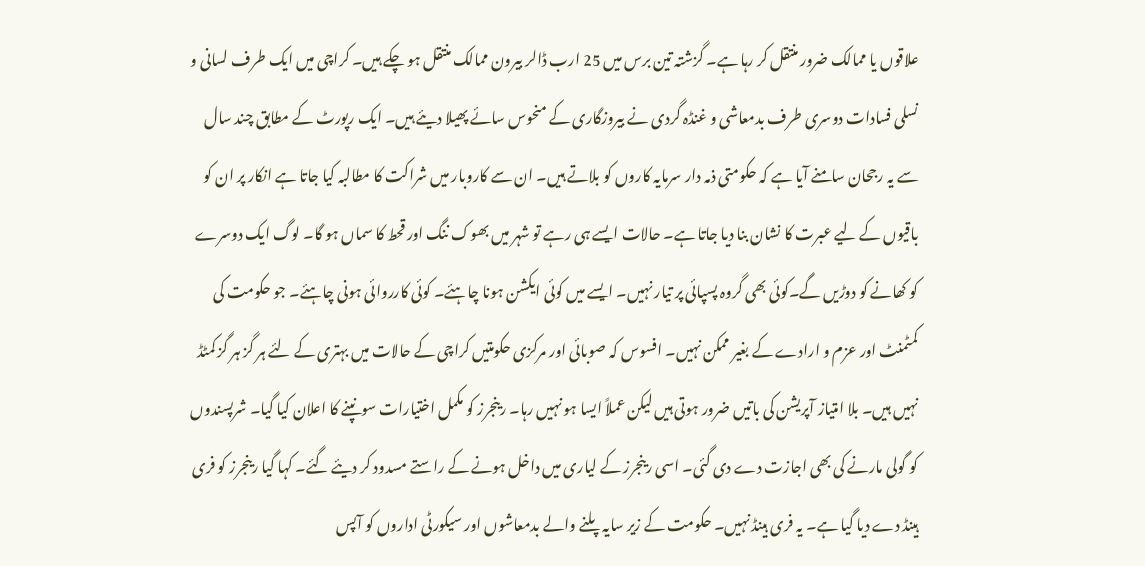علاقوں یا ممالک ضرور منتقل کر رہا ہے۔ گزشتہ تین برس میں 25 ارب ڈالر بیرون ممالک منتقل ہو چکے ہیں۔ کراچی میں ایک طرف لسانی و نسلی فسادات دوسری طرف بدمعاشی و غنڈہ گردی نے بیروزگاری کے منحوس سائے پھیلا دیئے ہیں۔ ایک رپورٹ کے مطابق چند سال سے یہ رجحان سامنے آیا ہے کہ حکومتی ذمہ دار سرمایہ کاروں کو بلاتے ہیں۔ ان سے کاروبار میں شراکت کا مطالبہ کیا جاتا ہے انکار پر ان کو باقیوں کے لیے عبرت کا نشان بنا دیا جاتا ہے۔ حالات ایسے ہی رہے تو شہر میں بھوک ننگ اور قحط کا سماں ہو گا۔ لوگ ایک دوسرے کو کھانے کو دوڑیں گے۔کوئی بھی گروہ پسپائی پر تیار نہیں۔ ایسے میں کوئی ایکشن ہونا چاہئے۔ کوئی کارروائی ہونی چاہئے۔ جو حکومت کی کمٹمنٹ اور عزم و ارادے کے بغیر ممکن نہیں۔ افسوس کہ صوبائی اور مرکزی حکومتیں کراچی کے حالات میں بہتری کے لئے ہر گز ہر گز کمٹڈ نہیں ہیں۔ بلا امتیاز آپریشن کی باتیں ضرور ہوتی ہیں لیکن عملاً ایسا ہو نہیں رہا۔ رینجرز کو مکمل اختیارات سونپنے کا اعلان کیا گیا۔ شرپسندوں کو گولی مارنے کی بھی اجازت دے دی گئی۔ اسی رینجرز کے لیاری میں داخل ہونے کے راستے مسدود کر دیئے گئے۔ کہا گیا رینجرز کو فری ہینڈ دے دیا گیا ہے۔ یہ فری ہینڈ نہیں۔ حکومت کے زیر سایہ پلنے والے بدمعاشوں اور سیکورٹی اداروں کو آپس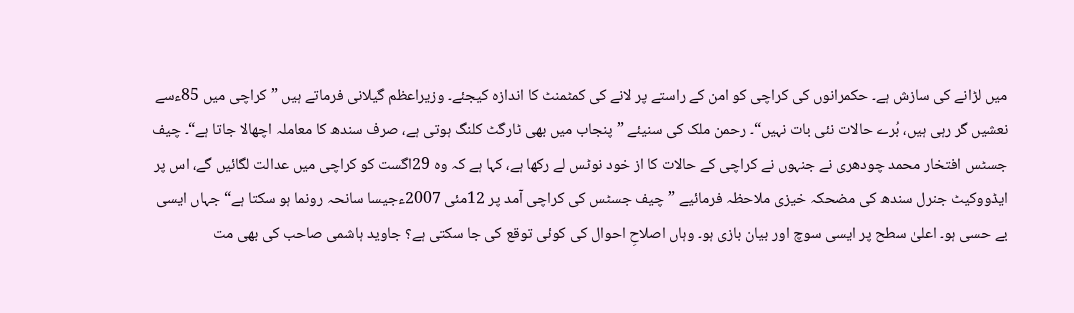میں لڑانے کی سازش ہے۔ حکمرانوں کی کراچی کو امن کے راستے پر لانے کی کمٹمنٹ کا اندازہ کیجئے۔ وزیراعظم گیلانی فرماتے ہیں ”کراچی میں 85ءسے نعشیں گر رہی ہیں، بُرے حالات نئی بات نہیں“۔ رحمن ملک کی سنیئے ”پنجاب میں بھی ٹارگٹ کلنگ ہوتی ہے، صرف سندھ کا معاملہ اچھالا جاتا ہے“۔ چیف جسٹس افتخار محمد چودھری نے جنہوں نے کراچی کے حالات کا از خود نوٹس لے رکھا ہے، کہا ہے کہ وہ 29اگست کو کراچی میں عدالت لگائیں گے، اس پر ایڈووکیٹ جنرل سندھ کی مضحکہ خیزی ملاحظہ فرمائیے ”چیف جسٹس کی کراچی آمد پر 12مئی 2007ءجیسا سانحہ رونما ہو سکتا ہے“ جہاں ایسی بے حسی ہو۔ اعلیٰ سطح پر ایسی سوچ اور بیان بازی ہو۔ وہاں اصلاحِ احوال کی کوئی توقع کی جا سکتی ہے؟ جاوید ہاشمی صاحب کی بھی مت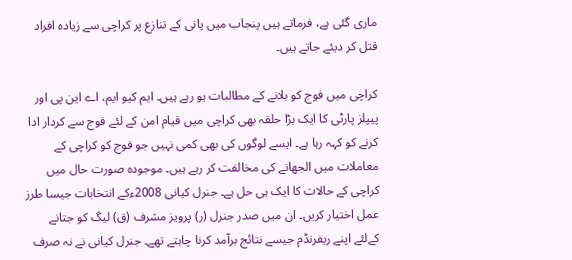ماری گئی ہے، فرماتے ہیں پنجاب میں پانی کے تنازع پر کراچی سے زیادہ افراد قتل کر دیئے جاتے ہیں۔

کراچی میں فوج کو بلانے کے مطالبات ہو رہے ہیں۔ ایم کیو ایم، اے این پی اور پیپلز پارٹی کا ایک بڑا حلقہ بھی کراچی میں قیام امن کے لئے فوج سے کردار ادا کرنے کو کہہ رہا ہے۔ ایسے لوگوں کی بھی کمی نہیں جو فوج کو کراچی کے معاملات میں الجھانے کی مخالفت کر رہے ہیں۔ موجودہ صورت حال میں کراچی کے حالات کا ایک ہی حل ہے۔ جنرل کیانی 2008ءکے انتخابات جیسا طرز عمل اختیار کریں۔ ان میں صدر جنرل (ر) پرویز مشرف (ق) لیگ کو جتانے کےلئے اپنے ریفرنڈم جیسے نتائج برآمد کرنا چاہتے تھے۔ جنرل کیانی نے نہ صرف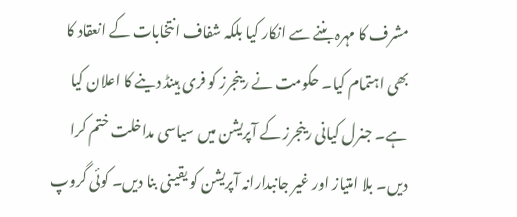مشرف کا مہرہ بننے سے انکار کیا بلکہ شفاف انتخابات کے انعقاد کا بھی اہتمام کیا۔ حکومت نے رینجرز کو فری ہینڈ دینے کا اعلان کیا ہے۔ جنرل کیانی رینجرز کے آپریشن میں سیاسی مداخلت ختم کرا دیں۔ بلا امتیاز اور غیر جانبدارانہ آپریشن کو یقینی بنا دیں۔ کوئی گروپ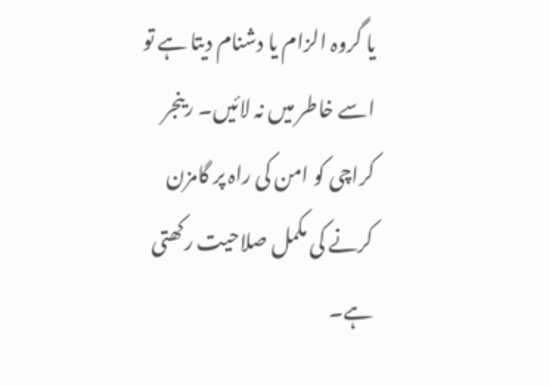یا گروہ الزام یا دشنام دیتا ہے تو اسے خاطر میں نہ لائیں۔ رینجر کراچی کو امن کی راہ پر گامزن کرنے کی مکمل صلاحیت رکھتی ہے۔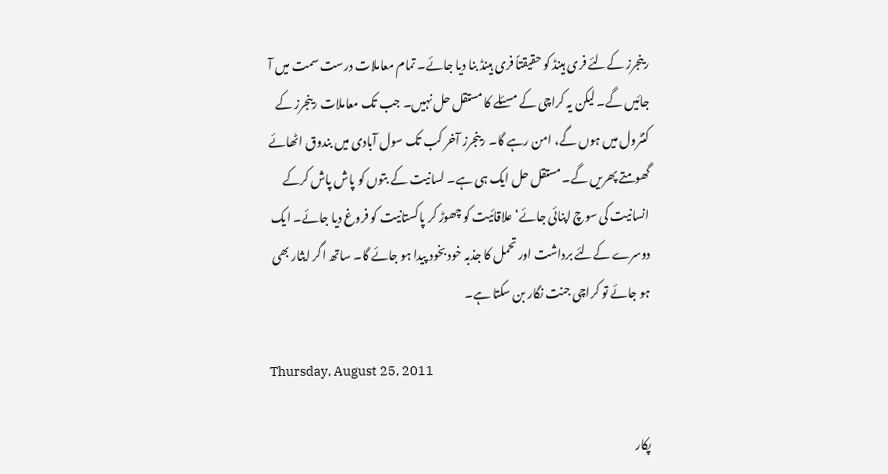رینجرز کےلئے فری ہینڈ کو حقیقتاً فری ہینڈ بنا دیا جائے۔ تمام معاملات درست سمت میں آ جائیں گے۔ لیکن یہ کراچی کے مسئلے کا مستقل حل نہیں۔ جب تک معاملات رینجرز کے کنٹرول میں ہوں گے، امن رہے گا۔ رینجرز آخر کب تک سول آبادی میں بندوق اٹھائے گھومتے پھریں گے۔ مستقل حل ایک ہی ہے۔ لسانیت کے بتوں کو پاش پاش کرکے انسانیت کی سوچ اپنائی جائے‘ علاقائیت کو چھوڑ کر پاکستانیت کو فروغ دیا جائے۔ ایک دوسرے کےلئے برداشت اور تحمل کا جذبہ خود بخود پیدا ہو جائے گا۔ ساتھ اگر ایثار بھی ہو جائے تو کراچی جنت نگار بن سکتا ہے۔

Thursday, August 25, 2011

پکار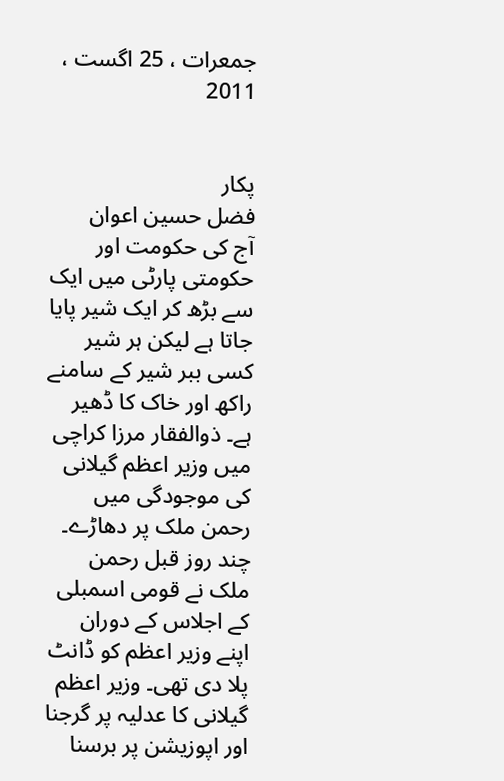جمعرات ، 25 اگست ، 2011


پکار
فضل حسین اعوان
آج کی حکومت اور حکومتی پارٹی میں ایک سے بڑھ کر ایک شیر پایا جاتا ہے لیکن ہر شیر کسی ببر شیر کے سامنے راکھ اور خاک کا ڈھیر ہے۔ ذوالفقار مرزا کراچی میں وزیر اعظم گیلانی کی موجودگی میں رحمن ملک پر دھاڑے۔ چند روز قبل رحمن ملک نے قومی اسمبلی کے اجلاس کے دوران اپنے وزیر اعظم کو ڈانٹ پلا دی تھی۔ وزیر اعظم گیلانی کا عدلیہ پر گرجنا اور اپوزیشن پر برسنا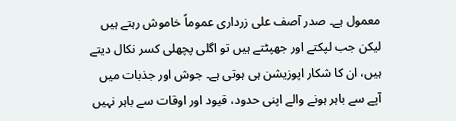معمول ہے۔ صدر آصف علی زرداری عموماً خاموش رہتے ہیں لیکن جب لپکتے اور جھپٹتے ہیں تو اگلی پچھلی کسر نکال دیتے ہیں، ان کا شکار اپوزیشن ہی ہوتی ہے۔ جوش اور جذبات میں آپے سے باہر ہونے والے اپنی حدود، قیود اور اوقات سے باہر نہیں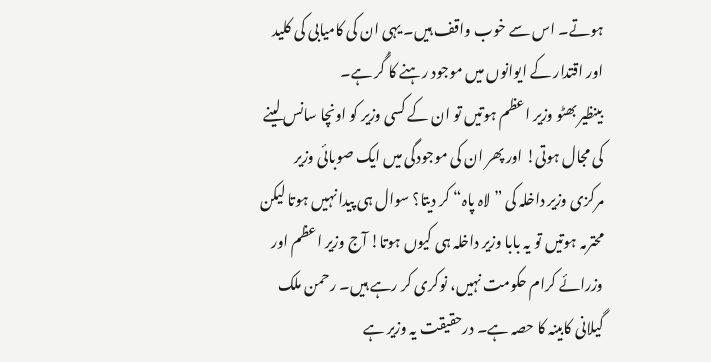ہوتے۔ اس سے خوب واقف ہیں۔ یہی ان کی کامیابی کی کلید اور اقتدار کے ایوانوں میں موجود رہنے کا گُر ہے۔
بینظیر بھٹو وزیر اعظم ہوتیں تو ان کے کسی وزیر کو اونچا سانس لینے کی مجال ہوتی! اور پھر ان کی موجودگی میں ایک صوبائی وزیر مرکزی وزیر داخلہ کی ”لاہ پاہ“ کر دیتا؟ سوال ہی پیدا نہیں ہوتا لیکن محترمہ ہوتیں تو یہ بابا وزیر داخلہ ہی کیوں ہوتا! آج وزیر اعظم اور وزرائے کرام حکومت نہیں، نوکری کر رہے ہیں۔ رحمن ملک گیلانی کابینہ کا حصہ ہے۔ درحقیقت یہ وزیر ہے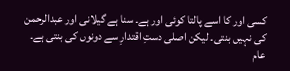کسی اور کا اسے پالتا کوئی اور ہے۔ سنا ہے گیلانی اور عبدالرحمن کی نہیں بنتی۔ لیکن اصلی دستِ اقتدارِ سے دونوں کی بنتی ہے۔ عام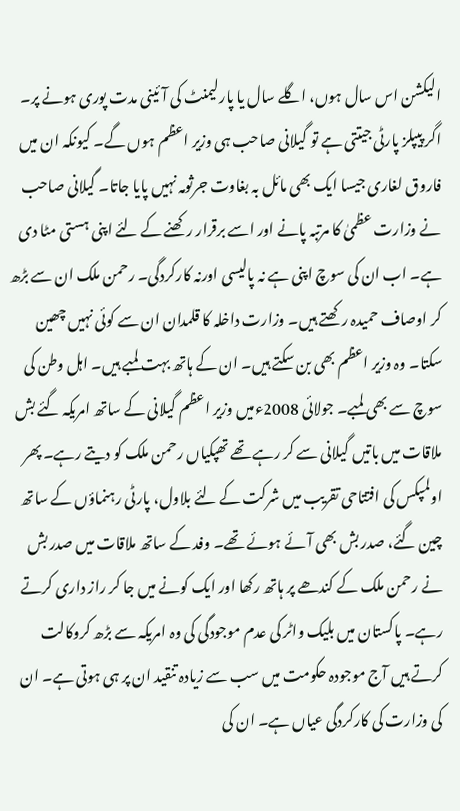الیکشن اس سال ہوں، اگلے سال یا پارلیمنٹ کی آئینی مدت پوری ہونے پر۔ اگر پیپلز پارٹی جیتتی ہے تو گیلانی صاحب ہی وزیر اعظم ہوں گے۔ کیونکہ ان میں فاروق لغاری جیسا ایک بھی مائل بہ بغاوت جرثومہ نہیں پایا جاتا۔ گیلانی صاحب نے وزارت عظمیٰ کا مرتبہ پانے اور اسے برقرار رکھنے کے لئے اپنی ہستی مٹا دی ہے۔ اب ان کی سوچ اپنی ہے نہ پالیسی اورنہ کارکردگی۔ رحمن ملک ان سے بڑھ کر اوصاف حمیدہ رکھتے ہیں۔ وزارت داخلہ کا قلمدان ان سے کوئی نہیں چھین سکتا۔ وہ وزیر اعظم بھی بن سکتے ہیں۔ ان کے ہاتھ بہت لمبے ہیں۔ اہل وطن کی سوچ سے بھی لمبے۔ جولائی 2008ءمیں وزیر اعظم گیلانی کے ساتھ امریکہ گئے بش ملاقات میں باتیں گیلانی سے کر رہے تھے تھپکیاں رحمن ملک کو دیتے رہے۔ پھر اولمپکس کی افتتاحی تقریب میں شرکت کے لئے بلاول، پارٹی رہنماؤں کے ساتھ چین گئے، صدر بش بھی آئے ہوئے تھے۔ وفد کے ساتھ ملاقات میں صدر بش نے رحمن ملک کے کندھے پر ہاتھ رکھا اور ایک کونے میں جا کر راز داری کرتے رہے۔ پاکستان میں بلیک واٹر کی عدم موجودگی کی وہ امریکہ سے بڑھ کروکالت کرتے ہیں آج موجودہ حکومت میں سب سے زیادہ تنقید ان پر ہی ہوتی ہے۔ ان کی وزارت کی کارکردگی عیاں ہے۔ ان کی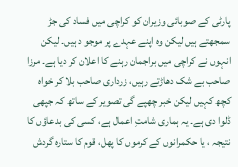پارٹی کے صوبائی وزیران کو کراچی میں فساد کی جڑ سمجھتے ہیں لیکن وہ اپنے عہدے پر موجو د ہیں۔ لیکن انہوں نے کراچی میں براجمان رہنے کا اعلان کر دیا ہے۔ مرزا صاحب بے شک دھاڑتے رہیں، زرداری صاحب بلا کر خواہ کچھ کہیں لیکن خبر چھپے گی تصویر کے ساتھ کہ جپھی ڈلوا دی ہے۔ یہ ہماری شامتِ اعمال ہے، کسی کی بدعاؤں کا نتیجہ ، یا حکمرانوں کے کرموں کا پھل، قوم کا ستارہ گردش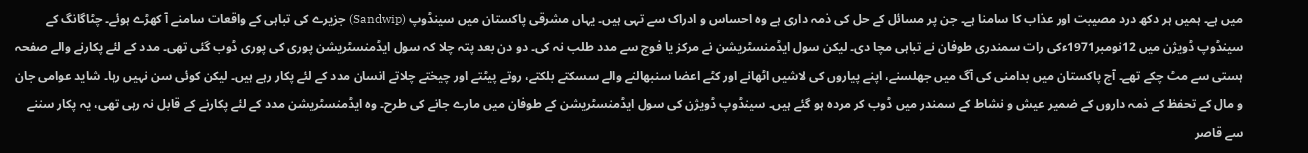میں ہے۔ ہمیں ہر دکھ درد مصیبت اور عذاب کا سامنا ہے۔ جن پر مسائل کے حل کی ذمہ داری ہے وہ احساس و ادراک سے تہی ہیں۔ یہاں مشرقی پاکستان میں سینڈوپ (Sandwip) جزیرے کی تباہی کے واقعات سامنے آ کھڑے ہوئے۔ چٹاگانگ کے سینڈوپ ڈویژن میں 12نومبر1971ءکی رات سمندری طوفان نے تباہی مچا دی۔ لیکن سول ایڈمنسٹریشن نے مرکز یا فوج سے مدد طلب نہ کی۔ دو دن بعد پتہ چلا کہ سول ایڈمنسٹریشن پوری کی پوری ڈوب گئی تھی۔ مدد کے لئے پکارنے والے صفحہ ہستی سے مٹ چکے تھے۔ آج پاکستان میں بدامنی کی آگ میں جھلسنے، اپنے پیاروں کی لاشیں اٹھانے اور کٹے اعضا سنبھالنے والے سسکتے بلکتے، روتے پیٹتے اور چیختے چلاتے انسان مدد کے لئے پکار رہے ہیں۔ لیکن کوئی سن نہیں رہا۔ شاید عوامی جان و مال کے تحفظ کے ذمہ داروں کے ضمیر عیش و نشاط کے سمندر میں ڈوب کر مردہ ہو گئے ہیں۔ سینڈوپ ڈویژن کی سول ایڈمنسٹریشن کے طوفان میں مارے جانے کی طرح۔ وہ ایڈمنسٹریشن مدد کے لئے پکارنے کے قابل نہ رہی تھی، یہ پکار سننے سے قاصر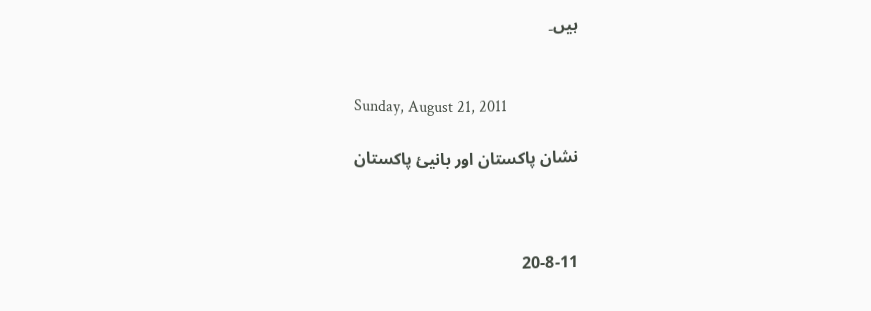ہیں۔


Sunday, August 21, 2011

نشان پاکستان اور بانیئ پاکستان



20-8-11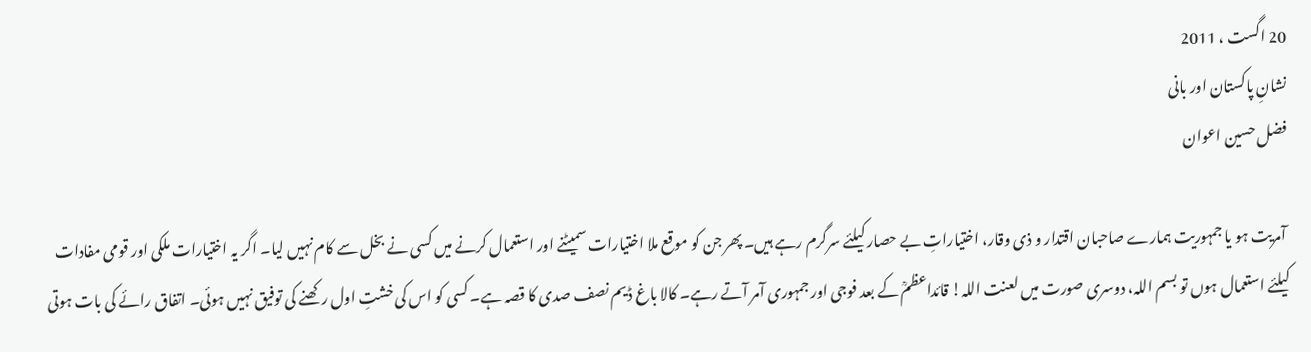20 اگست ، 2011
نشانِ پاکستان اور بانی
فضل حسین اعوان

 آمریت ہو یا جمہوریت ہمارے صاحبان اقتدار و ذی وقار، اختیاراتِ بے حصار کیلئے سرگرم رہے ہیں۔ پھر جن کو موقع ملا اختیارات سمیٹنے اور استعمال کرنے میں کسی نے بخل سے کام نہیں لیا۔ اگر یہ اختیارات ملکی اور قومی مفادات کیلئے استعمال ہوں تو بسم اللہ، دوسری صورت میں لعنت اللہ! قائداعظمؒ کے بعد فوجی اور جمہوری آمر آتے رہے۔ کالا باغ ڈیم نصف صدی کا قصہ ہے۔ کسی کو اس کی خشتِ اول رکھنے کی توفیق نہیں ہوئی۔ اتفاق رائے کی بات ہوتی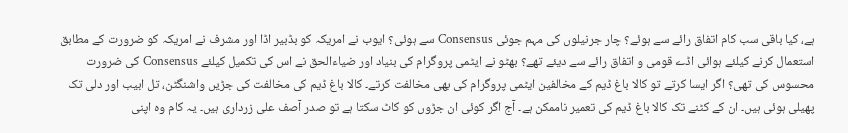ہے، کیا باقی سب کام اتفاق رائے سے ہوئے؟ چار جرنیلوں کی مہم جوئی Consensus سے ہوئی؟ ایوب نے امریکہ کو بڈبیر اڈا اور مشرف نے امریکہ کو ضرورت کے مطابق استعمال کرنے کیلئے ہوائی اڈے قومی و اتفاق رائے سے دیئے تھے؟ بھٹو نے ایٹمی پروگرام کی بنیاد اور ضیاءالحق نے اس کی تکمیل کیلئے Consensus کی ضرورت محسوس کی تھی؟ اگر ایسا کرتے تو کالا باغ ڈیم کے مخالفین ایٹمی پروگرام کی بھی مخالفت کرتے۔ کالا باغ ڈیم کی مخالفت کی جڑیں واشنگٹن، تل ابیب اور دلی تک پھیلی ہوئی ہیں۔ ان کے کٹنے تک کالا باغ ڈیم کی تعمیر ناممکن ہے۔ آج اگر کوئی ان جڑوں کو کاٹ سکتا ہے تو صدر آصف علی زرداری ہیں۔ یہ کام وہ اپنی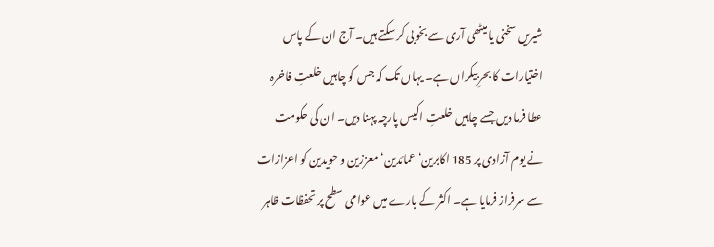شیریں سخنی یا میٹھی آری سے بخوبی کر سکتے ہیں۔ آج ان کے پاس اختیارات کا بحرِ بیکراں ہے۔ یہاں تک کہ جس کو چاہیں خلعتِ فاخرہ عطا فرما دیں جسے چاہیں خلعتِ اکیس پارچہ پہنا دیں۔ ان کی حکومت نے یوم آزادی پر 185 اکابرین‘ عمائدین‘ معززین و حویدین کو اعزازات سے سرفراز فرمایا ہے۔ اکثر کے بارے میں عوامی سطح پر تحفظات ظاہر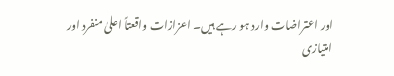اور اعتراضات وارد ہو رہے ہیں۔ اعزازات واقعتاً اعلیٰ منفرد اور امتیازی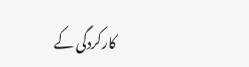کارکردگی کے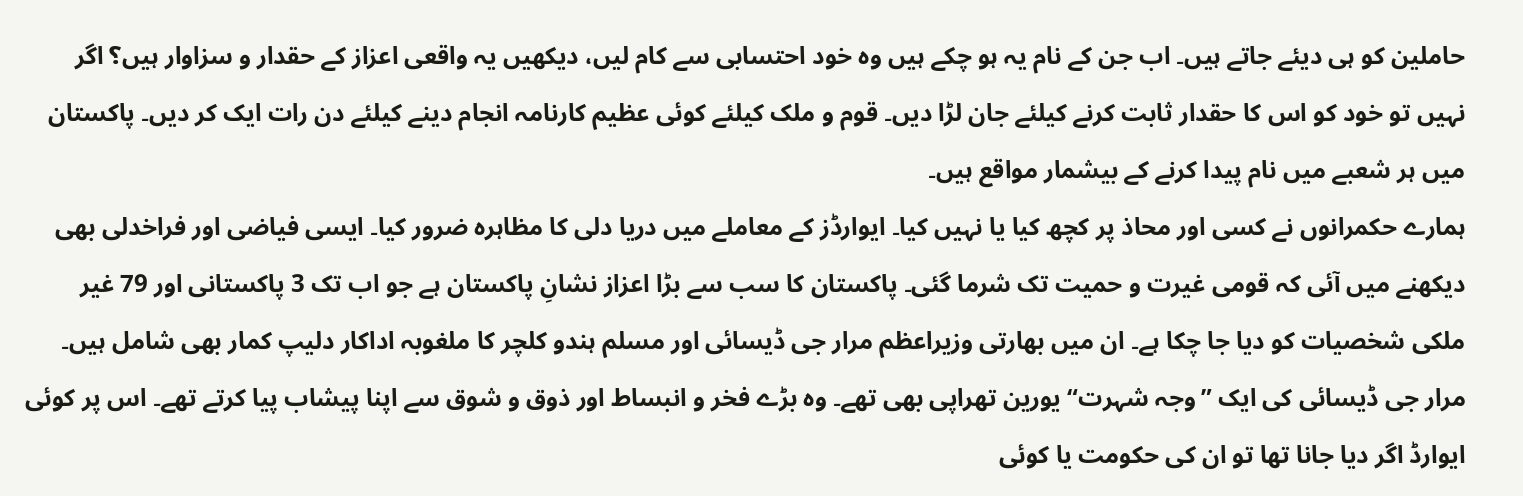حاملین کو ہی دیئے جاتے ہیں۔ اب جن کے نام یہ ہو چکے ہیں وہ خود احتسابی سے کام لیں، دیکھیں یہ واقعی اعزاز کے حقدار و سزاوار ہیں؟ اگر نہیں تو خود کو اس کا حقدار ثابت کرنے کیلئے جان لڑا دیں۔ قوم و ملک کیلئے کوئی عظیم کارنامہ انجام دینے کیلئے دن رات ایک کر دیں۔ پاکستان میں ہر شعبے میں نام پیدا کرنے کے بیشمار مواقع ہیں۔
ہمارے حکمرانوں نے کسی اور محاذ پر کچھ کیا یا نہیں کیا۔ ایوارڈز کے معاملے میں دریا دلی کا مظاہرہ ضرور کیا۔ ایسی فیاضی اور فراخدلی بھی دیکھنے میں آئی کہ قومی غیرت و حمیت تک شرما گئی۔ پاکستان کا سب سے بڑا اعزاز نشانِ پاکستان ہے جو اب تک 3 پاکستانی اور 79 غیر ملکی شخصیات کو دیا جا چکا ہے۔ ان میں بھارتی وزیراعظم مرار جی ڈیسائی اور مسلم ہندو کلچر کا ملغوبہ اداکار دلیپ کمار بھی شامل ہیں۔ مرار جی ڈیسائی کی ایک ”وجہ شہرت“ یورین تھراپی بھی تھے۔ وہ بڑے فخر و انبساط اور ذوق و شوق سے اپنا پیشاب پیا کرتے تھے۔ اس پر کوئی ایوارڈ اگر دیا جانا تھا تو ان کی حکومت یا کوئی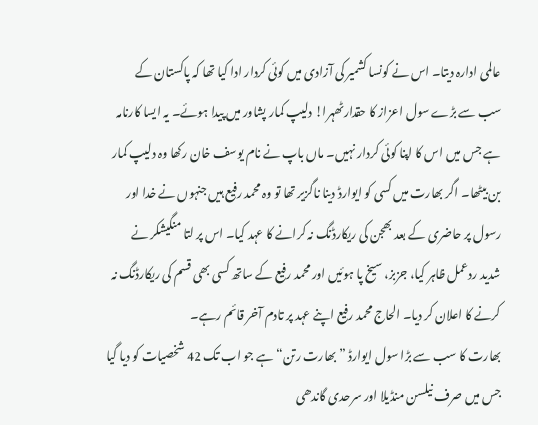عالمی ادارہ دیتا۔ اس نے کونسا کشمیر کی آزادی میں کوئی کردار ادا کیا تھا کہ پاکستان کے سب سے بڑے سول اعزاز کا حقدارٹھہرا! دلیپ کمار پشاور میں پیدا ہوئے۔ یہ ایسا کارنامہ ہے جس میں اس کا اپنا کوئی کردار نہیں۔ ماں باپ نے نام یوسف خان رکھا وہ دلیپ کمار بن بیٹھا۔ اگر بھارت میں کسی کو ایوارڈ دینا ناگزیر تھا تو وہ محمد رفیع ہیں جنہوں نے خدا اور رسول پر حاضری کے بعد بھجن کی ریکارڈنگ نہ کرانے کا عہد کیا۔ اس پر لتا منگیشکر نے شدید ردعمل ظاہر کیا، جزبز، سیخ پا ہوئیں اور محمد رفیع کے ساتھ کسی بھی قسم کی ریکارڈنگ نہ کرنے کا اعلان کر دیا۔ الحاج محمد رفیع اپنے عہد پر تادم آخر قائم رہے۔
بھارت کا سب سے بڑا سول ایوارڈ ”بھارت رتن“ ہے جو اب تک 42 شخصیات کو دیا گیا جس میں صرف نیلسن منڈیلا اور سرحدی گاندھی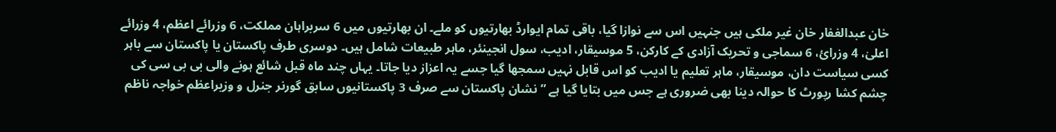خان عبدالغفار خان غیر ملکی ہیں جنہیں اس سے نوازا گیا، باقی تمام ایوارڈ بھارتیوں کو ملے۔ ان بھارتیوں میں 6 سربراہان مملکت، 6 وزرائے اعظم، 4 وزرائے اعلیٰ، 4 وزرائ، 6 سماجی و تحریک آزادی کے کارکن، 5 موسیقار، ادیب، سول انجینئر، ماہر طبیعات شامل ہیں۔ دوسری طرف پاکستان یا پاکستان سے باہر کسی سیاست دان، موسیقار، ماہر تعلیم یا ادیب کو اس قابل نہیں سمجھا گیا جسے یہ اعزاز دیا جاتا۔ یہاں چند ماہ قبل شائع ہونے والی بی بی سی کی چشم کشا رپورٹ کا حوالہ دینا بھی ضروری ہے جس میں بتایا گیا ہے ”نشان پاکستان سے صرف 3 پاکستانیوں سابق گورنر جنرل و وزیراعظم خواجہ ناظم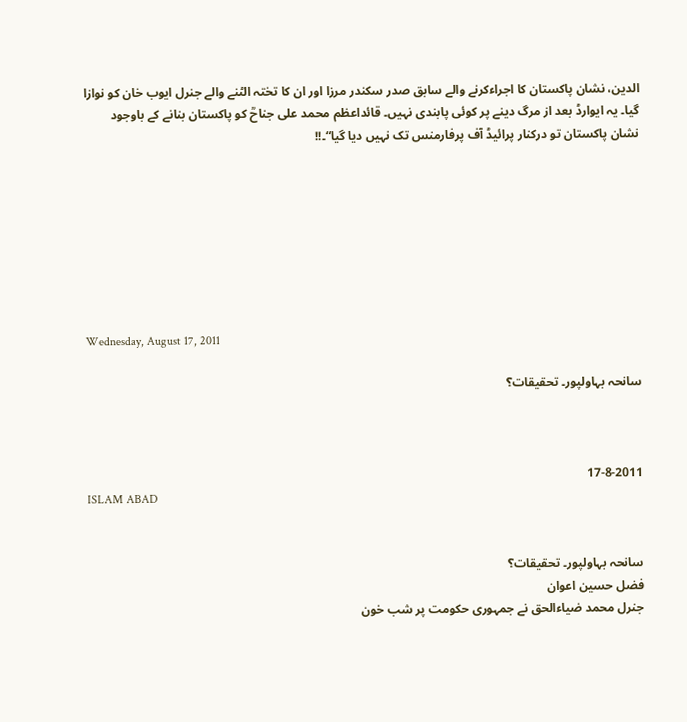الدین، نشان پاکستان کا اجراءکرنے والے سابق صدر سکندر مرزا اور ان کا تختہ الٹنے والے جنرل ایوب خان کو نوازا گیا۔ یہ ایوارڈ بعد از مرگ دینے پر کوئی پابندی نہیں۔ قائداعظم محمد علی جناحؒ کو پاکستان بنانے کے باوجود نشان پاکستان تو درکنار پرائیڈ آف پرفارمنس تک نہیں دیا گیا“۔!!








Wednesday, August 17, 2011

سانحہ بہاولپور۔ تحقیقات؟



17-8-2011
ISLAM ABAD


سانحہ بہاولپور۔ تحقیقات؟
فضل حسین اعوان
جنرل محمد ضیاءالحق نے جمہوری حکومت پر شب خون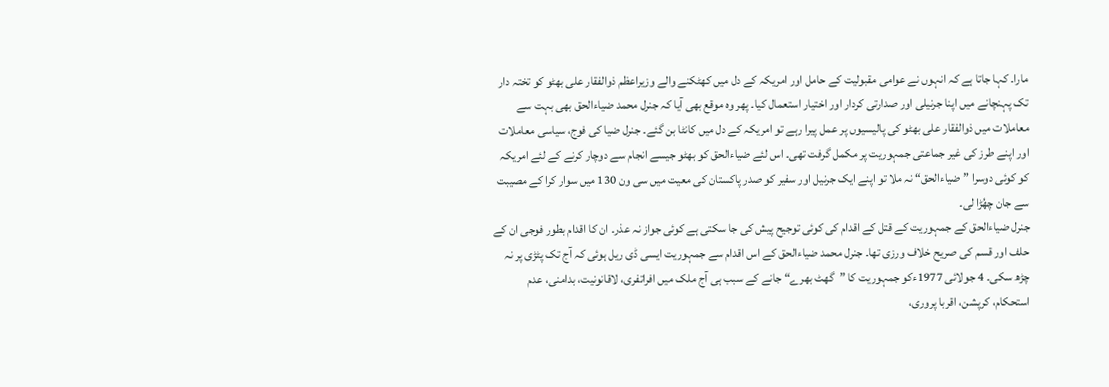مارا۔ کہا جاتا ہے کہ انہوں نے عوامی مقبولیت کے حامل اور امریکہ کے دل میں کھٹکنے والے وزیراعظم ذوالفقار علی بھٹو کو تختہ دار تک پہنچانے میں اپنا جرنیلی اور صدارتی کردار اور اختیار استعمال کیا۔ پھر وہ موقع بھی آیا کہ جنرل محمد ضیاءالحق بھی بہت سے معاملات میں ذوالفقار علی بھٹو کی پالیسیوں پر عمل پیرا رہے تو امریکہ کے دل میں کانٹا بن گئے۔ جنرل ضیا کی فوج، سیاسی معاملات اور اپنے طرز کی غیر جماعتی جمہوریت پر مکمل گرفت تھی۔ اس لئے ضیاءالحق کو بھٹو جیسے انجام سے دوچار کرنے کے لئے امریکہ کو کوئی دوسرا ”ضیاءالحق“ نہ ملا تو اپنے ایک جرنیل اور سفیر کو صدر پاکستان کی معیت میں سی ون 130 میں سوار کرا کے مصیبت سے جان چھُڑا لی۔
جنرل ضیاءالحق کے جمہوریت کے قتل کے اقدام کی کوئی توجیح پیش کی جا سکتی ہے کوئی جواز نہ عذر۔ ان کا اقدام بطور فوجی ان کے حلف اور قسم کی صریح خلاف ورزی تھا۔ جنرل محمد ضیاءالحق کے اس اقدام سے جمہوریت ایسی ڈی ریل ہوئی کہ آج تک پٹڑی پر نہ چڑھ سکی۔ 4 جولائی 1977ءکو جمہوریت کا ”گھٹ بھرے“ جانے کے سبب ہی آج ملک میں افراتفری، لاقانونیت، بدامنی، عدم استحکام، کرپشن، اقربا پروری،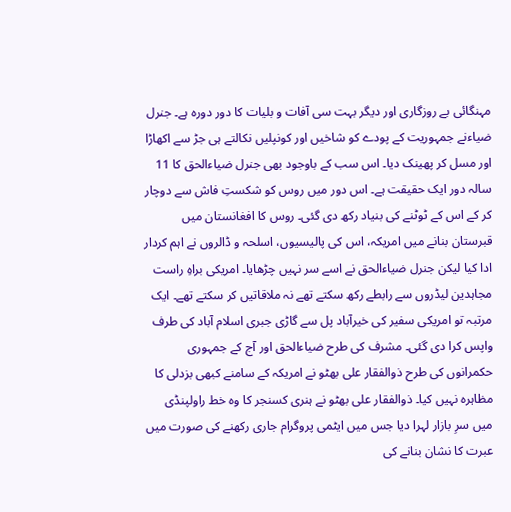مہنگائی بے روزگاری اور دیگر بہت سی آفات و بلیات کا دور دورہ ہے۔ جنرل ضیاءنے جمہوریت کے پودے کو شاخیں اور کونپلیں نکالتے ہی جڑ سے اکھاڑا اور مسل کر پھینک دیا۔ اس سب کے باوجود بھی جنرل ضیاءالحق کا 11 سالہ دور ایک حقیقت ہے۔ اس دور میں روس کو شکستِ فاش سے دوچار کر کے اس کے ٹوٹنے کی بنیاد رکھ دی گئی۔ روس کا افغانستان میں قبرستان بنانے میں امریکہ، اس کی پالیسیوں، اسلحہ و ڈالروں نے اہم کردار ادا کیا لیکن جنرل ضیاءالحق نے اسے سر نہیں چڑھایا۔ امریکی براہِ راست مجاہدین لیڈروں سے رابطے رکھ سکتے تھے نہ ملاقاتیں کر سکتے تھے۔ ایک مرتبہ تو امریکی سفیر کی خیرآباد پل سے گاڑی جبری اسلام آباد کی طرف واپس کرا دی گئی۔ مشرف کی طرح ضیاءالحق اور آج کے جمہوری حکمرانوں کی طرح ذوالفقار علی بھٹو نے امریکہ کے سامنے کبھی بزدلی کا مظاہرہ نہیں کیا۔ ذوالفقار علی بھٹو نے ہنری کسنجر کا وہ خط راولپنڈی میں سرِ بازار لہرا دیا جس میں ایٹمی پروگرام جاری رکھنے کی صورت میں عبرت کا نشان بنانے کی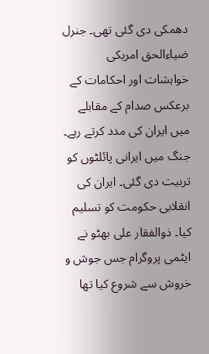دھمکی دی گئی تھی۔ جنرل ضیاءالحق امریکی خواہشات اور احکامات کے برعکس صدام کے مقابلے میں ایران کی مدد کرتے رہے۔ جنگ میں ایرانی پائلٹوں کو تربیت دی گئی۔ ایران کی انقلابی حکومت کو تسلیم کیا۔ ذوالفقار علی بھٹو نے ایٹمی پروگرام جس جوش و خروش سے شروع کیا تھا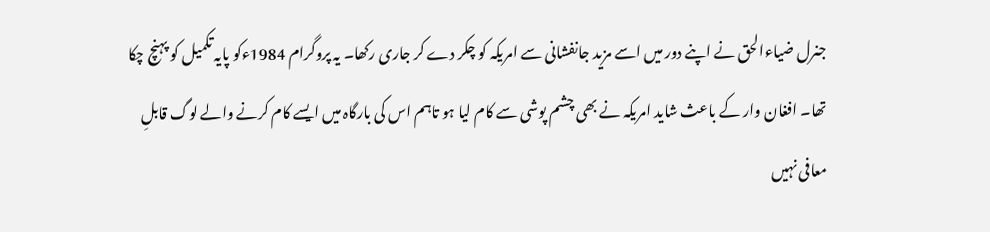جنرل ضیاءالحق نے اپنے دور میں اسے مزید جانفشانی سے امریکہ کو چکر دے کر جاری رکھا۔ یہ پروگرام 1984ءکو پایہ تکمیل کو پہنچ چکا تھا۔ افغان وار کے باعث شاید امریکہ نے بھی چشم پوشی سے کام لیا ہو تاہم اس کی بارگاہ میں ایسے کام کرنے والے لوگ قابلِ معافی نہیں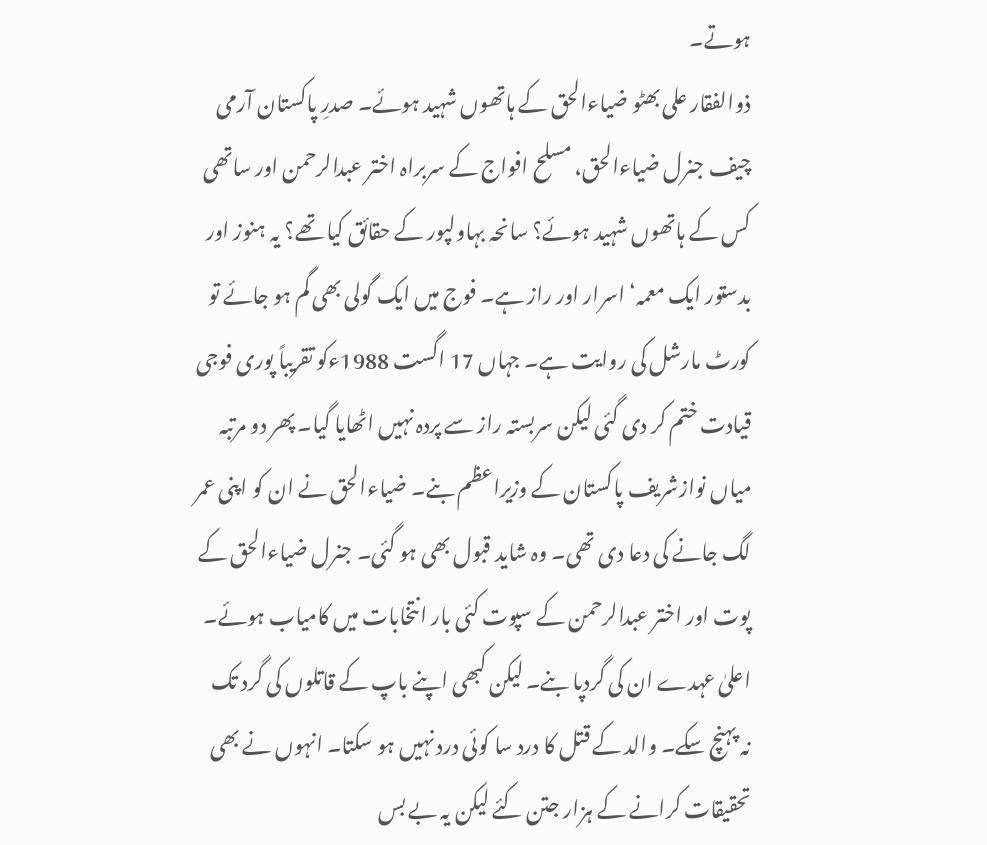ہوتے۔
ذوالفقار علی بھٹو ضیاءالحق کے ہاتھوں شہید ہوئے۔ صدرِ پاکستان آرمی چیف جنرل ضیاءالحق، مسلح افواج کے سربراہ اختر عبدالرحمن اور ساتھی کس کے ہاتھوں شہید ہوئے؟ سانحہ بہاولپور کے حقائق کیا تھے؟ یہ ہنوز اور بدستور ایک معمہ‘ اسرار اور راز ہے۔ فوج میں ایک گولی بھی گم ہو جائے تو کورٹ مارشل کی روایت ہے۔ جہاں 17 اگست 1988ءکو تقریباً پوری فوجی قیادت ختم کر دی گئی لیکن سربستہ راز سے پردہ نہیں اٹھایا گیا۔ پھر دو مرتبہ میاں نوازشریف پاکستان کے وزیراعظم بنے۔ ضیاءالحق نے ان کو اپنی عمر لگ جانے کی دعا دی تھی۔ وہ شاید قبول بھی ہو گئی۔ جنرل ضیاءالحق کے پوت اور اختر عبدالرحمن کے سپوت کئی بار انتخابات میں کامیاب ہوئے۔ اعلیٰ عہدے ان کی گردپا بنے۔ لیکن کبھی اپنے باپ کے قاتلوں کی گرد تک نہ پہنچ سکے۔ والد کے قتل کا درد سا کوئی درد نہیں ہو سکتا۔ انہوں نے بھی تحقیقات کرانے کے ہزار جتن کئے لیکن یہ بے بس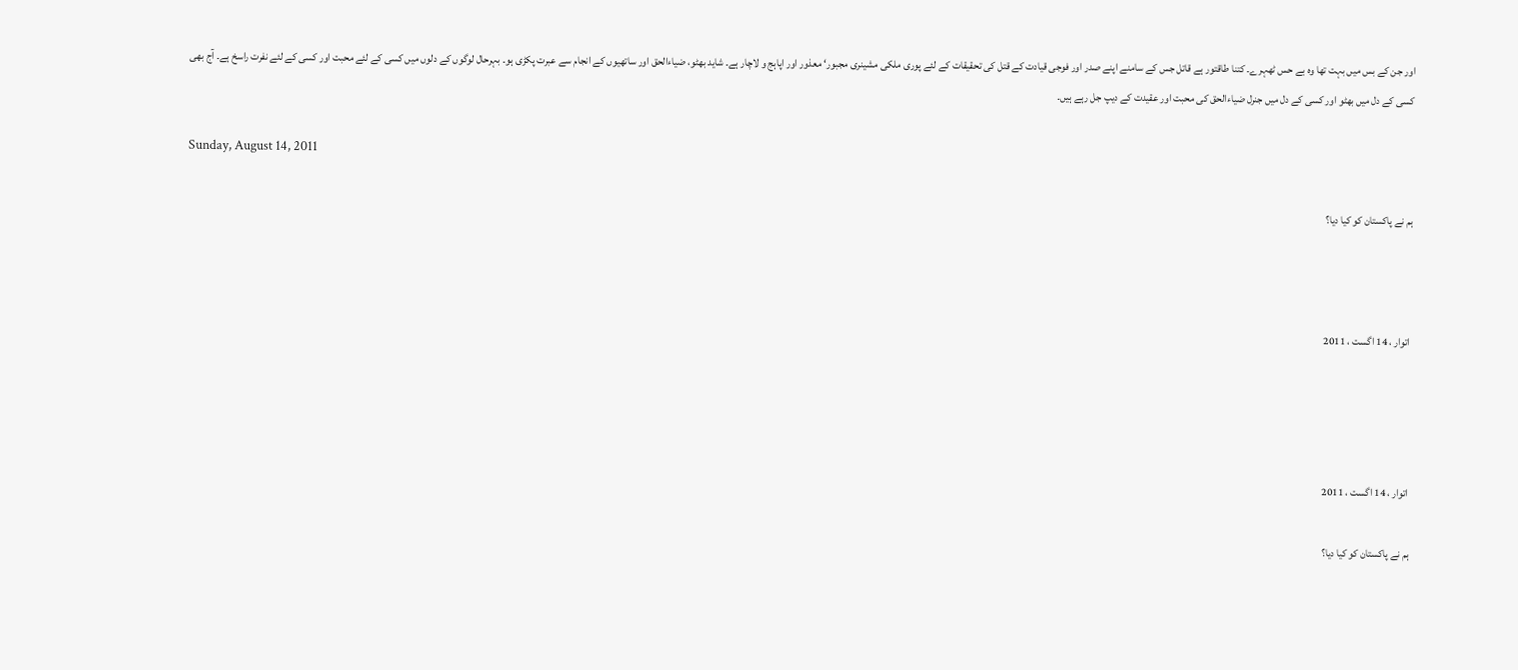اور جن کے بس میں بہت تھا وہ بے حس ٹھہرے۔ کتنا طاقتور ہے قاتل جس کے سامنے اپنے صدر اور فوجی قیادت کے قتل کی تحقیقات کے لئے پوری ملکی مشینری مجبور‘ معذور اور اپاہج و لاچار ہے۔ شاید بھٹو، ضیاءالحق اور ساتھیوں کے انجام سے عبرت پکڑی ہو۔ بہرحال لوگوں کے دلوں میں کسی کے لئے محبت اور کسی کے لئے نفرت راسخ ہے۔ آج بھی کسی کے دل میں بھٹو اور کسی کے دل میں جنرل ضیاءالحق کی محبت اور عقیدت کے دیپ جل رہے ہیں۔

Sunday, August 14, 2011

ہم نے پاکستان کو کیا دیا؟



 اتوار ، 14 اگست ، 2011




 اتوار ، 14 اگست ، 2011

ہم نے پاکستان کو کیا دیا؟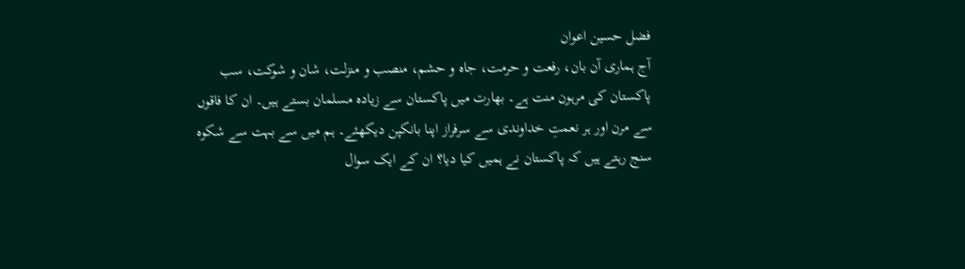فضل حسین اعوان
آج ہماری آن بان، رفعت و حرمت، جاہ و حشم، منصب و منزلت، شان و شوکت، سب پاکستان کی مرہون منت ہے۔ بھارت میں پاکستان سے زیادہ مسلمان بستے ہیں۔ ان کا فاقوں سے مرن اور ہر نعمتِ خداوندی سے سرفراز اپنا بانکپن دیکھئے۔ ہم میں سے بہت سے شکوہ سنج رہتے ہیں کہ پاکستان نے ہمیں کیا دیا؟ ان کے ایک سوال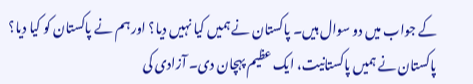کے جواب میں دو سوال ہیں۔ پاکستان نے ہمیں کیا نہیں دیا؟ اور ہم نے پاکستان کو کیا دیا؟ پاکستان نے ہمیں پاکستانیت، ایک عظیم پہچان دی۔ آزادی کی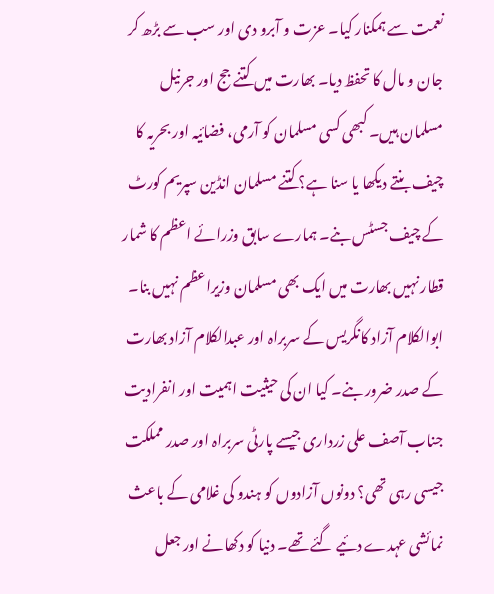نعمت سے ہمکنار کیا۔ عزت و آبرو دی اور سب سے بڑھ کر جان و مال کا تحفظ دیا۔ بھارت میں کتنے جج اور جرنیل مسلمان ہیں۔ کبھی کسی مسلمان کو آرمی، فضائیہ اور بحریہ کا چیف بنتے دیکھا یا سنا ہے؟ کتنے مسلمان انڈین سپریم کورٹ کے چیف جسٹس بنے۔ ہمارے سابق وزرائے اعظم کا شمار قطار نہیں بھارت میں ایک بھی مسلمان وزیراعظم نہیں بنا۔ ابوالکلام آزاد کانگریس کے سربراہ اور عبدالکلام آزاد بھارت کے صدر ضرور بنے۔ کیا ان کی حیثیت اہمیت اور انفرادیت جناب آصف علی زرداری جیسے پارٹی سربراہ اور صدر مملکت جیسی رہی تھی؟ دونوں آزادوں کو ہندو کی غلامی کے باعث نمائشی عہدے دئیے گئے تھے۔ دنیا کو دکھانے اور جعل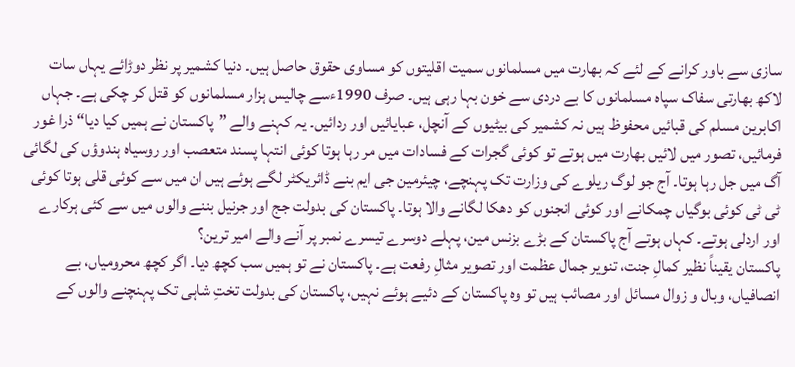سازی سے باور کرانے کے لئے کہ بھارت میں مسلمانوں سمیت اقلیتوں کو مساوی حقوق حاصل ہیں۔ دنیا کشمیر پر نظر دوڑائے یہاں سات لاکھ بھارتی سفاک سپاہ مسلمانوں کا بے دردی سے خون بہا رہی ہیں۔ صرف 1990ءسے چالیس ہزار مسلمانوں کو قتل کر چکی ہے۔ جہاں اکابرین مسلم کی قبائیں محفوظ ہیں نہ کشمیر کی بیٹیوں کے آنچل، عبایائیں اور ردائیں۔ یہ کہنے والے ”پاکستان نے ہمیں کیا دیا“ ذرا غور فرمائیں، تصور میں لائیں بھارت میں ہوتے تو کوئی گجرات کے فسادات میں مر رہا ہوتا کوئی انتہا پسند متعصب اور روسیاہ ہندوؤں کی لگائی آگ میں جل رہا ہوتا۔ آج جو لوگ ریلوے کی وزارت تک پہنچے، چیئرمین جی ایم بنے ڈائریکٹر لگے ہوئے ہیں ان میں سے کوئی قلی ہوتا کوئی ٹی ٹی کوئی بوگیاں چمکانے اور کوئی انجنوں کو دھکا لگانے والا ہوتا۔ پاکستان کی بدولت جج اور جرنیل بننے والوں میں سے کئی ہرکارے اور اردلی ہوتے۔ کہاں ہوتے آج پاکستان کے بڑے بزنس مین، پہلے دوسرے تیسرے نمبر پر آنے والے امیر ترین؟
پاکستان یقیناً نظیر کمالِ جنت، تنویر جمال عظمت اور تصویر مثالِ رفعت ہے۔ پاکستان نے تو ہمیں سب کچھ دیا۔ اگر کچھ محرومیاں، بے انصافیاں، وبال و زوال مسائل اور مصائب ہیں تو وہ پاکستان کے دئیے ہوئے نہیں، پاکستان کی بدولت تختِ شاہی تک پہنچنے والوں کے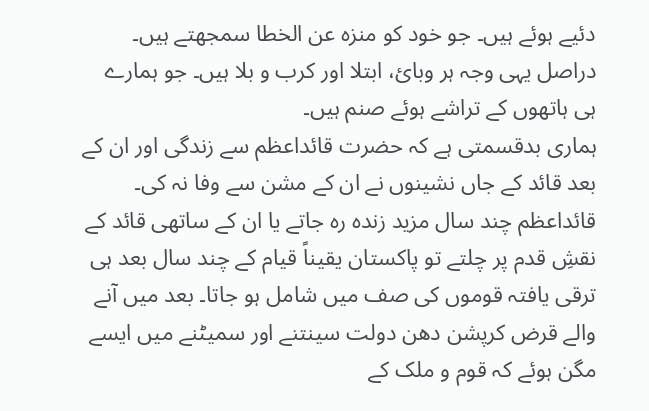دئیے ہوئے ہیں۔ جو خود کو منزہ عن الخطا سمجھتے ہیں۔ دراصل یہی وجہ ہر وبائ، ابتلا اور کرب و بلا ہیں۔ جو ہمارے ہی ہاتھوں کے تراشے ہوئے صنم ہیں۔
ہماری بدقسمتی ہے کہ حضرت قائداعظم سے زندگی اور ان کے بعد قائد کے جاں نشینوں نے ان کے مشن سے وفا نہ کی۔ قائداعظم چند سال مزید زندہ رہ جاتے یا ان کے ساتھی قائد کے نقشِ قدم پر چلتے تو پاکستان یقیناً قیام کے چند سال بعد ہی ترقی یافتہ قوموں کی صف میں شامل ہو جاتا۔ بعد میں آنے والے قرض کرپشن دھن دولت سینتنے اور سمیٹنے میں ایسے مگن ہوئے کہ قوم و ملک کے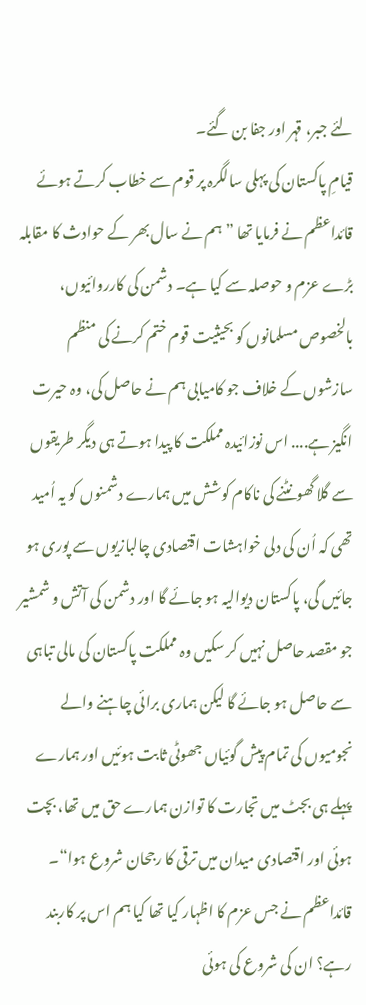لئے جبر، قہر اور جفا بن گئے۔
قیامِ پاکستان کی پہلی سالگرہ پر قوم سے خطاب کرتے ہوئے قائداعظم نے فرمایا تھا ”ہم نے سال بھر کے حوادث کا مقابلہ بڑے عزم و حوصلہ سے کیا ہے۔ دشمن کی کارروائیوں، بالخصوص مسلمانوں کو بحیثیت قوم ختم کرنے کی منظم سازشوں کے خلاف جو کامیابی ہم نے حاصل کی، وہ حیرت انگیز ہے.... اس نوزائیدہ مملکت کا پیدا ہوتے ہی دیگر طریقوں سے گلا گھونٹنے کی ناکام کوشش میں ہمارے دشمنوں کو یہ اُمید تھی کہ اُن کی دلی خواہشات اقتصادی چالبازیوں سے پوری ہو جائیں گی، پاکستان دیوالیہ ہو جائے گا اور دشمن کی آتش و شمشیر جو مقصد حاصل نہیں کر سکیں وہ مملکت پاکستان کی مالی تباہی سے حاصل ہو جائے گا لیکن ہماری برائی چاہنے والے نجومیوں کی تمام پیش گوئیاں جھوٹی ثابت ہوئیں اور ہمارے پہلے ہی بجٹ میں تجارت کا توازن ہمارے حق میں تھا، بچت ہوئی اور اقتصادی میدان میں ترقی کا رجحان شروع ہوا“۔ قائداعظم نے جس عزم کا اظہار کیا تھا کیا ہم اس پر کاربند رہے؟ ان کی شروع کی ہوئی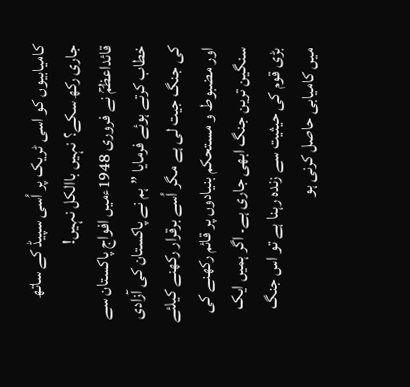کامیابیوں کو اسی ٹریک پر اُسی سپیڈ کے ساتھ جاری رکھ سکے؟ نہیں باالکل نہیں!
قائداعظمؒ نے فروری 1948ءمیں افواج پاکستان سے خطاب کرتے ہوئے فرمایا ”ہم نے پاکستان کی آزادی کی جنگ جیت لی ہے مگر اُسے برقرار رکھنے کیلئے اور مضبوط و مستحکم بنیادوں پر قائم رکھنے کی سنگین ترین جنگ ابھی جاری ہے۔ اگر ہمیں ایک بڑی قوم کی حیثیت سے زندہ رہنا ہے تو اس جنگ میں کامیابی حاصل کرنی ہو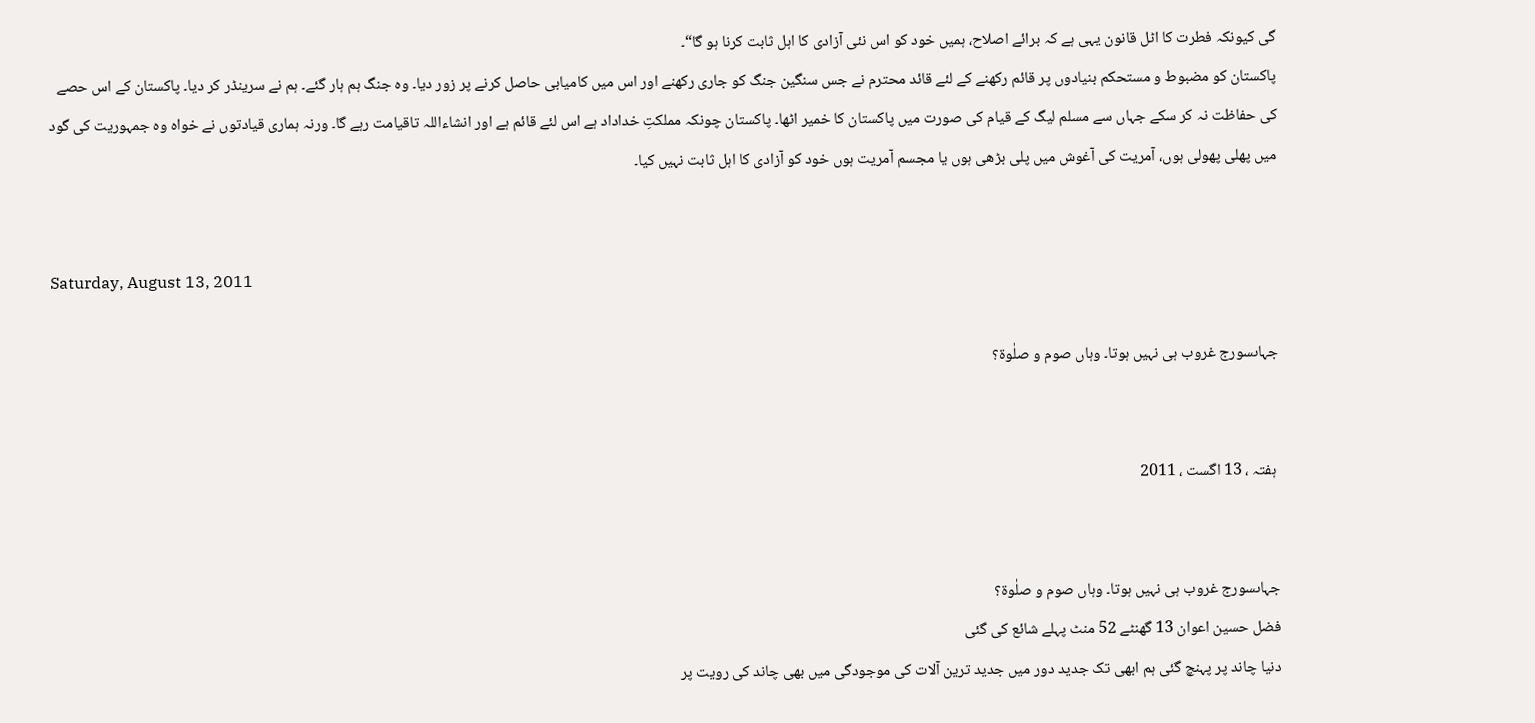گی کیونکہ فطرت کا اٹل قانون یہی ہے کہ برائے اصلاح، ہمیں خود کو اس نئی آزادی کا اہل ثابت کرنا ہو گا“۔
پاکستان کو مضبوط و مستحکم بنیادوں پر قائم رکھنے کے لئے قائد محترم نے جس سنگین جنگ کو جاری رکھنے اور اس میں کامیابی حاصل کرنے پر زور دیا۔ وہ جنگ ہم ہار گئے۔ ہم نے سرینڈر کر دیا۔ پاکستان کے اس حصے کی حفاظت نہ کر سکے جہاں سے مسلم لیگ کے قیام کی صورت میں پاکستان کا خمیر اٹھا۔ پاکستان چونکہ مملکتِ خداداد ہے اس لئے قائم ہے اور انشاءاللہ تاقیامت رہے گا۔ ورنہ ہماری قیادتوں نے خواہ وہ جمہوریت کی گود میں پھلی پھولی ہوں، آمریت کی آغوش میں پلی بڑھی ہوں یا مجسم آمریت ہوں خود کو آزادی کا اہل ثابت نہیں کیا۔


Saturday, August 13, 2011

جہاںسورج غروب ہی نہیں ہوتا۔ وہاں صوم و صلٰوة؟


 ہفتہ ، 13 اگست ، 2011


جہاںسورج غروب ہی نہیں ہوتا۔ وہاں صوم و صلٰوة؟
فضل حسین اعوان 13 گھنٹے 52 منٹ پہلے شائع کی گئی
دنیا چاند پر پہنچ گئی ہم ابھی تک جدید دور میں جدید ترین آلات کی موجودگی میں بھی چاند کی رویت پر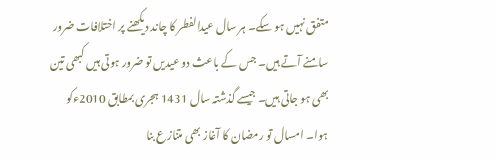متفق نہیں ہو سکے۔ ہر سال عیدالفطر کا چاند دیکھنے پر اختلافات ضرور سامنے آتے ہیں۔ جس کے باعث دو عیدیں تو ضرور ہوتی ہیں کبھی تین بھی ہو جاتی ہیں۔ جیسے گذشتہ سال 1431 ہجری بمطابق 2010ءکو ہوا۔ امسال تو رمضان کا آغاز بھی متنازع بنا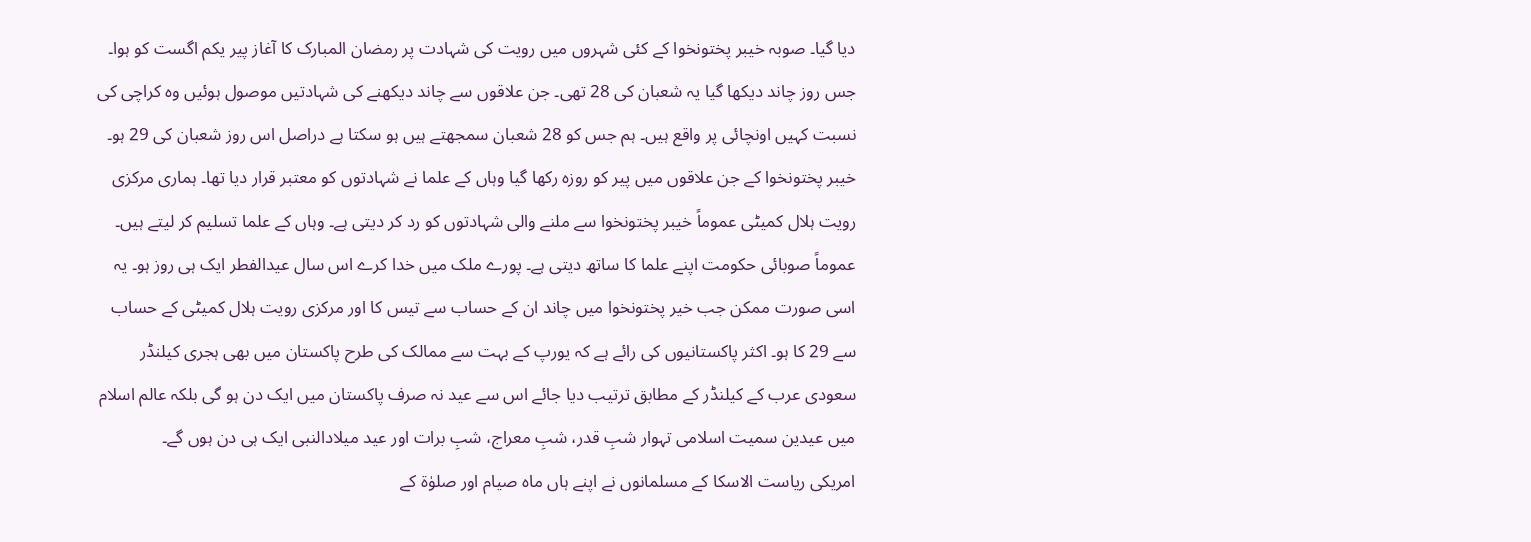دیا گیا۔ صوبہ خیبر پختونخوا کے کئی شہروں میں رویت کی شہادت پر رمضان المبارک کا آغاز پیر یکم اگست کو ہوا۔ جس روز چاند دیکھا گیا یہ شعبان کی 28 تھی۔ جن علاقوں سے چاند دیکھنے کی شہادتیں موصول ہوئیں وہ کراچی کی نسبت کہیں اونچائی پر واقع ہیں۔ ہم جس کو 28 شعبان سمجھتے ہیں ہو سکتا ہے دراصل اس روز شعبان کی 29 ہو۔ خیبر پختونخوا کے جن علاقوں میں پیر کو روزہ رکھا گیا وہاں کے علما نے شہادتوں کو معتبر قرار دیا تھا۔ ہماری مرکزی رویت ہلال کمیٹی عموماً خیبر پختونخوا سے ملنے والی شہادتوں کو رد کر دیتی ہے۔ وہاں کے علما تسلیم کر لیتے ہیں۔ عموماً صوبائی حکومت اپنے علما کا ساتھ دیتی ہے۔ پورے ملک میں خدا کرے اس سال عیدالفطر ایک ہی روز ہو۔ یہ اسی صورت ممکن جب خیر پختونخوا میں چاند ان کے حساب سے تیس کا اور مرکزی رویت ہلال کمیٹی کے حساب سے 29 کا ہو۔ اکثر پاکستانیوں کی رائے ہے کہ یورپ کے بہت سے ممالک کی طرح پاکستان میں بھی ہجری کیلنڈر سعودی عرب کے کیلنڈر کے مطابق ترتیب دیا جائے اس سے عید نہ صرف پاکستان میں ایک دن ہو گی بلکہ عالم اسلام میں عیدین سمیت اسلامی تہوار شبِ قدر، شبِ معراج، شبِ برات اور عید میلادالنبی ایک ہی دن ہوں گے۔
امریکی ریاست الاسکا کے مسلمانوں نے اپنے ہاں ماہ صیام اور صلوٰة کے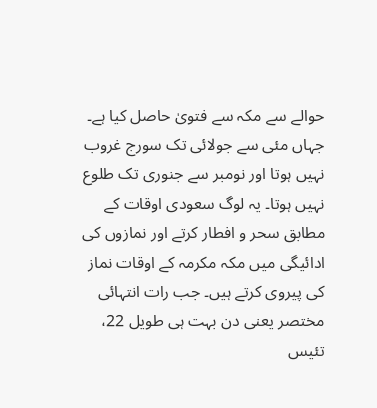حوالے سے مکہ سے فتویٰ حاصل کیا ہے۔ جہاں مئی سے جولائی تک سورج غروب نہیں ہوتا اور نومبر سے جنوری تک طلوع نہیں ہوتا۔ یہ لوگ سعودی اوقات کے مطابق سحر و افطار کرتے اور نمازوں کی ادائیگی میں مکہ مکرمہ کے اوقات نماز کی پیروی کرتے ہیں۔ جب رات انتہائی مختصر یعنی دن بہت ہی طویل 22، تئیس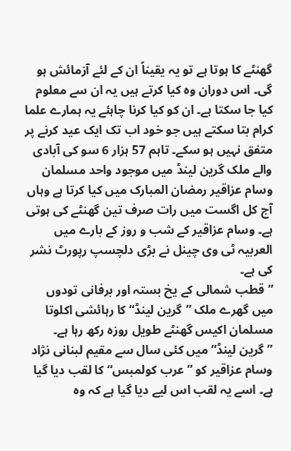گھنٹے کا ہوتا ہے تو یہ یقیناً ان کے لئے آزمائش ہو گی۔ اس دوران وہ کیا کرتے ہیں یہ ان سے معلوم کیا جا سکتا ہے۔ ان کو کیا کرنا چاہئے یہ ہمارے علما کرام بتا سکتے ہیں جو خود اب تک ایک عید کرنے پر متفق نہیں ہو سکے۔ تاہم 57 ہزار 6 سو کی آبادی والے ملک گرین لینڈ میں موجود واحد مسلمان وسام عزاقیر رمضان المبارک میں کیا کرتا ہے وہاں آج کل اگست میں رات صرف تین گھنٹے کی ہوتی ہے۔ وسام عزاقیر کے شب و روز کے بارے میں العربیہ ٹی وی چینل نے بڑی دلچسپ رپورٹ نشر کی ہے۔
”قطب شمالی کے یخ بستہ اور برفانی تودوں میں گھرے ملک ”گرین لینڈ“ کا رہائشی اکلوتا مسلمان اکیس گھنٹے طویل روزہ رکھ رہا ہے۔ ”گرین لینڈ“ میں کئی سال سے مقیم لبنانی نژاد وسام عزاقیر کو ”عرب کولمبس“ کا لقب دیا گیا ہے۔ اسے یہ لقب اس لیے دیا گیا ہے کہ وہ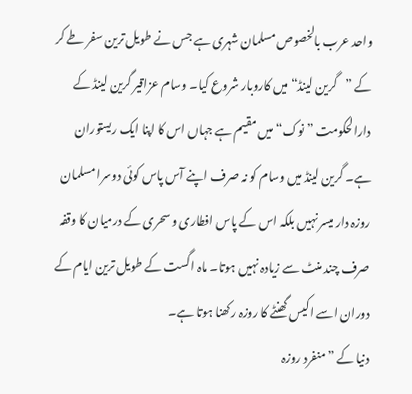واحد عرب بالخصوص مسلمان شہری ہے جس نے طویل ترین سفر طے کر کے ”گرین لینڈ“ میں کاروبار شروع کیا۔ وسام عزاقیر گرین لینڈ کے دارالحکومت ”نوک“ میں مقیم ہے جہاں اس کا اپنا ایک ریستوران ہے۔ گرین لینڈ میں وسام کو نہ صرف اپنے آس پاس کوئی دوسرا مسلمان روزہ دار میسر نہیں بلکہ اس کے پاس افطاری و سحری کے درمیان کا وقفہ صرف چند منٹ سے زیادہ نہیں ہوتا۔ ماہ اگست کے طویل ترین ایام کے دوران اسے اکیس گھنٹے کا روزہ رکھنا ہوتا ہے۔
دنیا کے ”منفرد روزہ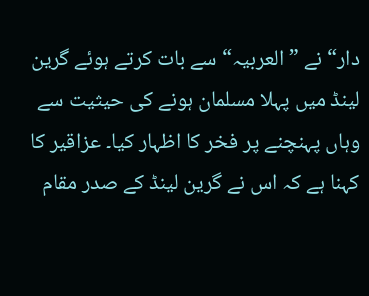دار“ نے ”العربیہ“ سے بات کرتے ہوئے گرین لینڈ میں پہلا مسلمان ہونے کی حیثیت سے وہاں پہنچنے پر فخر کا اظہار کیا۔ عزاقیر کا کہنا ہے کہ اس نے گرین لینڈ کے صدر مقام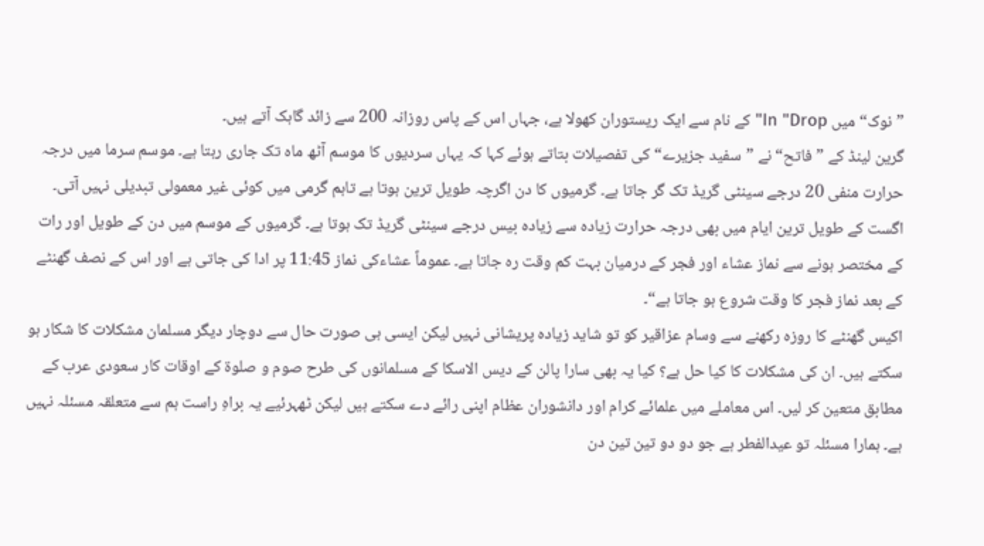”نوک“ میں In "Drop" کے نام سے ایک ریستوران کھولا ہے، جہاں اس کے پاس روزانہ 200 سے زائد گاہک آتے ہیں۔
گرین لینڈ کے ”فاتح“ نے ”سفید جزیرے“ کی تفصیلات بتاتے ہوئے کہا کہ یہاں سردیوں کا موسم آٹھ ماہ تک جاری رہتا ہے۔ موسم سرما میں درجہ حرارت منفی 20 درجے سینٹی گریڈ تک گر جاتا ہے۔ گرمیوں کا دن اگرچہ طویل ترین ہوتا ہے تاہم گرمی میں کوئی غیر معمولی تبدیلی نہیں آتی۔ اگست کے طویل ترین ایام میں بھی درجہ حرارت زیادہ سے زیادہ بیس درجے سینٹی گریڈ تک ہوتا ہے۔ گرمیوں کے موسم میں دن کے طویل اور رات کے مختصر ہونے سے نماز عشاء اور فجر کے درمیان بہت کم وقت رہ جاتا ہے۔ عموماً عشاءکی نماز 11:45 پر ادا کی جاتی ہے اور اس کے نصف گھنٹے کے بعد نماز فجر کا وقت شروع ہو جاتا ہے“۔
اکیس گھنٹے کا روزہ رکھنے سے وسام عزاقیر کو تو شاید زیادہ پریشانی نہیں لیکن ایسی ہی صورت حال سے دوچار دیگر مسلمان مشکلات کا شکار ہو سکتے ہیں۔ ان کی مشکلات کا کیا حل ہے؟ کیا یہ بھی سارا پالن کے دیس الاسکا کے مسلمانوں کی طرح صوم و صلوة کے اوقات کار سعودی عرب کے مطابق متعین کر لیں۔ اس معاملے میں علمائے کرام اور دانشوران عظام اپنی رائے دے سکتے ہیں لیکن ٹھہرئیے یہ براہِ راست ہم سے متعلقہ مسئلہ نہیں ہے۔ ہمارا مسئلہ تو عیدالفطر ہے جو دو دو تین تین دن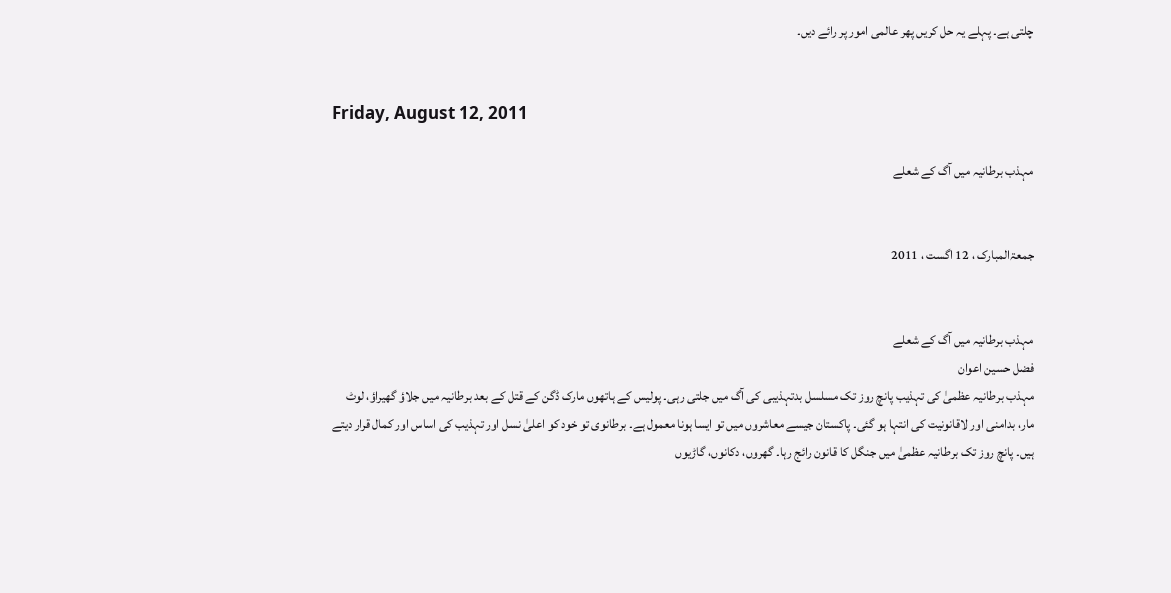چلتی ہے۔ پہلے یہ حل کریں پھر عالمی امور پر رائے دیں۔


Friday, August 12, 2011

مہذب برطانیہ میں آگ کے شعلے


جمعۃالمبارک ، 12 اگست ، 2011


مہذب برطانیہ میں آگ کے شعلے
فضل حسین اعوان
مہذب برطانیہ عظمیٰ کی تہذیب پانچ روز تک مسلسل بدتہذیبی کی آگ میں جلتی رہی۔ پولیس کے ہاتھوں مارک ڈگن کے قتل کے بعد برطانیہ میں جلاؤ گھیراؤ، لوٹ مار، بدامنی اور لاقانونیت کی انتہا ہو گئی۔ پاکستان جیسے معاشروں میں تو ایسا ہونا معمول ہے۔ برطانوی تو خود کو اعلیٰ نسل اور تہذیب کی اساس اور کمال قرار دیتے ہیں۔ پانچ روز تک برطانیہ عظمیٰ میں جنگل کا قانون رائج رہا۔ گھروں، دکانوں، گاڑیوں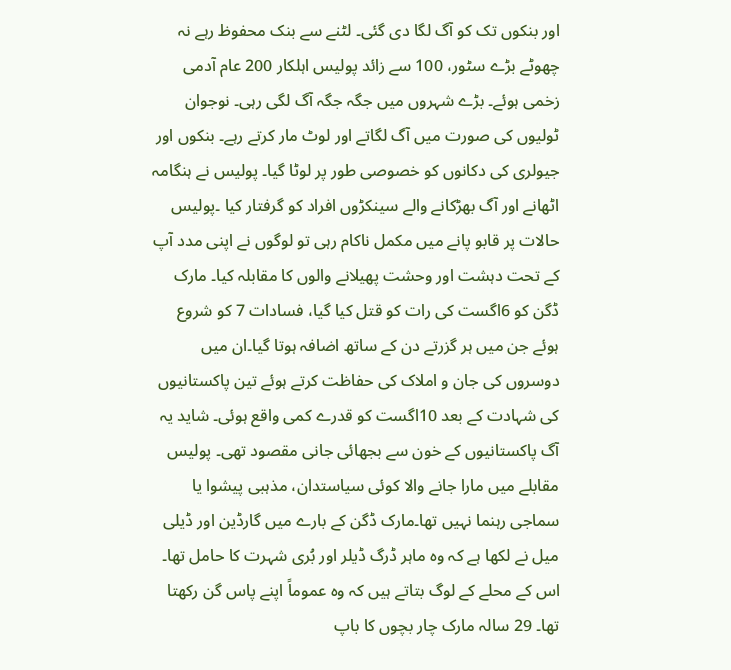اور بنکوں تک کو آگ لگا دی گئی۔ لٹنے سے بنک محفوظ رہے نہ چھوٹے بڑے سٹور، 100 سے زائد پولیس اہلکار 200 عام آدمی زخمی ہوئے۔ بڑے شہروں میں جگہ جگہ آگ لگی رہی۔ نوجوان ٹولیوں کی صورت میں آگ لگاتے اور لوٹ مار کرتے رہے۔ بنکوں اور جیولری کی دکانوں کو خصوصی طور پر لوٹا گیا۔ پولیس نے ہنگامہ اٹھانے اور آگ بھڑکانے والے سینکڑوں افراد کو گرفتار کیا ۔پولیس حالات پر قابو پانے میں مکمل ناکام رہی تو لوگوں نے اپنی مدد آپ کے تحت دہشت اور وحشت پھیلانے والوں کا مقابلہ کیا۔ مارک ڈگن کو 6اگست کی رات کو قتل کیا گیا، فسادات 7 کو شروع ہوئے جن میں ہر گزرتے دن کے ساتھ اضافہ ہوتا گیا۔ان میں دوسروں کی جان و املاک کی حفاظت کرتے ہوئے تین پاکستانیوں کی شہادت کے بعد 10اگست کو قدرے کمی واقع ہوئی۔ شاید یہ آگ پاکستانیوں کے خون سے بجھائی جانی مقصود تھی۔ پولیس مقابلے میں مارا جانے والا کوئی سیاستدان، مذہبی پیشوا یا سماجی رہنما نہیں تھا۔مارک ڈگن کے بارے میں گارڈین اور ڈیلی میل نے لکھا ہے کہ وہ ماہر ڈرگ ڈیلر اور بُری شہرت کا حامل تھا۔ اس کے محلے کے لوگ بتاتے ہیں کہ وہ عموماً اپنے پاس گن رکھتا تھا۔ 29 سالہ مارک چار بچوں کا باپ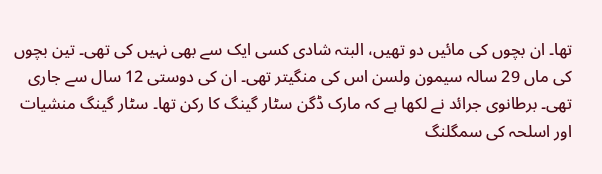تھا۔ ان بچوں کی مائیں دو تھیں، البتہ شادی کسی ایک سے بھی نہیں کی تھی۔ تین بچوں کی ماں 29 سالہ سیمون ولسن اس کی منگیتر تھی۔ ان کی دوستی 12 سال سے جاری تھی۔ برطانوی جرائد نے لکھا ہے کہ مارک ڈگن سٹار گینگ کا رکن تھا۔ سٹار گینگ منشیات اور اسلحہ کی سمگلنگ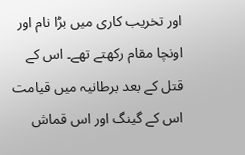اور تخریب کاری میں بڑا نام اور اونچا مقام رکھتے تھے۔ اس کے قتل کے بعد برطانیہ میں قیامت اس کے گینگ اور اس قماش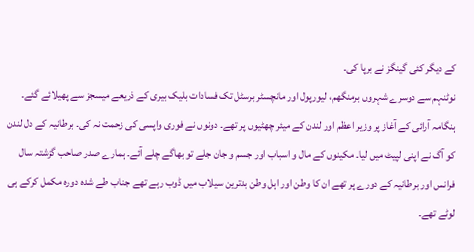کے دیگر کئی گینگز نے برپا کی۔
نوٹنہم سے دوسرے شہروں برمنگھم، لیورپول اور مانچسٹر برسٹل تک فسادات بلیک بیری کے ذریعے میسجز سے پھیلائے گئے۔ ہنگامہ آرائی کے آغاز پر وزیر اعظم اور لندن کے میئر چھٹیوں پر تھے۔ دونوں نے فوری واپسی کی زحمت نہ کی۔ برطانیہ کے دل لندن کو آگ نے اپنی لپیٹ میں لیا۔ مکینوں کے مال و اسباب اور جسم و جان جلے تو بھاگے چلے آئے۔ ہمارے صدر صاحب گزشتہ سال فرانس اور برطانیہ کے دورے پر تھے ان کا وطن اور اہل وطن بدترین سیلاب میں ڈوب رہے تھے جناب طے شدہ دورہ مکمل کرکے ہی لوٹے تھے۔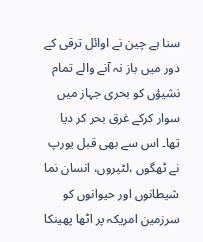سنا ہے چین نے اوائل ترقی کے دور میں باز نہ آنے والے تمام نشیؤں کو بحری جہاز میں سوار کرکے غرق بحر کر دیا تھا۔ اس سے بھی قبل یورپ نے ٹھگوں ،لٹیروں، انسان نما شیطانوں اور حیوانوں کو سرزمین امریکہ پر اٹھا پھینکا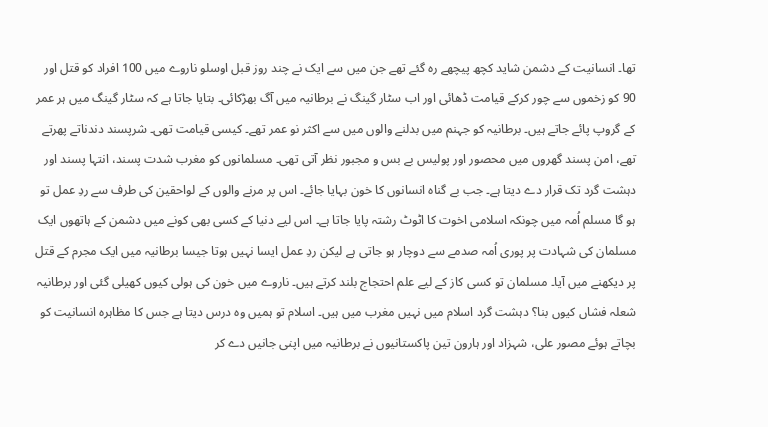تھا۔ انسانیت کے دشمن شاید کچھ پیچھے رہ گئے تھے جن میں سے ایک نے چند روز قبل اوسلو ناروے میں 100 افراد کو قتل اور 90 کو زخموں سے چور کرکے قیامت ڈھائی اور اب سٹار گینگ نے برطانیہ میں آگ بھڑکائی۔ بتایا جاتا ہے کہ سٹار گینگ میں ہر عمر کے گروپ پائے جاتے ہیں۔ برطانیہ کو جہنم میں بدلنے والوں میں سے اکثر نو عمر تھے۔ کیسی قیامت تھی۔ شرپسند دندناتے پھرتے تھے، امن پسند گھروں میں محصور اور پولیس بے بس و مجبور نظر آتی تھی۔ مسلمانوں کو مغرب شدت پسند، انتہا پسند اور دہشت گرد تک قرار دے دیتا ہے۔ جب بے گناہ انسانوں کا خون بہایا جائے۔ اس پر مرنے والوں کے لواحقین کی طرف سے ردِ عمل تو ہو گا مسلم اُمہ میں چونکہ اسلامی اخوت کا اٹوٹ رشتہ پایا جاتا ہے۔ اس لیے دنیا کے کسی بھی کونے میں دشمن کے ہاتھوں ایک مسلمان کی شہادت پر پوری اُمہ صدمے سے دوچار ہو جاتی ہے لیکن ردِ عمل ایسا نہیں ہوتا جیسا برطانیہ میں ایک مجرم کے قتل پر دیکھنے میں آیا۔ مسلمان تو کسی کاز کے لیے علم احتجاج بلند کرتے ہیں۔ ناروے میں خون کی ہولی کیوں کھیلی گئی اور برطانیہ شعلہ فشاں کیوں بنا؟ دہشت گرد اسلام میں نہیں مغرب میں ہیں۔ اسلام تو ہمیں وہ درس دیتا ہے جس کا مظاہرہ انسانیت کو بچاتے ہوئے مصور علی، شہزاد اور ہارون تین پاکستانیوں نے برطانیہ میں اپنی جانیں دے کر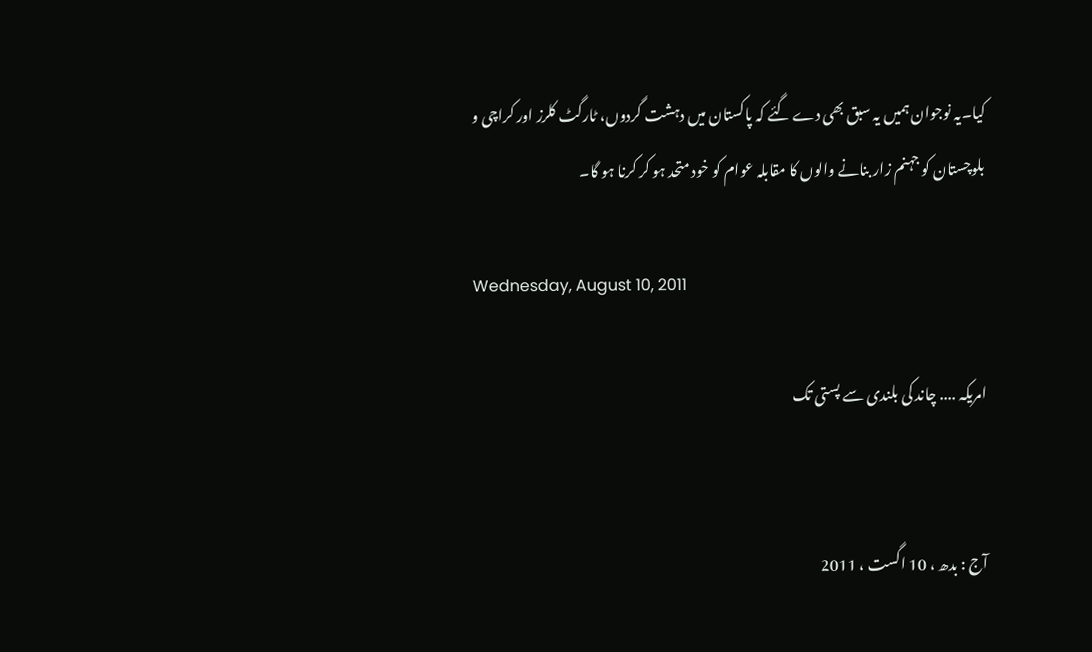کیا۔یہ نوجوان ہمیں یہ سبق بھی دے گئے کہ پاکستان میں دہشت گردوں، ٹارگٹ کلرز اور کراچی و بلوچستان کو جہنم زار بنانے والوں کا مقابلہ عوام کو خود متحد ہو کر کرنا ہو گا۔

Wednesday, August 10, 2011

امریکہ .... چاند کی بلندی سے پستی تک


آج : بدھ ، 10 اگست ، 2011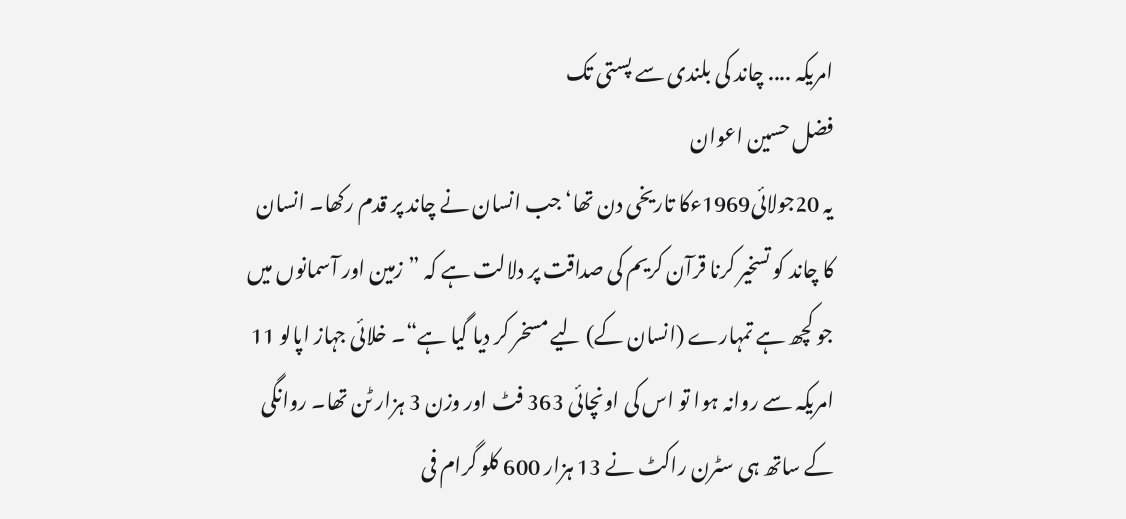امریکہ .... چاند کی بلندی سے پستی تک
فضل حسین اعوان
یہ 20جولائی1969ءکا تاریخی دن تھا‘ جب انسان نے چاند پر قدم رکھا۔ انسان کا چاند کو تسخیر کرنا قرآن کریم کی صداقت پر دلالت ہے کہ ”زمین اور آسمانوں میں جو کچھ ہے تمہارے (انسان کے) لیے مسخر کر دیا گیا ہے“۔ خلائی جہاز اپالو 11 امریکہ سے روانہ ہوا تو اس کی اونچائی 363 فٹ اور وزن 3 ہزار ٹن تھا۔ روانگی کے ساتھ ہی سٹرن راکٹ نے 13 ہزار 600 کلو گرام فی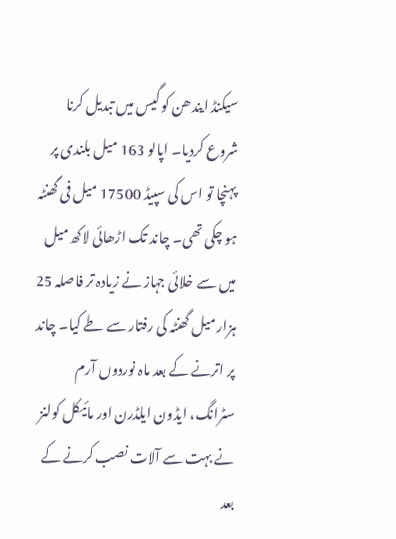سیکنڈ ایندھن کو گیس میں تبدیل کرنا شروع کردیا۔ اپالو 163 میل بلندی پر پہنچا تو اس کی سپیڈ 17500 میل فی گھنٹہ ہو چکی تھی۔ چاند تک اڑھائی لاکھ میل میں سے خلائی جہاز نے زیادہ تر فاصلہ 25 ہزار میل گھنٹہ کی رفتار سے طے کیا۔ چاند پر اترنے کے بعد ماہ نوردوں آرم سٹرانگ، ایڈون ایلڈرن اور مائیکل کولنز نے بہت سے آلات نصب کرنے کے بعد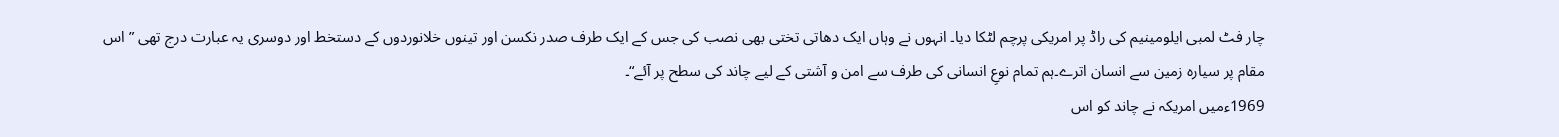چار فٹ لمبی ایلومینیم کی راڈ پر امریکی پرچم لٹکا دیا۔ انہوں نے وہاں ایک دھاتی تختی بھی نصب کی جس کے ایک طرف صدر نکسن اور تینوں خلانوردوں کے دستخط اور دوسری یہ عبارت درج تھی ”اس مقام پر سیارہ زمین سے انسان اترے۔ہم تمام نوعِ انسانی کی طرف سے امن و آشتی کے لیے چاند کی سطح پر آئے“۔
1969ءمیں امریکہ نے چاند کو اس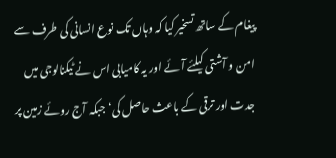پیغام کے ساتھ تسخیر کیا کہ وہاں تک نوع انسانی کی طرف سے امن و آشتی کیلئے آئے اور یہ کامیابی اس نے ٹیکنالوجی میں جدت اور ترقی کے باعث حاصل کی‘ جبکہ آج روئے زمین پر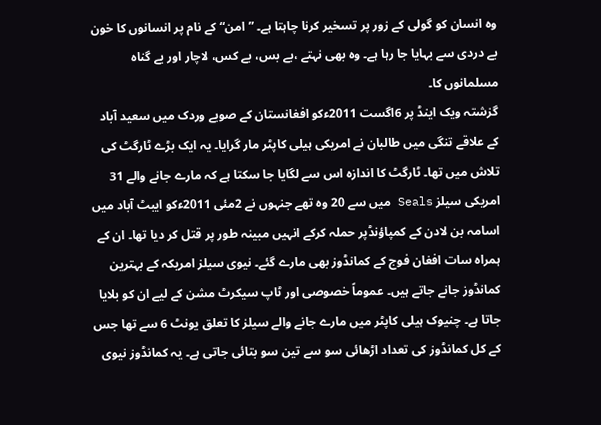وہ انسان کو گولی کے زور پر تسخیر کرنا چاہتا ہے۔ ”امن“ کے نام پر انسانوں کا خون بے دردی سے بہایا جا رہا ہے۔ وہ بھی نہتے ،بے بس، بے کس، لاچار اور بے گناہ مسلمانوں کا۔
گزشتہ ویک اینڈ پر 6اگست 2011ءکو افغانستان کے صوبے وردک میں سعید آباد کے علاقے تنگی میں طالبان نے امریکی ہیلی کاپٹر مار گرایا۔ یہ ایک بڑے ٹارگٹ کی تلاش میں تھا۔ ٹارگٹ کا اندازہ اس سے لگایا جا سکتا ہے کہ مارے جانے والے 31 امریکی سیلز Seals میں سے 20 وہ تھے جنہوں نے 2مئی 2011ءکو ایبٹ آباد میں اسامہ بن لادن کے کمپاؤنڈپر حملہ کرکے انہیں مبینہ طور پر قتل کر دیا تھا۔ ان کے ہمراہ سات افغان فوج کے کمانڈوز بھی مارے گئے۔ نیوی سیلز امریکہ کے بہترین کمانڈوز جانے جاتے ہیں۔ عموماً خصوصی اور ٹاپ سیکرٹ مشن کے لیے ان کو بلایا جاتا ہے۔ چنیوک ہیلی کاپٹر میں مارے جانے والے سیلز کا تعلق یونٹ 6 سے تھا جس کے کل کمانڈوز کی تعداد اڑھائی سو سے تین سو بتائی جاتی ہے۔ یہ کمانڈوز نیوی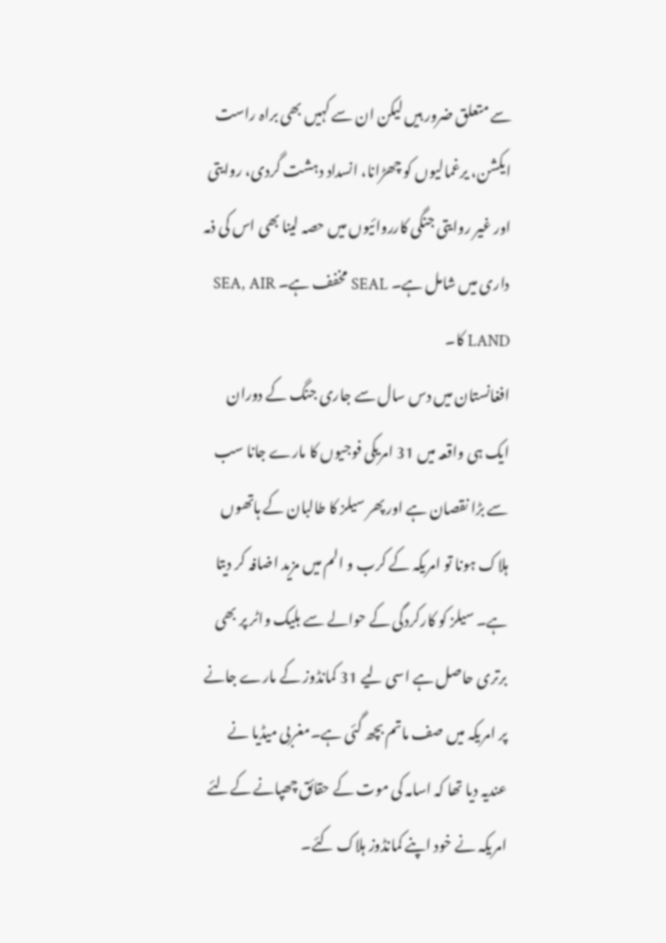سے متعلق ضرور ہیں لیکن ان سے کہیں بھی براہ راست ایکشن، یرغمالیوں کو چھڑانا، انسداد دہشت گردی، روایتی اور غیر روایتی جنگی کارروائیوں میں حصہ لینا بھی اس کی ذمہ داری میں شامل ہے۔ SEAL مخفف ہے۔ SEA, AIR LAND کا۔
افغانستان میں دس سال سے جاری جنگ کے دوران ایک ہی واقعہ میں 31 امریکی فوجیوں کا مارے جانا سب سے بڑا نقصان ہے اور پھر سیلز کا طالبان کے ہاتھوں ہلاک ہونا تو امریکہ کے کرب و الم میں مزید اضافہ کر دیتا ہے۔ سیلز کو کارکردگی کے حوالے سے بلیک واٹر پر بھی برتری حاصل ہے اسی لیے 31 کمانڈوز کے مارے جانے پر امریکہ میں صف ماتم بچھ گئی ہے۔مغربی میڈیا نے عندیہ دیا تھا کہ اسامہ کی موت کے حقائق چھپانے کےلئے امریکہ نے خود اپنے کمانڈوز ہلاک کئے۔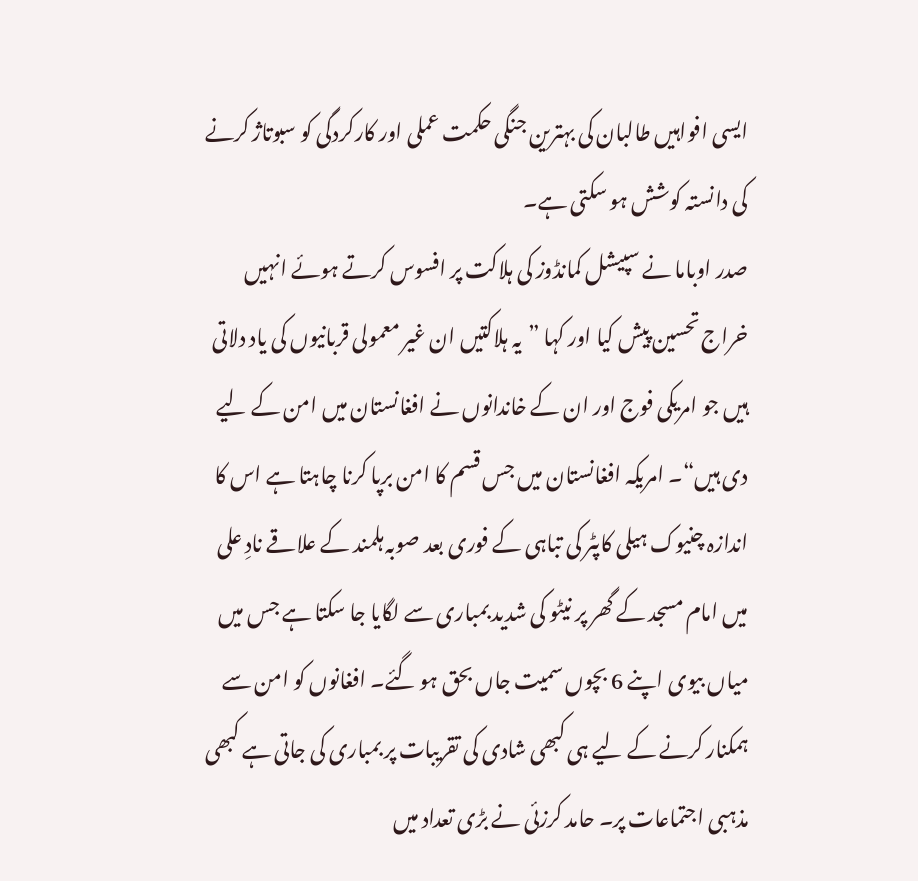ایسی افواہیں طالبان کی بہترین جنگی حکمت عملی اور کارکردگی کو سبوتاژ کرنے کی دانستہ کوشش ہو سکتی ہے۔
صدر اوباما نے سپیشل کمانڈوز کی ہلاکت پر افسوس کرتے ہوئے انہیں خراج تحسین پیش کیا اور کہا ”یہ ہلاکتیں ان غیر معمولی قربانیوں کی یاد دلاتی ہیں جو امریکی فوج اور ان کے خاندانوں نے افغانستان میں امن کے لیے دی ہیں“۔ امریکہ افغانستان میں جس قسم کا امن برپا کرنا چاہتا ہے اس کا اندازہ چنیوک ہیلی کاپٹر کی تباہی کے فوری بعد صوبہ ہلمند کے علاقے نادِ علی میں امام مسجد کے گھر پر نیٹو کی شدید بمباری سے لگایا جا سکتا ہے جس میں میاں بیوی اپنے 6 بچوں سمیت جاں بحق ہو گئے۔ افغانوں کو امن سے ہمکنار کرنے کے لیے ہی کبھی شادی کی تقریبات پر بمباری کی جاتی ہے کبھی مذہبی اجتماعات پر۔ حامد کرزئی نے بڑی تعداد میں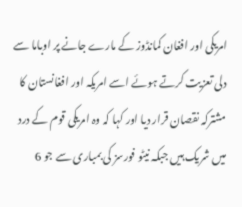امریکی اور افغان کمانڈوز کے مارے جانے پر اوباما سے دلی تعزیت کرتے ہوئے اسے امریکہ اور افغانستان کا مشترکہ نقصان قرار دیا اور کہا کہ وہ امریکی قوم کے درد میں شریک ہیں جبکہ نیٹو فورسز کی بمباری سے جو 6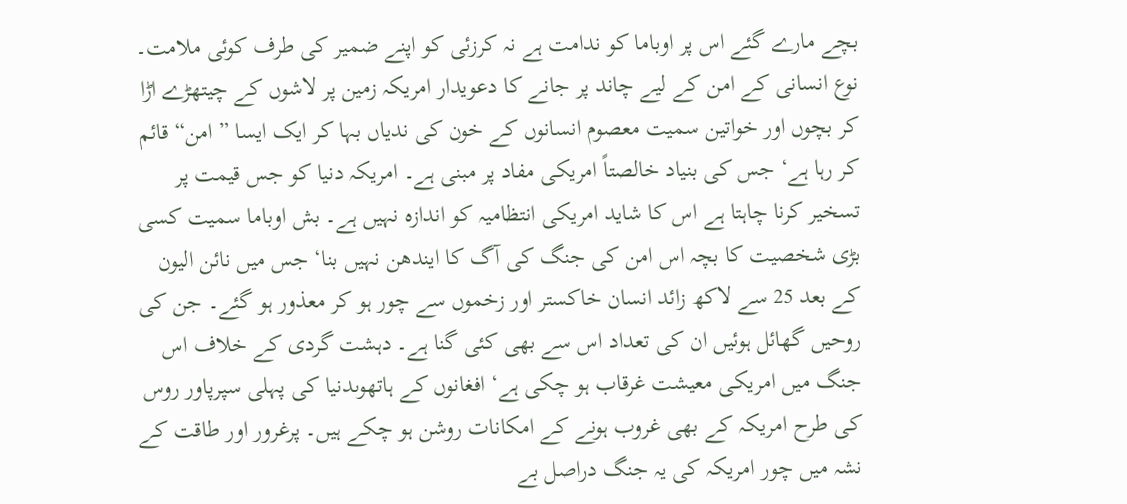بچے مارے گئے اس پر اوباما کو ندامت ہے نہ کرزئی کو اپنے ضمیر کی طرف کوئی ملامت۔
نوع انسانی کے امن کے لیے چاند پر جانے کا دعویدار امریکہ زمین پر لاشوں کے چیتھڑے اڑا کر بچوں اور خواتین سمیت معصوم انسانوں کے خون کی ندیاں بہا کر ایک ایسا ” امن“ قائم کر رہا ہے‘ جس کی بنیاد خالصتاً امریکی مفاد پر مبنی ہے۔ امریکہ دنیا کو جس قیمت پر تسخیر کرنا چاہتا ہے اس کا شاید امریکی انتظامیہ کو اندازہ نہیں ہے۔ بش اوباما سمیت کسی بڑی شخصیت کا بچہ اس امن کی جنگ کی آگ کا ایندھن نہیں بنا‘ جس میں نائن الیون کے بعد 25 سے لاکھ زائد انسان خاکستر اور زخموں سے چور ہو کر معذور ہو گئے۔ جن کی روحیں گھائل ہوئیں ان کی تعداد اس سے بھی کئی گنا ہے۔ دہشت گردی کے خلاف اس جنگ میں امریکی معیشت غرقاب ہو چکی ہے‘ افغانوں کے ہاتھوںدنیا کی پہلی سپرپاور روس کی طرح امریکہ کے بھی غروب ہونے کے امکانات روشن ہو چکے ہیں۔ پرغرور اور طاقت کے نشہ میں چور امریکہ کی یہ جنگ دراصل بے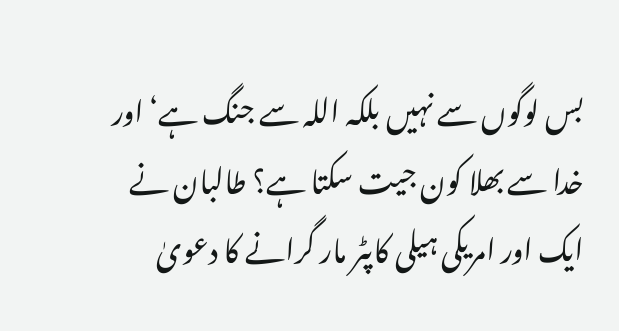بس لوگوں سے نہیں بلکہ اللہ سے جنگ ہے‘ اور خدا سے بھلا کون جیت سکتا ہے؟ طالبان نے ایک اور امریکی ہیلی کاپٹر مار گرانے کا دعویٰ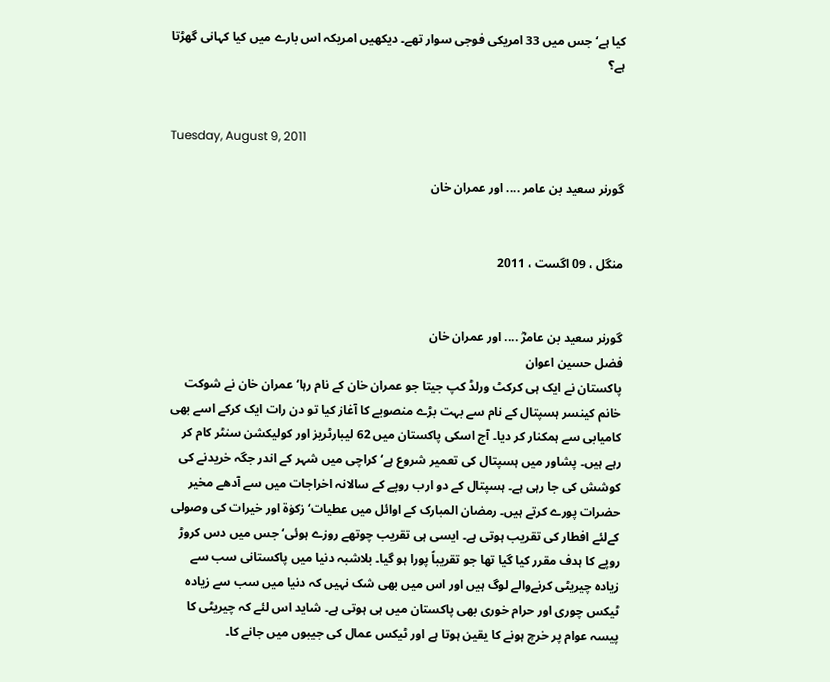کیا ہے‘ جس میں 33 امریکی فوجی سوار تھے۔ دیکھیں امریکہ اس بارے میں کیا کہانی گھڑتا ہے؟


Tuesday, August 9, 2011

گورنر سعید بن عامر .... اور عمران خان


منگل ، 09 اگست ، 2011


گورنر سعید بن عامرؓ .... اور عمران خان
فضل حسین اعوان
پاکستان نے ایک ہی کرکٹ ورلڈ کپ جیتا جو عمران خان کے نام رہا‘ عمران خان نے شوکت خانم کینسر ہسپتال کے نام سے بہت بڑے منصوبے کا آغاز کیا تو دن رات ایک کرکے اسے بھی کامیابی سے ہمکنار کر دیا۔ آج اسکی پاکستان میں 62 لیبارٹریز اور کولیکشن سنٹر کام کر رہے ہیں۔ پشاور میں ہسپتال کی تعمیر شروع ہے‘ کراچی میں شہر کے اندر جگہ خریدنے کی کوشش کی جا رہی ہے۔ ہسپتال کے دو ارب روپے کے سالانہ اخراجات میں سے آدھے مخیر حضرات پورے کرتے ہیں۔ رمضان المبارک کے اوائل میں عطیات‘ زکوٰة اور خیرات کی وصولی کےلئے افطار کی تقریب ہوتی ہے۔ ایسی ہی تقریب چوتھے روزے ہوئی‘ جس میں دس کروڑ روپے کا ہدف مقرر کیا گیا تھا جو تقریباً پورا ہو گیا۔ بلاشبہ دنیا میں پاکستانی سب سے زیادہ چیریٹی کرنےوالے لوگ ہیں اور اس میں بھی شک نہیں کہ دنیا میں سب سے زیادہ ٹیکس چوری اور حرام خوری بھی پاکستان میں ہی ہوتی ہے۔ شاید اس لئے کہ چیریٹی کا پیسہ عوام پر خرچ ہونے کا یقین ہوتا ہے اور ٹیکس عمال کی جیبوں میں جانے کا۔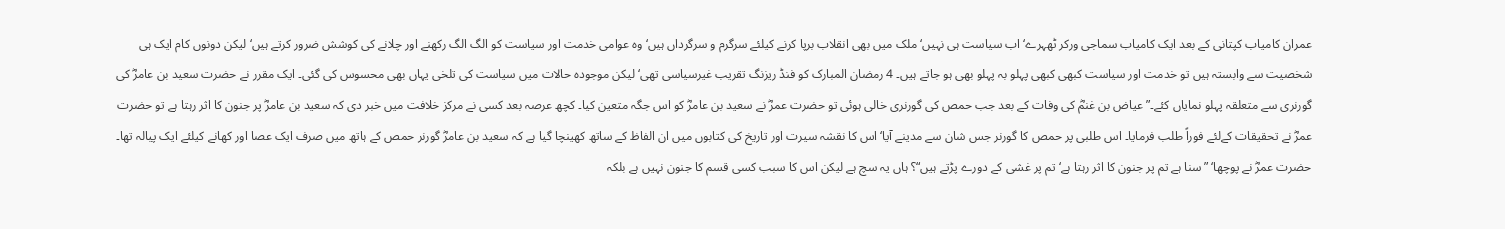عمران کامیاب کپتانی کے بعد ایک کامیاب سماجی ورکر ٹھہرے‘ اب سیاست ہی نہیں‘ ملک میں بھی انقلاب برپا کرنے کیلئے سرگرم و سرگرداں ہیں‘ وہ عوامی خدمت اور سیاست کو الگ الگ رکھنے اور چلانے کی کوشش ضرور کرتے ہیں‘ لیکن دونوں کام ایک ہی شخصیت سے وابستہ ہیں تو خدمت اور سیاست کبھی کبھی پہلو بہ پہلو بھی ہو جاتے ہیں۔ 4 رمضان المبارک کو فنڈ ریزنگ تقریب غیرسیاسی تھی‘ لیکن موجودہ حالات میں سیاست کی تلخی یہاں بھی محسوس کی گئی۔ ایک مقرر نے حضرت سعید بن عامرؓ کی گورنری سے متعلقہ پہلو نمایاں کئے۔” عیاض بن غنمؓ کی وفات کے بعد جب حمص کی گورنری خالی ہوئی تو حضرت عمرؓ نے سعید بن عامرؓ کو اس جگہ متعین کیا۔ کچھ عرصہ بعد کسی نے مرکز خلافت میں خبر دی کہ سعید بن عامرؓ پر جنون کا اثر رہتا ہے تو حضرت عمرؓ نے تحقیقات کےلئے فوراً طلب فرمایا۔ اس طلبی پر حمص کا گورنر جس شان سے مدینے آیا‘ اس کا نقشہ سیرت اور تاریخ کی کتابوں میں ان الفاظ کے ساتھ کھینچا گیا ہے کہ سعید بن عامرؓ گورنر حمص کے ہاتھ میں صرف ایک عصا اور کھانے کیلئے ایک پیالہ تھا۔ حضرت عمرؓ نے پوچھا‘ ”سنا ہے تم پر جنون کا اثر رہتا ہے‘ تم پر غشی کے دورے پڑتے ہیں“؟ ہاں یہ سچ ہے لیکن اس کا سبب کسی قسم کا جنون نہیں ہے بلکہ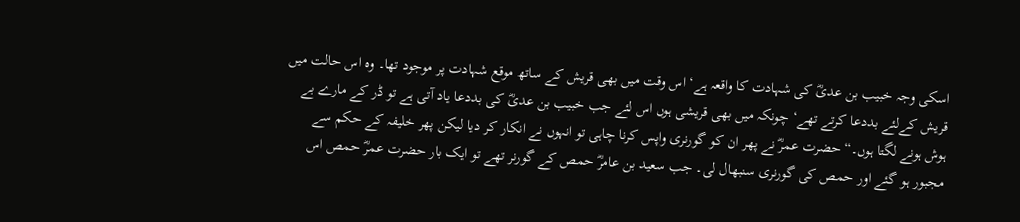اسکی وجہ خبیب بن عدیؓ کی شہادت کا واقعہ ہے‘ اس وقت میں بھی قریش کے ساتھ موقع شہادت پر موجود تھا۔ وہ اس حالت میں قریش کےلئے بددعا کرتے تھے‘ چونکہ میں بھی قریشی ہوں اس لئے جب خبیب بن عدیؓ کی بددعا یاد آتی ہے تو ڈر کے مارے بے ہوش ہونے لگتا ہوں۔“ حضرت عمرؓ نے پھر ان کو گورنری واپس کرنا چاہی تو انہوں نے انکار کر دیا لیکن پھر خلیفہ کے حکم سے مجبور ہو گئے اور حمص کی گورنری سنبھال لی۔ جب سعید بن عامرؓ حمص کے گورنر تھے تو ایک بار حضرت عمرؓ حمص اس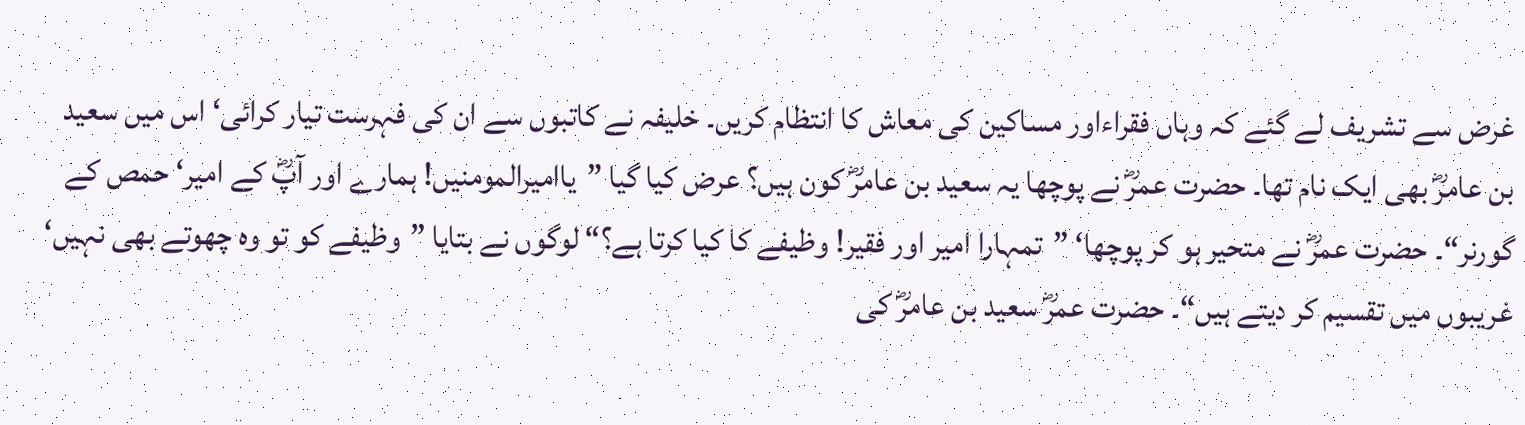غرض سے تشریف لے گئے کہ وہاں فقراءاور مساکین کی معاش کا انتظام کریں۔ خلیفہ نے کاتبوں سے ان کی فہرست تیار کرائی‘ اس میں سعید بن عامرؓ بھی ایک نام تھا۔ حضرت عمرؓ نے پوچھا یہ سعید بن عامرؓ کون ہیں؟ عرض کیا گیا ”یاامیرالمومنیں! ہمارے اور آپؓ کے امیر‘ حمص کے گورنر“۔ حضرت عمرؓ نے متحیر ہو کر پوچھا‘ ”تمہارا امیر اور فقیر! وظیفے کا کیا کرتا ہے؟“ لوگوں نے بتایا ”وظیفے کو تو وہ چھوتے بھی نہیں‘ غریبوں میں تقسیم کر دیتے ہیں“۔ حضرت عمرؓ سعید بن عامرؓ کی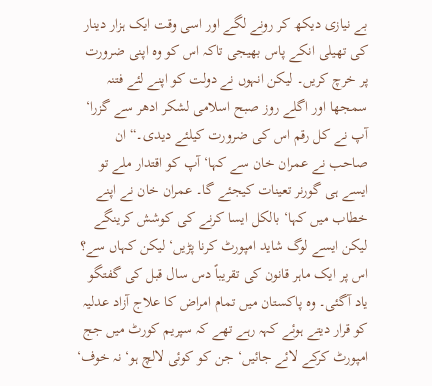بے نیازی دیکھ کر رونے لگے اور اسی وقت ایک ہزار دینار کی تھیلی انکے پاس بھیجی تاکہ اس کو وہ اپنی ضرورت پر خرچ کریں۔ لیکن انہوں نے دولت کو اپنے لئے فتنہ سمجھا اور اگلے روز صبح اسلامی لشکر ادھر سے گزرا‘ آپ نے کل رقم اس کی ضرورت کیلئے دیدی۔“ ان صاحب نے عمران خان سے کہا‘ آپ کو اقتدار ملے تو ایسے ہی گورنر تعینات کیجئے گا۔ عمران خان نے اپنے خطاب میں کہا‘ بالکل ایسا کرنے کی کوشش کرینگے لیکن ایسے لوگ شاید امپورٹ کرنا پڑیں‘ لیکن کہاں سے؟ اس پر ایک ماہر قانون کی تقریباً دس سال قبل کی گفتگو یاد آگئی۔ وہ پاکستان میں تمام امراض کا علاج آزاد عدلیہ کو قرار دیتے ہوئے کہہ رہے تھے کہ سپریم کورٹ میں جج امپورٹ کرکے لائے جائیں‘ جن کو کوئی لالچ ہو‘ نہ خوف‘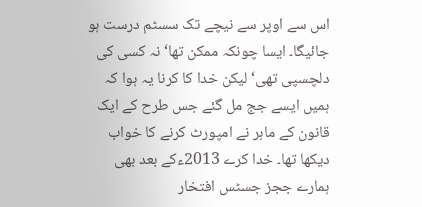اس سے اوپر سے نیچے تک سسٹم درست ہو جائیگا۔ ایسا چونکہ ممکن تھا‘ نہ کسی کی دلچسپی تھی‘ لیکن خدا کا کرنا یہ ہوا کہ ہمیں ایسے جج مل گئے جس طرح کے ایک قانون کے ماہر نے امپورٹ کرنے کا خواب دیکھا تھا۔ خدا کرے 2013ءکے بعد بھی ہمارے ججز جسٹس افتخار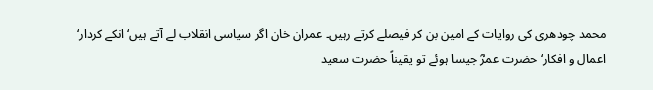محمد چودھری کی روایات کے امین بن کر فیصلے کرتے رہیں۔ عمران خان اگر سیاسی انقلاب لے آتے ہیں‘ انکے کردار‘ اعمال و افکار‘ حضرت عمرؓ جیسا ہوئے تو یقیناً حضرت سعید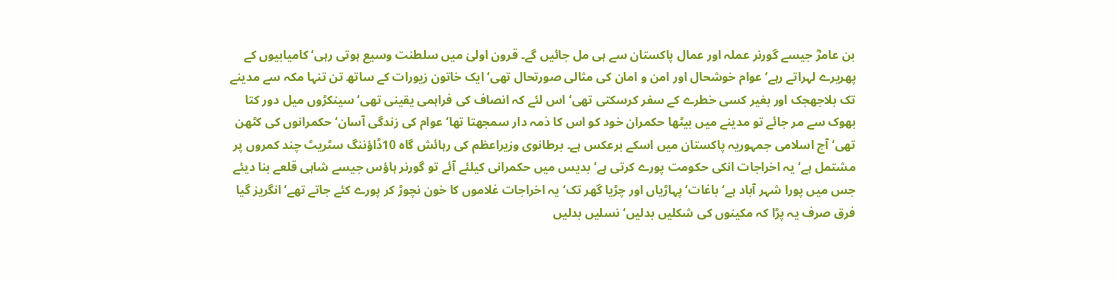بن عامرؓ جیسے گورنر عملہ اور عمال پاکستان سے ہی مل جائیں گے۔ قرون اولیٰ میں سلطنت وسیع ہوتی رہی‘ کامیابیوں کے پھریرے لہراتے رہے‘ عوام خوشحال اور امن و امان کی مثالی صورتحال تھی‘ ایک خاتون زیورات کے ساتھ تن تنہا مکہ سے مدینے تک بلاجھجک اور بغیر کسی خطرے کے سفر کرسکتی تھی‘ اس لئے کہ انصاف کی فراہمی یقینی تھی‘ سینکڑوں میل دور کتا بھوک سے مر جائے تو مدینے میں بیٹھا حکمران خود کو اس کا ذمہ دار سمجھتا تھا‘ عوام کی زندگی آسان‘ حکمرانوں کی کٹھن تھی‘ آج اسلامی جمہوریہ پاکستان میں اسکے برعکس ہے۔ برطانوی وزیراعظم کی رہائش گاہ 10ڈاؤننگ سٹریٹ چند کمروں پر مشتمل ہے‘ یہ اخراجات انکی حکومت پورے کرتی ہے‘ بدیس میں حکمرانی کیلئے آئے تو گورنر ہاؤس جیسے شاہی قلعے بنا دیئے جس میں پورا شہر آباد ہے‘ باغات‘ پہاڑیاں اور چڑیا گھر تک‘ یہ اخراجات غلاموں کا خون نچوڑ کر پورے کئے جاتے تھے‘ انگریز گیا فرق صرف یہ پڑا کہ مکینوں کی شکلیں بدلیں‘ نسلیں بدلیں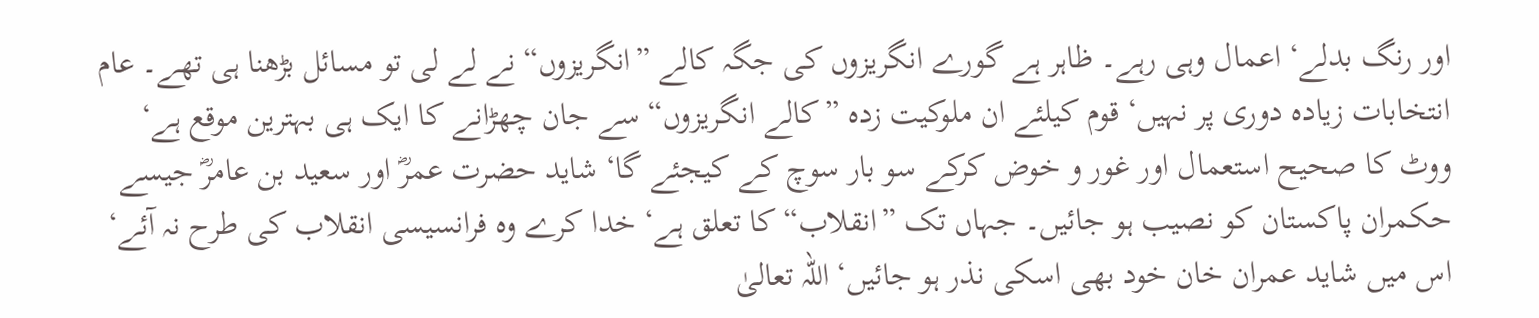اور رنگ بدلے‘ اعمال وہی رہے۔ ظاہر ہے گورے انگریزوں کی جگہ کالے ”انگریزوں“ نے لے لی تو مسائل بڑھنا ہی تھے۔ عام انتخابات زیادہ دوری پر نہیں‘ قوم کیلئے ان ملوکیت زدہ ”کالے انگریزوں“ سے جان چھڑانے کا ایک ہی بہترین موقع ہے‘ ووٹ کا صحیح استعمال اور غور و خوض کرکے سو بار سوچ کے کیجئے گا‘ شاید حضرت عمرؓ اور سعید بن عامرؓ جیسے حکمران پاکستان کو نصیب ہو جائیں۔ جہاں تک ”انقلاب“ کا تعلق ہے‘ خدا کرے وہ فرانسیسی انقلاب کی طرح نہ آئے‘ اس میں شاید عمران خان خود بھی اسکی نذر ہو جائیں‘ اللہ تعالیٰ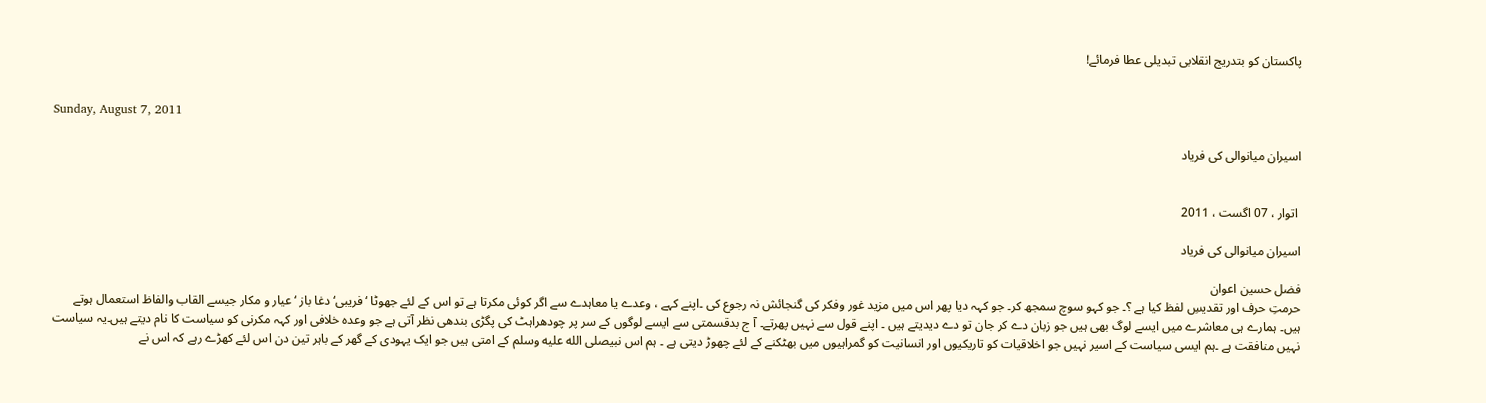پاکستان کو بتدریج انقلابی تبدیلی عطا فرمائے!


Sunday, August 7, 2011

اسیران میانوالی کی فریاد


 اتوار ، 07 اگست ، 2011

اسیران میانوالی کی فریاد

فضل حسین اعوان
حرمتِ حرف اور تقدیسِ لفظ کیا ہے ؟۔ جو کہو سوچ سمجھ کر۔ جو کہہ دیا پھر اس میں مزید غور وفکر کی گنجائش نہ رجوع کی ۔اپنے کہے ، وعدے یا معاہدے سے اگر کوئی مکرتا ہے تو اس کے لئے جھوٹا ‘ فریبی‘ دغا باز ‘ عیار و مکار جیسے القاب والفاظ استعمال ہوتے ہیں۔ ہمارے ہی معاشرے میں ایسے لوگ بھی ہیں جو زبان دے کر جان تو دے دیدیتے ہیں ۔ اپنے قول سے نہیں پھرتے۔ آ ج بدقسمتی سے ایسے لوگوں کے سر پر چودھراہٹ کی پگڑی بندھی نظر آتی ہے جو وعدہ خلافی اور کہہ مکرنی کو سیاست کا نام دیتے ہیں۔یہ سیاست نہیں منافقت ہے ۔ہم ایسی سیاست کے اسیر نہیں جو اخلاقیات کو تاریکیوں اور انسانیت کو گمراہیوں میں بھٹکنے کے لئے چھوڑ دیتی ہے ۔ ہم اس نبیصلى الله عليه وسلم کے امتی ہیں جو ایک یہودی کے گھر کے باہر تین دن اس لئے کھڑے رہے کہ اس نے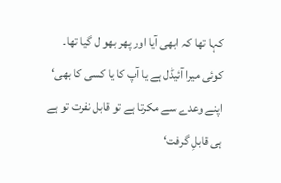کہا تھا کہ ابھی آیا اور پھر بھو ل گیا تھا۔ کوئی میرا آئیڈل ہے یا آپ کا یا کسی کا بھی‘ اپنے وعدے سے مکرتا ہے تو قابل نفرت تو ہے ہی قابلِ گرفت‘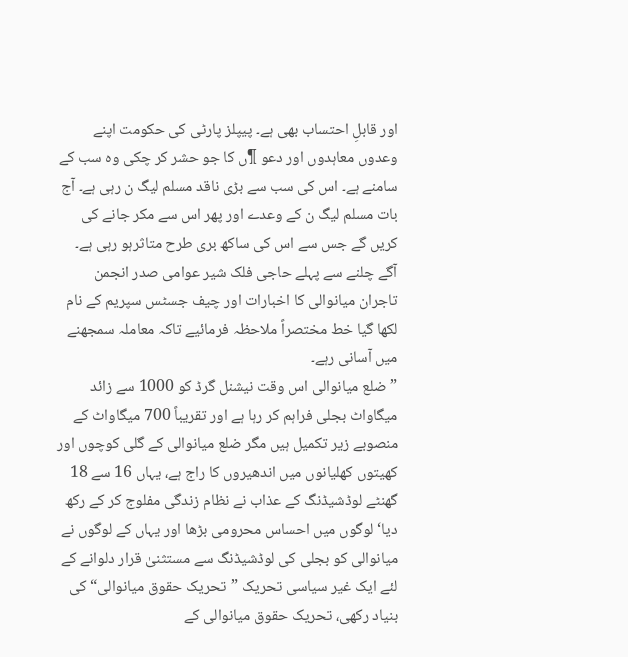اور قابلِ احتساب بھی ہے۔ پیپلز پارٹی کی حکومت اپنے وعدوں معاہدوں اور دعو ¶ں کا جو حشر کر چکی وہ سب کے سامنے ہے۔ اس کی سب سے بڑی ناقد مسلم لیگ ن رہی ہے۔ آج بات مسلم لیگ ن کے وعدے اور پھر اس سے مکر جانے کی کریں گے جس سے اس کی ساکھ بری طرح متاثرہو رہی ہے۔ آگے چلنے سے پہلے حاجی فلک شیر عوامی صدر انجمن تاجران میانوالی کا اخبارات اور چیف جسٹس سپریم کے نام لکھا گیا خط مختصراً ملاحظہ فرمائیے تاکہ معاملہ سمجھنے میں آسانی رہے۔
”ضلع میانوالی اس وقت نیشنل گرڈ کو 1000 سے زائد میگاواٹ بجلی فراہم کر رہا ہے اور تقریباً 700 میگاواٹ کے منصوبے زیر تکمیل ہیں مگر ضلع میانوالی کے گلی کوچوں اور کھیتوں کھلیانوں میں اندھیروں کا راج ہے، یہاں 16 سے 18 گھنٹے لوڈشیڈنگ کے عذاب نے نظام زندگی مفلوج کر کے رکھ دیا‘ لوگوں میں احساس محرومی بڑھا اور یہاں کے لوگوں نے میانوالی کو بجلی کی لوڈشیڈنگ سے مستثنیٰ قرار دلوانے کے لئے ایک غیر سیاسی تحریک ”تحریک حقوق میانوالی“ کی بنیاد رکھی، تحریک حقوق میانوالی کے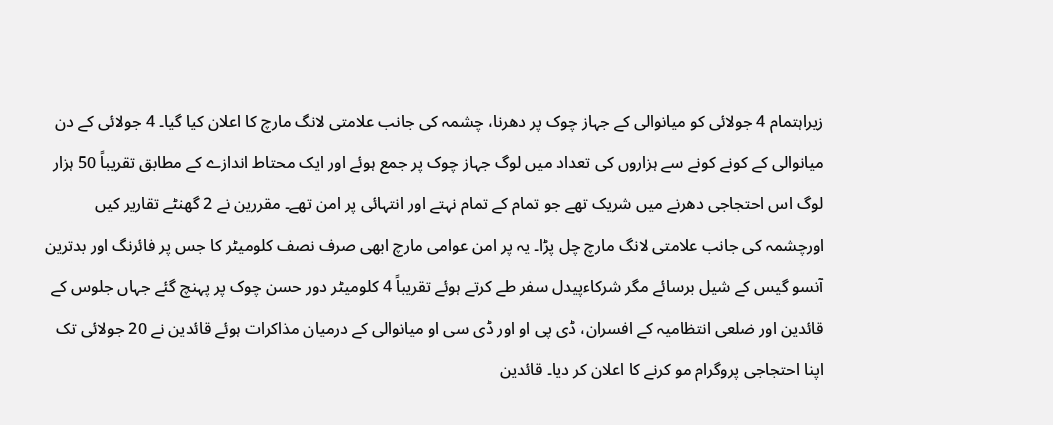زیراہتمام 4 جولائی کو میانوالی کے جہاز چوک پر دھرنا، چشمہ کی جانب علامتی لانگ مارچ کا اعلان کیا گیا۔ 4 جولائی کے دن میانوالی کے کونے کونے سے ہزاروں کی تعداد میں لوگ جہاز چوک پر جمع ہوئے اور ایک محتاط اندازے کے مطابق تقریباً 50 ہزار لوگ اس احتجاجی دھرنے میں شریک تھے جو تمام کے تمام نہتے اور انتہائی پر امن تھے۔ مقررین نے 2 گھنٹے تقاریر کیں اورچشمہ کی جانب علامتی لانگ مارچ چل پڑا۔ یہ پر امن عوامی مارچ ابھی صرف نصف کلومیٹر کا جس پر فائرنگ اور بدترین آنسو گیس کے شیل برسائے مگر شرکاءپیدل سفر طے کرتے ہوئے تقریباً 4 کلومیٹر دور حسن چوک پر پہنچ گئے جہاں جلوس کے قائدین اور ضلعی انتظامیہ کے افسران، ڈی پی او اور ڈی سی او میانوالی کے درمیان مذاکرات ہوئے قائدین نے 20 جولائی تک اپنا احتجاجی پروگرام مو کرنے کا اعلان کر دیا۔ قائدین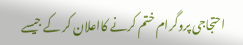احتجاجی پروگرام ختم کرنے کااعلان کر کے جیسے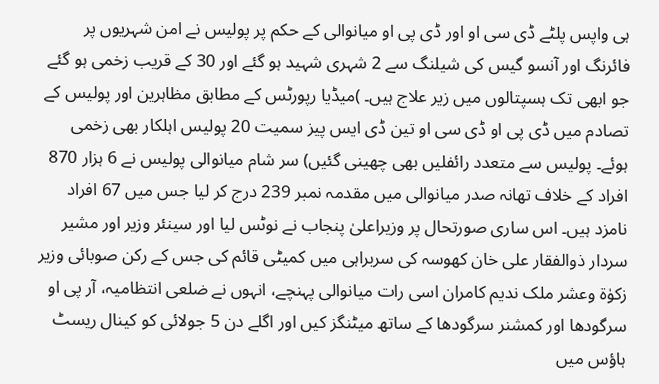ہی واپس پلٹے ڈی سی او اور ڈی پی او میانوالی کے حکم پر پولیس نے امن شہریوں پر فائرنگ اور آنسو گیس کی شیلنگ سے 2 شہری شہید ہو گئے اور 30 کے قریب زخمی ہو گئے جو ابھی تک ہسپتالوں میں زیر علاج ہیں۔ )میڈیا رپورٹس کے مطابق مظاہرین اور پولیس کے تصادم میں ڈی پی او ڈی سی او تین ڈی ایس پیز سمیت 20 پولیس اہلکار بھی زخمی ہوئے۔ پولیس سے متعدد رائفلیں بھی چھینی گئیں) سر شام میانوالی پولیس نے 6 ہزار 870 افراد کے خلاف تھانہ صدر میانوالی میں مقدمہ نمبر 239 درج کر لیا جس میں 67 افراد نامزد ہیں۔ اس ساری صورتحال پر وزیراعلیٰ پنجاب نے نوٹس لیا اور سینئر وزیر اور مشیر سردار ذوالفقار علی خان کھوسہ کی سربراہی میں کمیٹی قائم کی جس کے رکن صوبائی وزیر زکوٰة وعشر ملک ندیم کامران اسی رات میانوالی پہنچے، انہوں نے ضلعی انتظامیہ، آر پی او سرگودھا اور کمشنر سرگودھا کے ساتھ میٹنگز کیں اور اگلے دن 5 جولائی کو کینال ریسٹ ہاؤس میں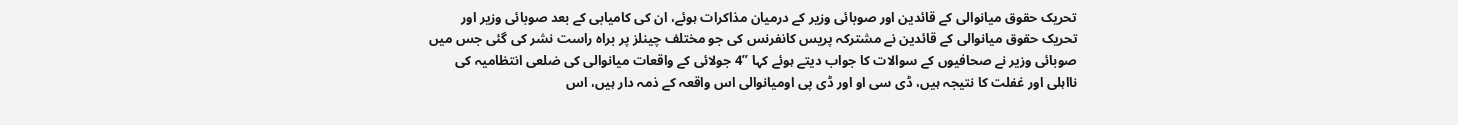تحریک حقوق میانوالی کے قائدین اور صوبائی وزیر کے درمیان مذاکرات ہوئے، ان کی کامیابی کے بعد صوبائی وزیر اور تحریک حقوق میانوالی کے قائدین نے مشترکہ پریس کانفرنس کی جو مختلف چینلز پر براہ راست نشر کی گئی جس میں صوبائی وزیر نے صحافیوں کے سوالات کا جواب دیتے ہوئے کہا ”4 جولائی کے واقعات میانوالی کی ضلعی انتظامیہ کی نااہلی اور غفلت کا نتیجہ ہیں، ڈی سی او اور ڈی پی اومیانوالی اس واقعہ کے ذمہ دار ہیں، اس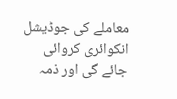معاملے کی جوڈیشل انکوائری کروائی جائے گی اور ذمہ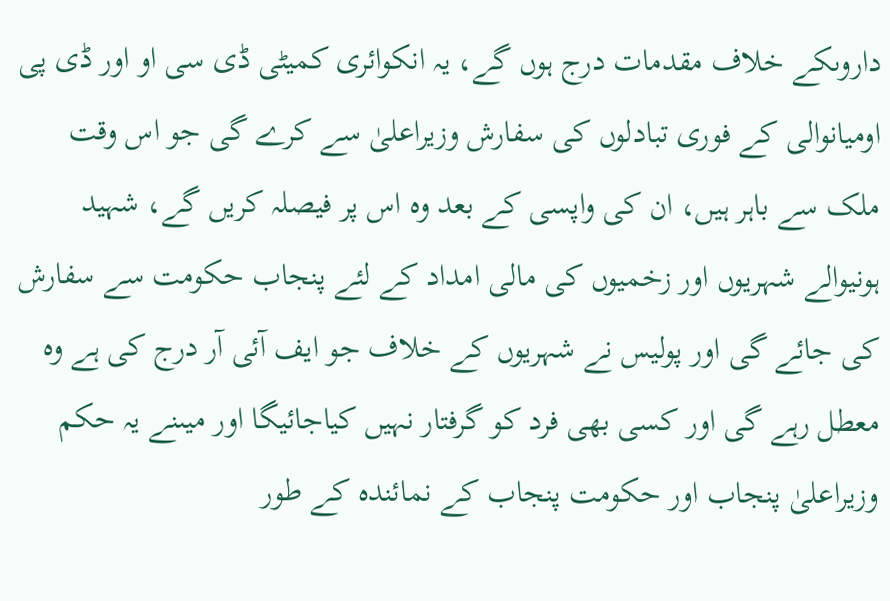داروںکے خلاف مقدمات درج ہوں گے، یہ انکوائری کمیٹی ڈی سی او اور ڈی پی اومیانوالی کے فوری تبادلوں کی سفارش وزیراعلیٰ سے کرے گی جو اس وقت ملک سے باہر ہیں، ان کی واپسی کے بعد وہ اس پر فیصلہ کریں گے، شہید ہونیوالے شہریوں اور زخمیوں کی مالی امداد کے لئے پنجاب حکومت سے سفارش کی جائے گی اور پولیس نے شہریوں کے خلاف جو ایف آئی آر درج کی ہے وہ معطل رہے گی اور کسی بھی فرد کو گرفتار نہیں کیاجائیگا اور میںنے یہ حکم وزیراعلیٰ پنجاب اور حکومت پنجاب کے نمائندہ کے طور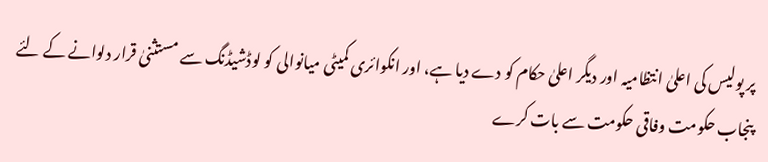پر پولیس کی اعلیٰ انتظامیہ اور دیگر اعلیٰ حکام کو دے دیا ہے، اور انکوائری کمیٹی میانوالی کو لوڈشیڈنگ سے مستثنیٰ قرار دلوانے کے لئے پنجاب حکومت وفاقی حکومت سے بات کرے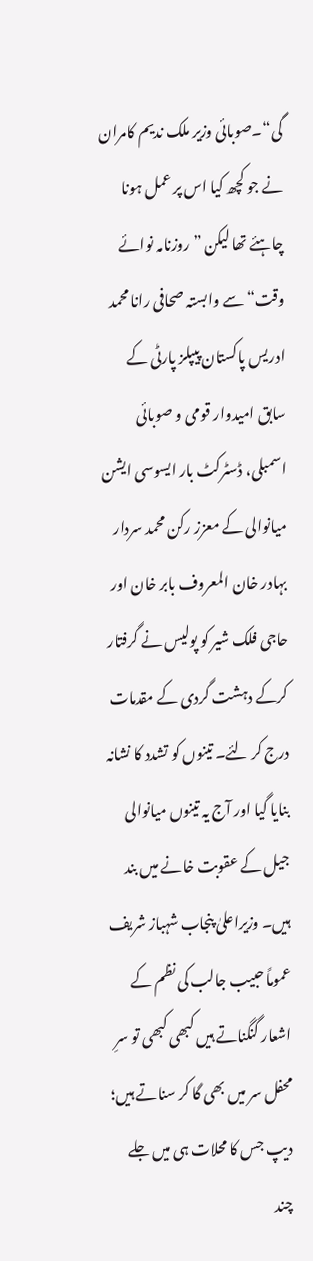گی“۔صوبائی وزیر ملک ندیم کامران نے جو کچھ کیا اس پر عمل ہونا چاہئے تھا لیکن ”روزنامہ نوائے وقت“ سے وابستہ صحافی رانا محمد ادریس پاکستان پیپلز پارٹی کے سابق امیدوار قومی و صوبائی اسمبلی، ڈسٹرکٹ بار ایسوسی ایشن میانوالی کے معزز رکن محمد سردار بہادر خان المعروف بابر خان اور حاجی فلک شیر کو پولیس نے گرفتار کرکے دہشت گردی کے مقدمات درج کر لئے۔ تینوں کو تشدد کا نشانہ بنایا گیا اور آج یہ تینوں میانوالی جیل کے عقوبت خانے میں بند ہیں۔ وزیراعلیٰ پنجاب شہباز شریف عموماً حبیب جالب کی نظم کے اشعار گنگناتے ہیں کبھی کبھی تو سرِ محفل سر میں بھی گا کر سناتے ہیں؛
دیپ جس کا محلات ہی میں جلے
چند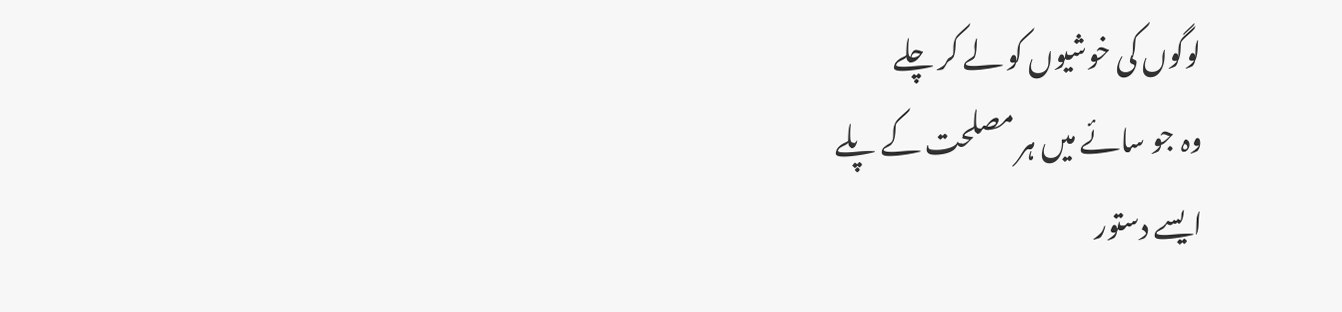لوگوں کی خوشیوں کو لے کر چلے
وہ جو سائے میں ہر مصلحت کے پلے
ایسے دستور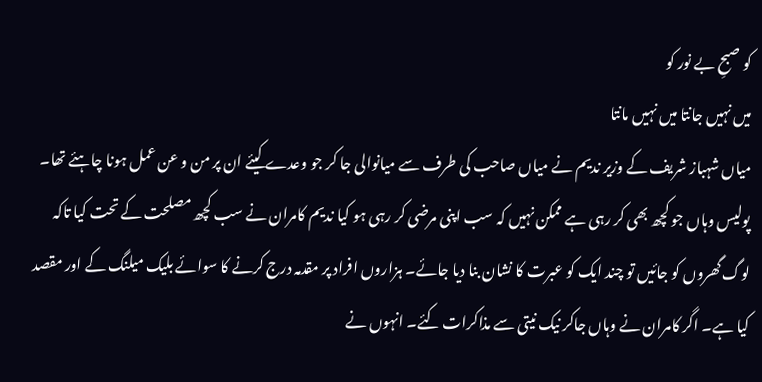کو صبحِ بے نور کو
میں نہیں جانتا میں نہیں مانتا
میاں شہباز شریف کے وزیر ندیم نے میاں صاحب کی طرف سے میانوالی جا کر جو وعدے کیئے ان پر من و عن عمل ہونا چاہئے تھا۔ پولیس وہاں جو کچھ بھی کر رہی ہے ممکن نہیں کہ سب اپنی مرضی کر رہی ہو کیا ندیم کامران نے سب کچھ مصلحت کے تحت کیا تاکہ لوگ گھروں کو جائیں تو چند ایک کو عبرت کا نشان بنا دیا جائے۔ ہزاروں افراد پر مقدمہ درج کرنے کا سوائے بلیک میلنگ کے اور مقصد کیا ہے۔ اگر کامران نے وہاں جاکر نیک نیتی سے مذاکرات کئے۔ انہوں نے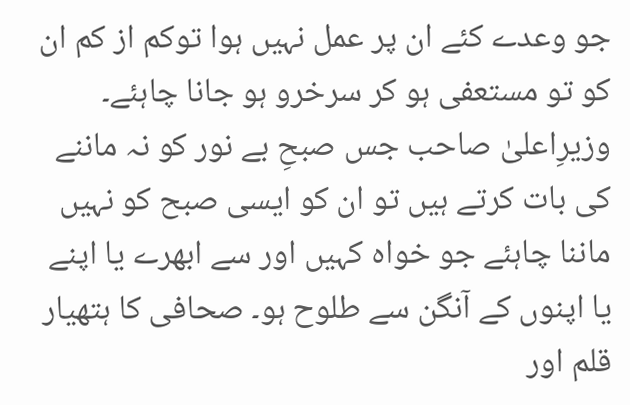جو وعدے کئے ان پر عمل نہیں ہوا توکم از کم ان کو تو مستعفی ہو کر سرخرو ہو جانا چاہئے۔ وزیرِاعلیٰ صاحب جس صبحِ بے نور کو نہ ماننے کی بات کرتے ہیں تو ان کو ایسی صبح کو نہیں ماننا چاہئے جو خواہ کہیں اور سے ابھرے یا اپنے یا اپنوں کے آنگن سے طلوح ہو۔ صحافی کا ہتھیار قلم اور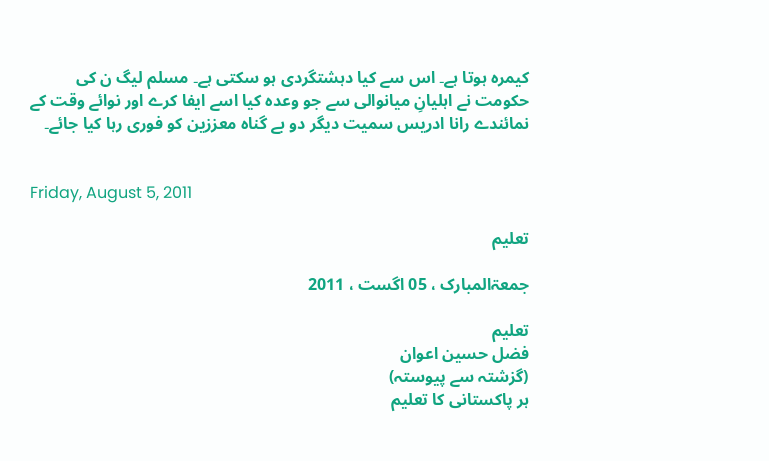کیمرہ ہوتا ہے۔ اس سے کیا دہشتگردی ہو سکتی ہے۔ مسلم لیگ ن کی حکومت نے اہلیانِ میانوالی سے جو وعدہ کیا اسے ایفا کرے اور نوائے وقت کے نمائندے رانا ادریس سمیت دیگر دو بے گناہ معززین کو فوری رہا کیا جائے۔


Friday, August 5, 2011

تعلیم

جمعۃالمبارک ، 05 اگست ، 2011

تعلیم
فضل حسین اعوان
(گزشتہ سے پیوستہ)
ہر پاکستانی کا تعلیم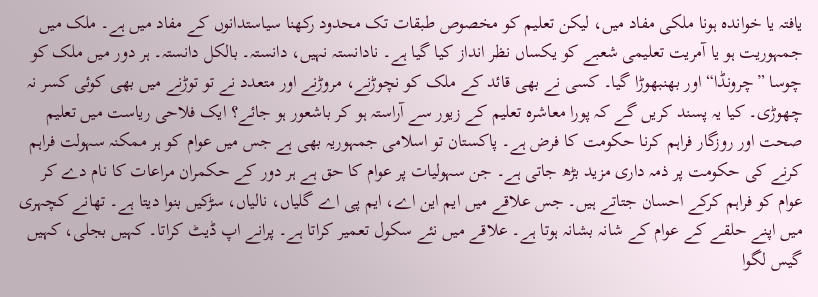یافتہ یا خواندہ ہونا ملکی مفاد میں، لیکن تعلیم کو مخصوص طبقات تک محدود رکھنا سیاستدانوں کے مفاد میں ہے۔ ملک میں جمہوریت ہو یا آمریت تعلیمی شعبے کو یکساں نظر انداز کیا گیا ہے۔ نادانستہ نہیں، دانستہ۔ بالکل دانستہ۔ ہر دور میں ملک کو چوسا ”چرونڈا“ اور بھنبھوڑا گیا۔ کسی نے بھی قائد کے ملک کو نچوڑنے، مروڑنے اور متعدد نے تو توڑنے میں بھی کوئی کسر نہ چھوڑی۔ کیا یہ پسند کریں گے کہ پورا معاشرہ تعلیم کے زیور سے آراستہ ہو کر باشعور ہو جائے؟ ایک فلاحی ریاست میں تعلیم صحت اور روزگار فراہم کرنا حکومت کا فرض ہے۔ پاکستان تو اسلامی جمہوریہ بھی ہے جس میں عوام کو ہر ممکنہ سہولت فراہم کرنے کی حکومت پر ذمہ داری مزید بڑھ جاتی ہے۔ جن سہولیات پر عوام کا حق ہے ہر دور کے حکمران مراعات کا نام دے کر عوام کو فراہم کرکے احسان جتاتے ہیں۔ جس علاقے میں ایم این اے، ایم پی اے گلیاں، نالیاں، سڑکیں بنوا دیتا ہے۔ تھانے کچہری میں اپنے حلقے کے عوام کے شانہ بشانہ ہوتا ہے۔ علاقے میں نئے سکول تعمیر کراتا ہے۔ پرانے اپ ڈیٹ کراتا۔ کہیں بجلی، کہیں گیس لگوا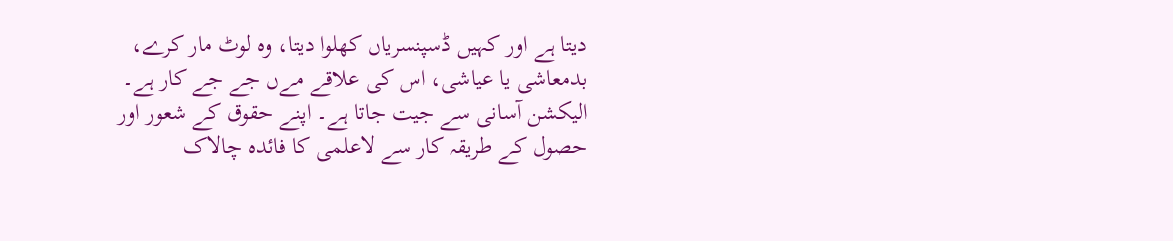دیتا ہے اور کہیں ڈسپنسریاں کھلوا دیتا، وہ لوٹ مار کرے، بدمعاشی یا عیاشی، اس کی علاقے مےں جے جے کار ہے۔ الیکشن آسانی سے جیت جاتا ہے۔ اپنے حقوق کے شعور اور حصول کے طریقہ کار سے لاعلمی کا فائدہ چالاک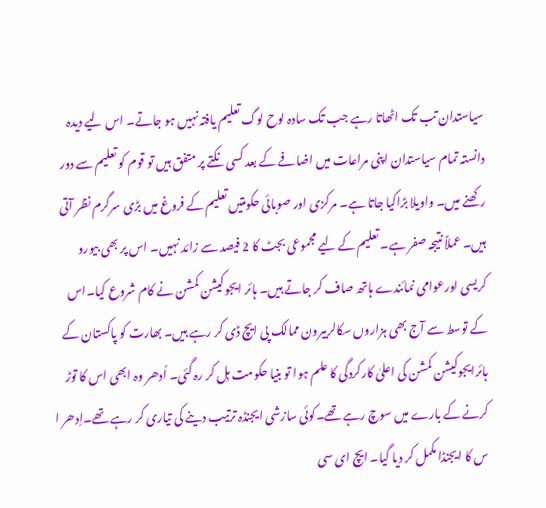سیاستدان تب تک اٹھاتا رہے جب تک سادہ لوح لوگ تعلیم یافتہ نہیں ہو جاتے۔ اس لیے دیدہ دانستہ تمام سیاستدان اپنی مراعات میں اضافے کے بعد کسی نکتے پر متفق ہیں تو قوم کو تعلیم سے دور رکھنے میں۔ واویلا بڑاکیا جاتا ہے۔ مرکزی اور صوبائی حکومتیں تعلیم کے فروغ میں بڑی سرگرم نظر آتی ہیں۔ عملاً نتیجہ صفر ہے۔ تعلیم کے لیے مجموعی بجٹ کا 2 فیصد سے زائد نہیں۔ اس پر بھی بیورو کریسی اورعوامی نمائندے ہاتھ صاف کر جاتے ہیں۔ ہائر ایجوکیشن کمشن نے کام شروع کیا۔اس کے توسط سے آج بھی ہزاروں سکالربیرون ممالک پی ایچ ڈی کر رہے ہیں۔ بھارت کو پاکستان کے ہائرایجوکیشن کمشن کی اعلیٰ کارکردگی کا علم ہوا تو بنیا حکومت ہِل کر رہ گئی۔ اُدھر وہ ابھی اس کا توڑ کرنے کے بارے میں سوچ رہے تھے۔کوئی سازشی ایجنڈہ ترتیب دینے کی تیاری کر رہے تھے۔اِدھر ا س کا ایجنڈا مکمل کر دیا گیا۔ ایچ ای سی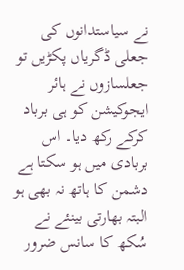نے سیاستدانوں کی جعلی ڈگریاں پکڑیں تو جعلسازوں نے ہائر ایجوکیشن کو ہی برباد کرکے رکھ دیا۔ اس بربادی میں ہو سکتا ہے دشمن کا ہاتھ نہ بھی ہو البتہ بھارتی بینئے نے سُکھ کا سانس ضرور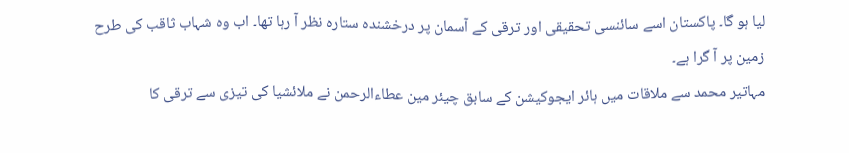لیا ہو گا۔ پاکستان اسے سائنسی تحقیقی اور ترقی کے آسمان پر درخشندہ ستارہ نظر آ رہا تھا۔ اب وہ شہاب ثاقب کی طرح زمین پر آ گرا ہے۔
مہاتیر محمد سے ملاقات میں ہائر ایجوکیشن کے سابق چیئر مین عطاءالرحمن نے ملائشیا کی تیزی سے ترقی کا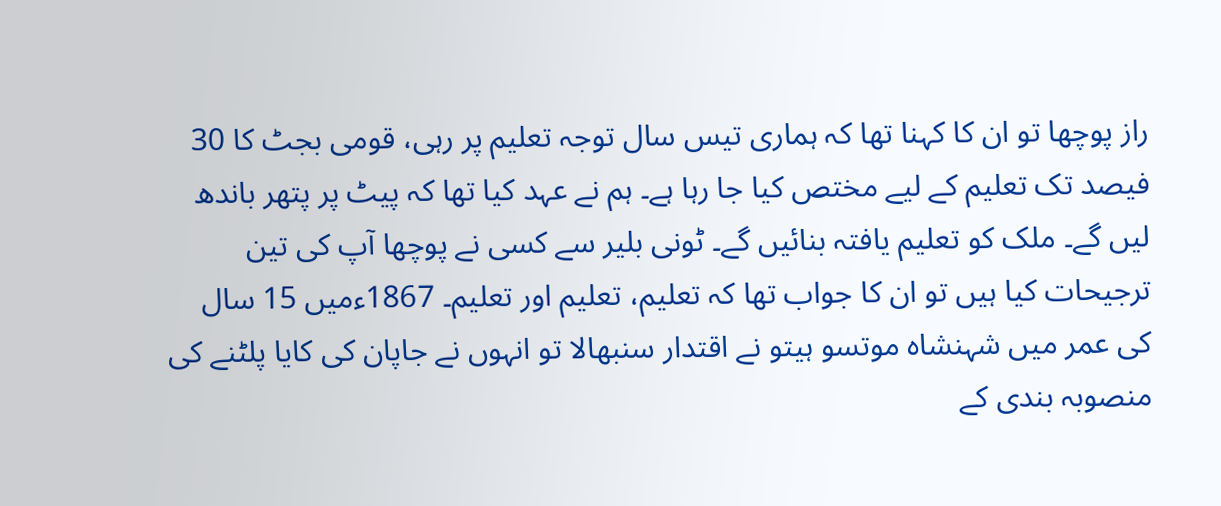راز پوچھا تو ان کا کہنا تھا کہ ہماری تیس سال توجہ تعلیم پر رہی، قومی بجٹ کا 30 فیصد تک تعلیم کے لیے مختص کیا جا رہا ہے۔ ہم نے عہد کیا تھا کہ پیٹ پر پتھر باندھ لیں گے۔ ملک کو تعلیم یافتہ بنائیں گے۔ ٹونی بلیر سے کسی نے پوچھا آپ کی تین ترجیحات کیا ہیں تو ان کا جواب تھا کہ تعلیم، تعلیم اور تعلیم۔ 1867ءمیں 15 سال کی عمر میں شہنشاہ موتسو ہیتو نے اقتدار سنبھالا تو انہوں نے جاپان کی کایا پلٹنے کی منصوبہ بندی کے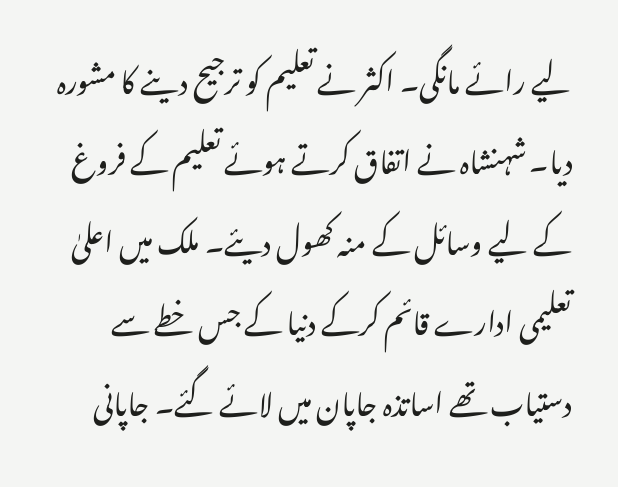لیے رائے مانگی۔ اکثر نے تعلیم کو ترجیح دینے کا مشورہ دیا۔ شہنشاہ نے اتفاق کرتے ہوئے تعلیم کے فروغ کے لیے وسائل کے منہ کھول دیئے۔ ملک میں اعلیٰ تعلیمی ادارے قائم کرکے دنیا کے جس خطے سے دستیاب تھے اساتذہ جاپان میں لائے گئے۔ جاپانی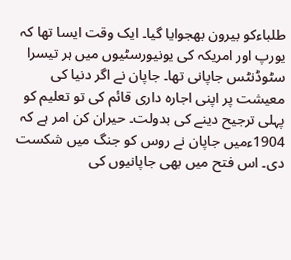طلباءکو بیرون بھجوایا گیا۔ ایک وقت ایسا تھا کہ یورپ اور امریکہ کی یونیورسٹیوں میں ہر تیسرا سٹوڈنٹس جاپانی تھا۔ جاپان نے اگر دنیا کی معیشت پر اپنی اجارہ داری قائم کی تو تعلیم کو پہلی ترجیح دینے کی بدولت۔ حیران کن امر ہے کہ 1904ءمیں جاپان نے روس کو جنگ میں شکست دی۔ اس فتح میں بھی جاپانیوں کی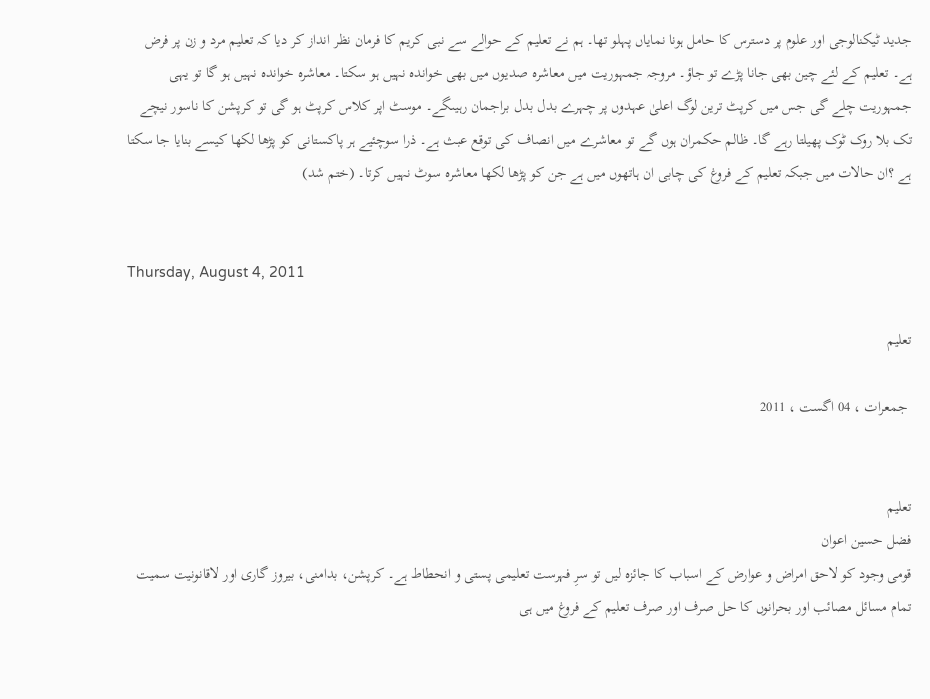جدید ٹیکنالوجی اور علوم پر دسترس کا حامل ہونا نمایاں پہلو تھا۔ ہم نے تعلیم کے حوالے سے نبی کریم کا فرمان نظر انداز کر دیا کہ تعلیم مرد و زن پر فرض ہے۔ تعلیم کے لئے چین بھی جانا پڑے تو جاؤ۔ مروجہ جمہوریت میں معاشرہ صدیوں میں بھی خواندہ نہیں ہو سکتا۔ معاشرہ خواندہ نہیں ہو گا تو یہی جمہوریت چلے گی جس میں کرپٹ ترین لوگ اعلیٰ عہدوں پر چہرے بدل بدل براجمان رہیںگے۔ موسٹ اپر کلاس کرپٹ ہو گی تو کرپشن کا ناسور نیچے تک بلا روک ٹوک پھیلتا رہے گا۔ ظالم حکمران ہوں گے تو معاشرے میں انصاف کی توقع عبث ہے۔ ذرا سوچئیے ہر پاکستانی کو پڑھا لکھا کیسے بنایا جا سکتا ہے ؟ان حالات میں جبکہ تعلیم کے فروغ کی چابی ان ہاتھوں میں ہے جن کو پڑھا لکھا معاشرہ سوٹ نہیں کرتا۔ (ختم شد)


Thursday, August 4, 2011

تعلیم

 جمعرات ، 04 اگست ، 2011


تعلیم
فضل حسین اعوان
قومی وجود کو لاحق امراض و عوارض کے اسباب کا جائزہ لیں تو سرِ فہرست تعلیمی پستی و انحطاط ہے۔ کرپشن، بدامنی، بیروز گاری اور لاقانونیت سمیت تمام مسائل مصائب اور بحرانوں کا حل صرف اور صرف تعلیم کے فروغ میں ہی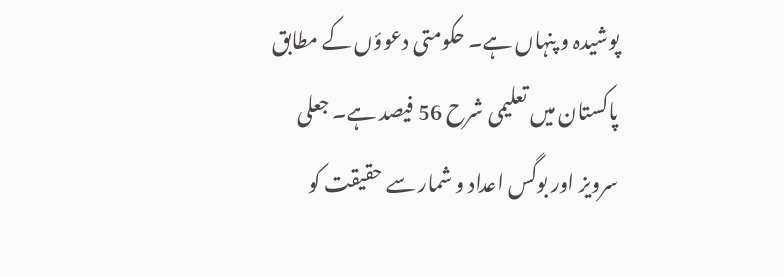پوشیدہ و پنہاں ہے۔ حکومتی دعوؤں کے مطابق پاکستان میں تعلیمی شرح 56 فیصد ہے۔ جعلی سرویز اور بوگس اعداد و شمار سے حقیقت کو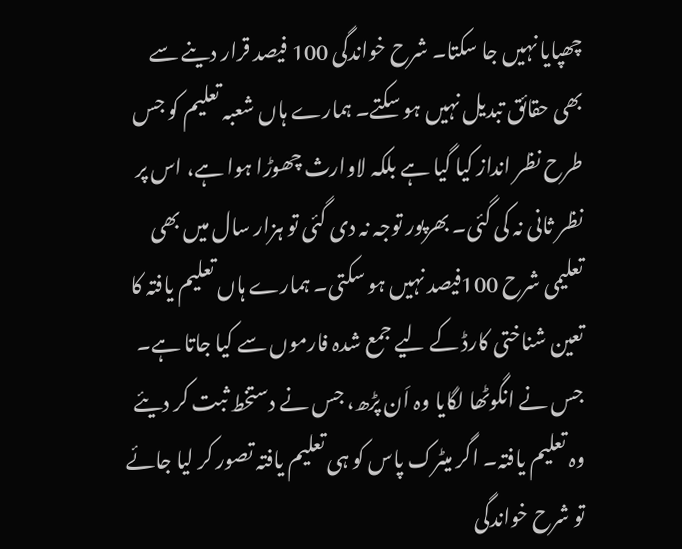چھپایا نہیں جا سکتا۔ شرح خواندگی 100 فیصد قرار دینے سے بھی حقائق تبدیل نہیں ہو سکتے۔ ہمارے ہاں شعبہ تعلیم کو جس طرح نظر انداز کیا گیا ہے بلکہ لاوارث چھوڑا ہوا ہے، اس پر نظر ثانی نہ کی گئی۔ بھرپور توجہ نہ دی گئی تو ہزار سال میں بھی تعلیمی شرح 100فیصد نہیں ہو سکتی۔ ہمارے ہاں تعلیم یافتہ کا تعین شناختی کارڈ کے لیے جمع شدہ فارموں سے کیا جاتا ہے۔ جس نے انگوٹھا لگایا وہ اَن پڑھ، جس نے دستخط ثبت کر دیئے وہ تعلیم یافتہ۔ اگر میٹرک پاس کو ہی تعلیم یافتہ تصور کر لیا جائے تو شرح خواندگی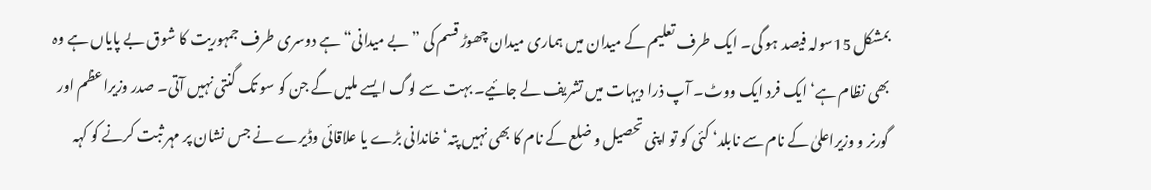بمشکل 15سولہ فیصد ہو گی۔ ایک طرف تعلیم کے میدان میں ہماری میدان چھوڑ قسم کی ”بے میدانی“ ہے دوسری طرف جمہوریت کا شوق بے پایاں ہے وہ بھی نظام ہے‘ ایک فرد ایک ووٹ۔ آپ ذرا دیہات میں تشریف لے جائیے۔ بہت سے لوگ ایسے ملیں گے جن کو سو تک گنتی نہیں آتی۔ صدر وزیراعظم اور گورنر و وزیراعلیٰ کے نام سے نابلد‘ کئی کو تو اپنی تحصیل و ضلع کے نام کا بھی نہیں پتہ‘ خاندانی بڑے یا علاقائی وڈیرے نے جس نشان پر مہر ثبت کرنے کو کہہ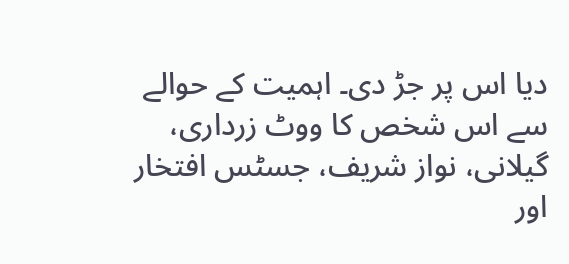دیا اس پر جڑ دی۔ اہمیت کے حوالے سے اس شخص کا ووٹ زرداری، گیلانی، نواز شریف، جسٹس افتخار اور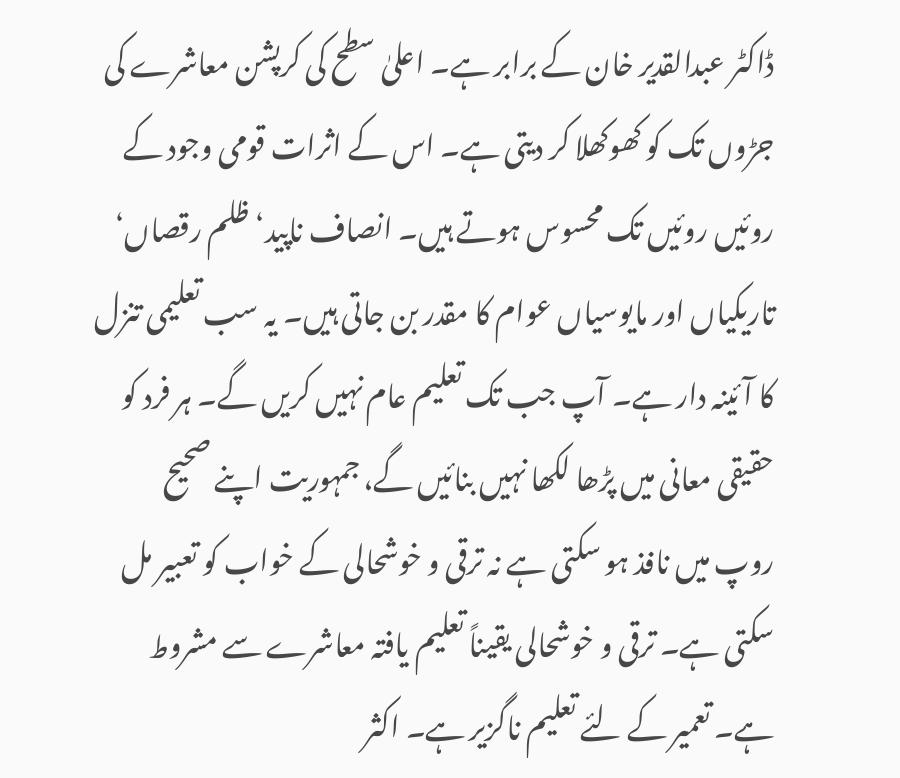ڈاکٹر عبدالقدیر خان کے برابر ہے۔ اعلیٰ سطح کی کرپشن معاشرے کی جڑوں تک کو کھوکھلا کر دیتی ہے۔ اس کے اثرات قومی وجود کے روئیں روئیں تک محسوس ہوتے ہیں۔ انصاف ناپید‘ ظلم رقصاں‘ تاریکیاں اور مایوسیاں عوام کا مقدر بن جاتی ہیں۔ یہ سب تعلیمی تنزل کا آئینہ دار ہے۔ آپ جب تک تعلیم عام نہیں کریں گے۔ ہر فرد کو حقیقی معانی میں پڑھا لکھا نہیں بنائیں گے، جمہوریت اپنے صحیح روپ میں نافذ ہو سکتی ہے نہ ترقی و خوشحالی کے خواب کو تعبیر مل سکتی ہے۔ ترقی و خوشحالی یقیناً تعلیم یافتہ معاشرے سے مشروط ہے۔ تعمیر کے لئے تعلیم ناگزیر ہے۔ اکثر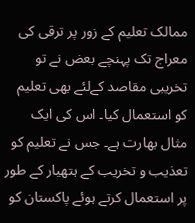ممالک تعلیم کے زور پر ترقی کی معراج تک پہنچے بعض نے تو تخریبی مقاصد کےلئے بھی تعلیم کو استعمال کیا۔ اس کی ایک مثال بھارت ہے۔ جس نے تعلیم کو تعذیب و تخریب کے ہتھیار کے طور پر استعمال کرتے ہوئے پاکستان کو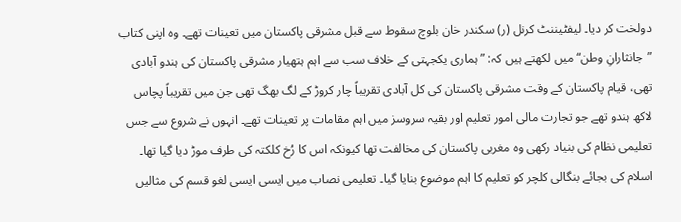دولخت کر دیا۔ لیفٹیننٹ کرنل (ر) سکندر خان بلوچ سقوط سے قبل مشرقی پاکستان میں تعینات تھے۔ وہ اپنی کتاب ”جانثارانِ وطن“ میں لکھتے ہیں کہ: ”ہماری یکجہتی کے خلاف سب سے اہم ہتھیار مشرقی پاکستان کی ہندو آبادی تھی، قیام پاکستان کے وقت مشرقی پاکستان کی کل آبادی تقریباً چار کروڑ کے لگ بھگ تھی جن میں تقریباً پچاس لاکھ ہندو تھے جو تجارت مالی امور تعلیم اور بقیہ سروسز میں اہم مقامات پر تعینات تھے۔ انہوں نے شروع سے جس تعلیمی نظام کی بنیاد رکھی وہ مغربی پاکستان کی مخالفت تھا کیونکہ اس کا رُخ کلکتہ کی طرف موڑ دیا گیا تھا۔ اسلام کی بجائے بنگالی کلچر کو تعلیم کا اہم موضوع بنایا گیا۔ تعلیمی نصاب میں ایسی ایسی لغو قسم کی مثالیں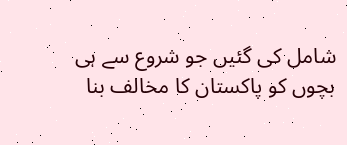شامل کی گئیں جو شروع سے ہی بچوں کو پاکستان کا مخالف بنا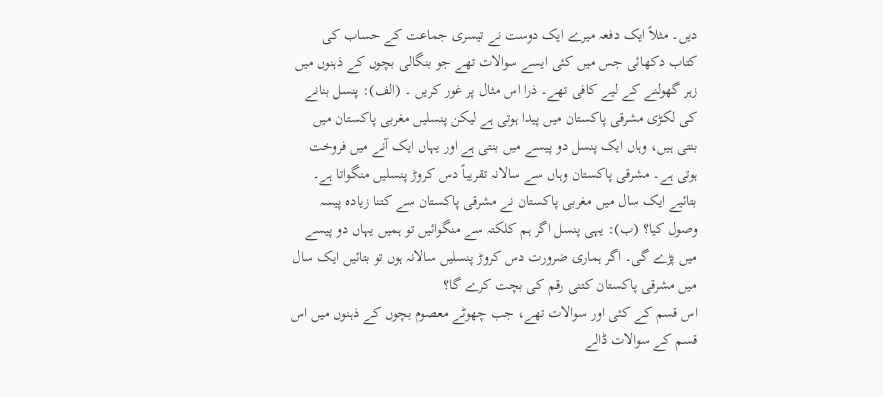دیں۔ مثلاً ایک دفعہ میرے ایک دوست نے تیسری جماعت کے حساب کی کتاب دکھائی جس میں کئی ایسے سوالات تھے جو بنگالی بچوں کے ذہنوں میں زہر گھولنے کے لیے کافی تھے۔ ذرا اس مثال پر غور کریں ۔ (الف): پنسل بنانے کی لکڑی مشرقی پاکستان میں پیدا ہوتی ہے لیکن پنسلیں مغربی پاکستان میں بنتی ہیں، وہاں ایک پنسل دو پیسے میں بنتی ہے اور یہاں ایک آنے میں فروخت ہوتی ہے۔ مشرقی پاکستان وہاں سے سالانہ تقریباً دس کروڑ پنسلیں منگواتا ہے۔ بتائیے ایک سال میں مغربی پاکستان نے مشرقی پاکستان سے کتنا زیادہ پیسہ وصول کیا؟ (ب): یہی پنسل اگر ہم کلکتہ سے منگوائیں تو ہمیں یہاں دو پیسے میں پڑے گی۔ اگر ہماری ضرورت دس کروڑ پنسلیں سالانہ ہوں تو بتائیں ایک سال میں مشرقی پاکستان کتنی رقم کی بچت کرے گا؟
اس قسم کے کئی اور سوالات تھے، جب چھوٹے معصوم بچوں کے ذہنوں میں اس قسم کے سوالات ڈالے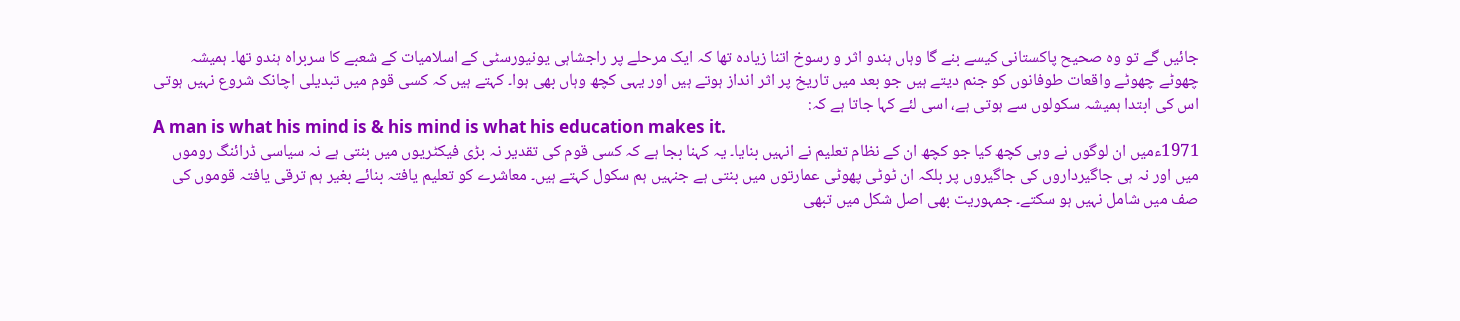جائیں گے تو وہ صحیح پاکستانی کیسے بنے گا وہاں ہندو اثر و رسوخ اتنا زیادہ تھا کہ ایک مرحلے پر راجشاہی یونیورسٹی کے اسلامیات کے شعبے کا سربراہ ہندو تھا۔ ہمیشہ چھوٹے چھوٹے واقعات طوفانوں کو جنم دیتے ہیں جو بعد میں تاریخ پر اثر انداز ہوتے ہیں اور یہی کچھ وہاں بھی ہوا۔ کہتے ہیں کہ کسی قوم میں تبدیلی اچانک شروع نہیں ہوتی اس کی ابتدا ہمیشہ سکولوں سے ہوتی ہے، اسی لئے کہا جاتا ہے کہ:
A man is what his mind is & his mind is what his education makes it.
1971ءمیں ان لوگوں نے وہی کچھ کیا جو کچھ ان کے نظام تعلیم نے انہیں بنایا۔ یہ کہنا بجا ہے کہ کسی قوم کی تقدیر نہ بڑی فیکٹریوں میں بنتی ہے نہ سیاسی ڈرائنگ روموں میں اور نہ ہی جاگیرداروں کی جاگیروں پر بلکہ ان ٹوٹی پھوٹی عمارتوں میں بنتی ہے جنہیں ہم سکول کہتے ہیں۔ معاشرے کو تعلیم یافتہ بنائے بغیر ہم ترقی یافتہ قوموں کی صف میں شامل نہیں ہو سکتے۔ جمہوریت بھی اصل شکل میں تبھی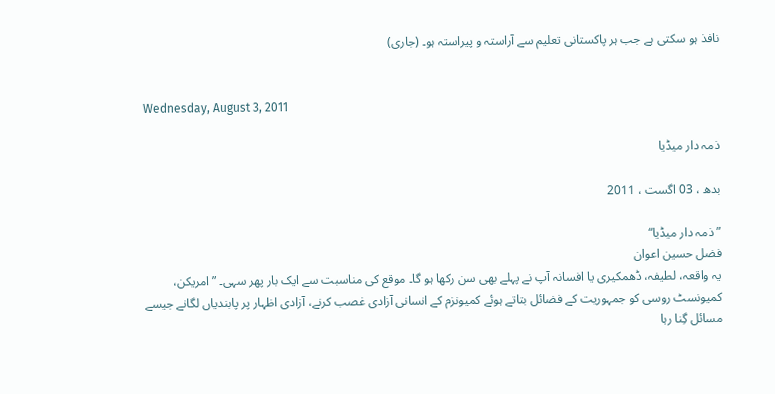نافذ ہو سکتی ہے جب ہر پاکستانی تعلیم سے آراستہ و پیراستہ ہو۔ (جاری)


Wednesday, August 3, 2011

ذمہ دار میڈیا

بدھ ، 03 اگست ، 2011

”ذمہ دار میڈیا“
فضل حسین اعوان
یہ واقعہ، لطیفہ، ڈھمکیری یا افسانہ آپ نے پہلے بھی سن رکھا ہو گا۔ موقع کی مناسبت سے ایک بار پھر سہی۔ ”امریکن، کمیونسٹ روسی کو جمہوریت کے فضائل بتاتے ہوئے کمیونزم کے انسانی آزادی غصب کرنے، آزادی اظہار پر پابندیاں لگانے جیسے مسائل گِنا رہا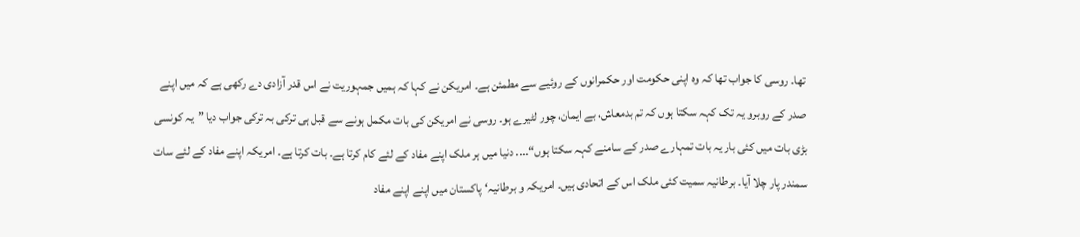تھا۔ روسی کا جواب تھا کہ وہ اپنی حکومت اور حکمرانوں کے روئیے سے مطمئن ہے۔ امریکن نے کہا کہ ہمیں جمہوریت نے اس قدر آزادی دے رکھی ہے کہ میں اپنے صدر کے روبرو یہ تک کہہ سکتا ہوں کہ تم بدمعاش، بے ایمان، چور لٹیرے ہو۔ روسی نے امریکن کی بات مکمل ہونے سے قبل ہی ترکی بہ ترکی جواب دیا ”یہ کونسی بڑی بات میں کئی بار یہ بات تمہارے صدر کے سامنے کہہ سکتا ہوں“.... دنیا میں ہر ملک اپنے مفاد کے لئے کام کرتا ہے۔ بات کرتا ہے۔ امریکہ اپنے مفاد کے لئے سات سمندر پار چلا آیا۔ برطانیہ سمیت کئی ملک اس کے اتحادی ہیں۔ امریکہ و برطانیہ‘ پاکستان میں اپنے اپنے مفاد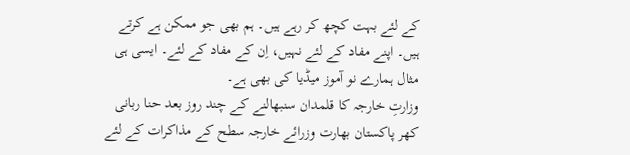کے لئے بہت کچھ کر رہے ہیں۔ ہم بھی جو ممکن ہے کرتے ہیں۔ اپنے مفاد کے لئے نہیں، اِن کے مفاد کے لئے۔ ایسی ہی مثال ہمارے نو آموز میڈیا کی بھی ہے۔
وزارتِ خارجہ کا قلمدان سنبھالنے کے چند روز بعد حنا ربانی کھر پاکستان بھارت وزرائے خارجہ سطح کے مذاکرات کے لئے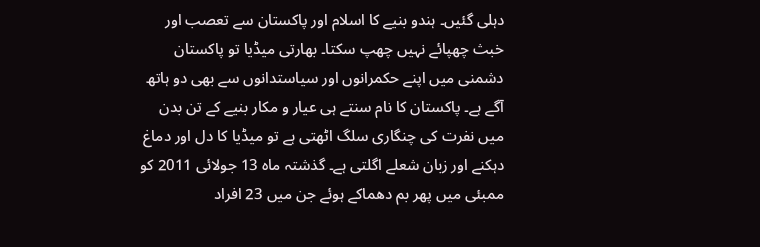دہلی گئیں۔ ہندو بنیے کا اسلام اور پاکستان سے تعصب اور خبث چھپائے نہیں چھپ سکتا۔ بھارتی میڈیا تو پاکستان دشمنی میں اپنے حکمرانوں اور سیاستدانوں سے بھی دو ہاتھ آگے ہے۔ پاکستان کا نام سنتے ہی عیار و مکار بنیے کے تن بدن میں نفرت کی چنگاری سلگ اٹھتی ہے تو میڈیا کا دل اور دماغ دہکنے اور زبان شعلے اگلتی ہے۔ گذشتہ ماہ 13 جولائی 2011 کو ممبئی میں پھر بم دھماکے ہوئے جن میں 23 افراد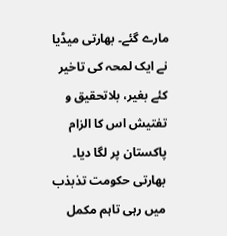مارے گئے۔ بھارتی میڈیا نے ایک لمحہ کی تاخیر کئے بغیر، بلاتحقیق و تفتیش اس کا الزام پاکستان پر لگا دیا۔ بھارتی حکومت تذبذب میں رہی تاہم مکمل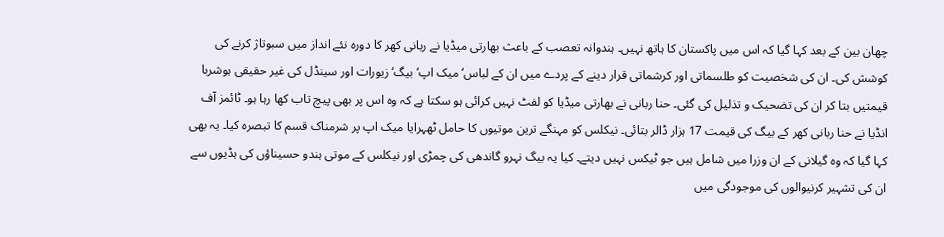چھان بین کے بعد کہا گیا کہ اس میں پاکستان کا ہاتھ نہیں۔ ہندوانہ تعصب کے باعث بھارتی میڈیا نے ربانی کھر کا دورہ نئے انداز میں سبوتاژ کرنے کی کوشش کی۔ ان کی شخصیت کو طلسماتی اور کرشماتی قرار دینے کے پردے میں ان کے لباس‘ میک اپ‘ بیگ‘ زیورات اور سینڈل کی غیر حقیقی ہوشربا قیمتیں بتا کر ان کی تضحیک و تذلیل کی گئی۔ حنا ربانی نے بھارتی میڈیا کو لفٹ نہیں کرائی ہو سکتا ہے کہ وہ اس پر بھی پیچ تاب کھا رہا ہو۔ ٹائمز آف انڈیا نے حنا ربانی کھر کے بیگ کی قیمت 17 ہزار ڈالر بتائی۔ نیکلس کو مہنگے ترین موتیوں کا حامل ٹھہرایا میک اپ پر شرمناک قسم کا تبصرہ کیا۔ یہ بھی کہا گیا کہ وہ گیلانی کے ان وزرا میں شامل ہیں جو ٹیکس نہیں دیتے۔ کیا یہ بیگ نہرو گاندھی کی چمڑی اور نیکلس کے موتی ہندو حسیناؤں کی ہڈیوں سے ان کی تشہیر کرنیوالوں کی موجودگی میں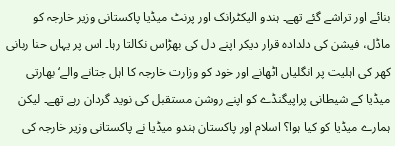بنائے اور تراشے گئے تھے۔ ہندو الیکٹرانک اور پرنٹ میڈیا پاکستانی وزیر خارجہ کو ماڈل، فیشن کی دلدادہ قرار دیکر اپنے دل کی بھڑاس نکالتا رہا۔ اس پر یہاں حنا ربانی کھر کی اہلیت پر انگلیاں اٹھانے اور خود کو وزارت خارجہ کا اہل جتانے والے‘ بھارتی میڈیا کے شیطانی پراپیگنڈے کو اپنے روشن مستقبل کی نوید گردان رہے تھے۔ لیکن ہمارے میڈیا کو کیا ہوا؟ اسلام اور پاکستان ہندو میڈیا نے پاکستانی وزیر خارجہ کی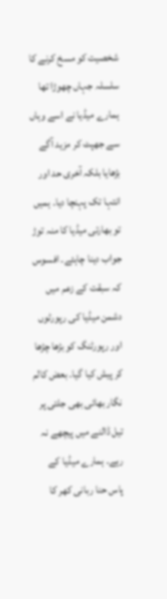شخصیت کو مسخ کرنے کا سلسلہ جہاں چھوڑا تھا ہمارے میڈیا نے اسے وہاں سے جھپٹ کر مزید آگے بڑھایا بلکہ آخری حد اور انتہا تک پہنچا دیا۔ ہمیں تو بھارتی میڈیا کا منہ توڑ جواب دینا چاہئے۔ افسوس کہ سبقت کے زعم میں دشمن میڈیا کی رپورٹوں اور رپورٹنگ کو بڑھا چڑھا کر پیش کیا گیا۔ بعض کالم نگار بھائی بھی جلتی پر تیل ڈالنے میں پیچھے نہ رہے۔ ہمارے میڈیا کے پاس حنا ربانی کھر کا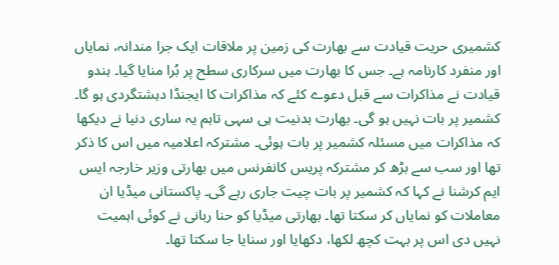کشمیری حریت قیادت سے بھارت کی زمین پر ملاقات ایک جرا مندانہ، نمایاں اور منفرد کارنامہ ہے۔ جس کا بھارت میں سرکاری سطح پر بُرا منایا گیا۔ ہندو قیادت نے مذاکرات سے قبل دعوے کئے کہ مذاکرات کا ایجنڈا دہشتگردی ہو گا۔ کشمیر پر بات نہیں ہو گی۔ بھارت بدنیت ہی سہی تاہم یہ ساری دنیا نے دیکھا کہ مذاکرات میں مسئلہ کشمیر پر بات ہوئی۔ مشترکہ اعلامیہ میں اس کا ذکر تھا اور سب سے بڑھ کر مشترکہ پریس کانفرنس میں بھارتی وزیر خارجہ ایس ایم کرشنا نے کہا کہ کشمیر پر بات چیت جاری رہے گی۔ پاکستانی میڈیا ان معاملات کو نمایاں کر سکتا تھا۔ بھارتی میڈیا کو حنا ربانی نے کوئی اہمیت نہیں دی اس پر بہت کچھ لکھا، دکھایا اور سنایا جا سکتا تھا۔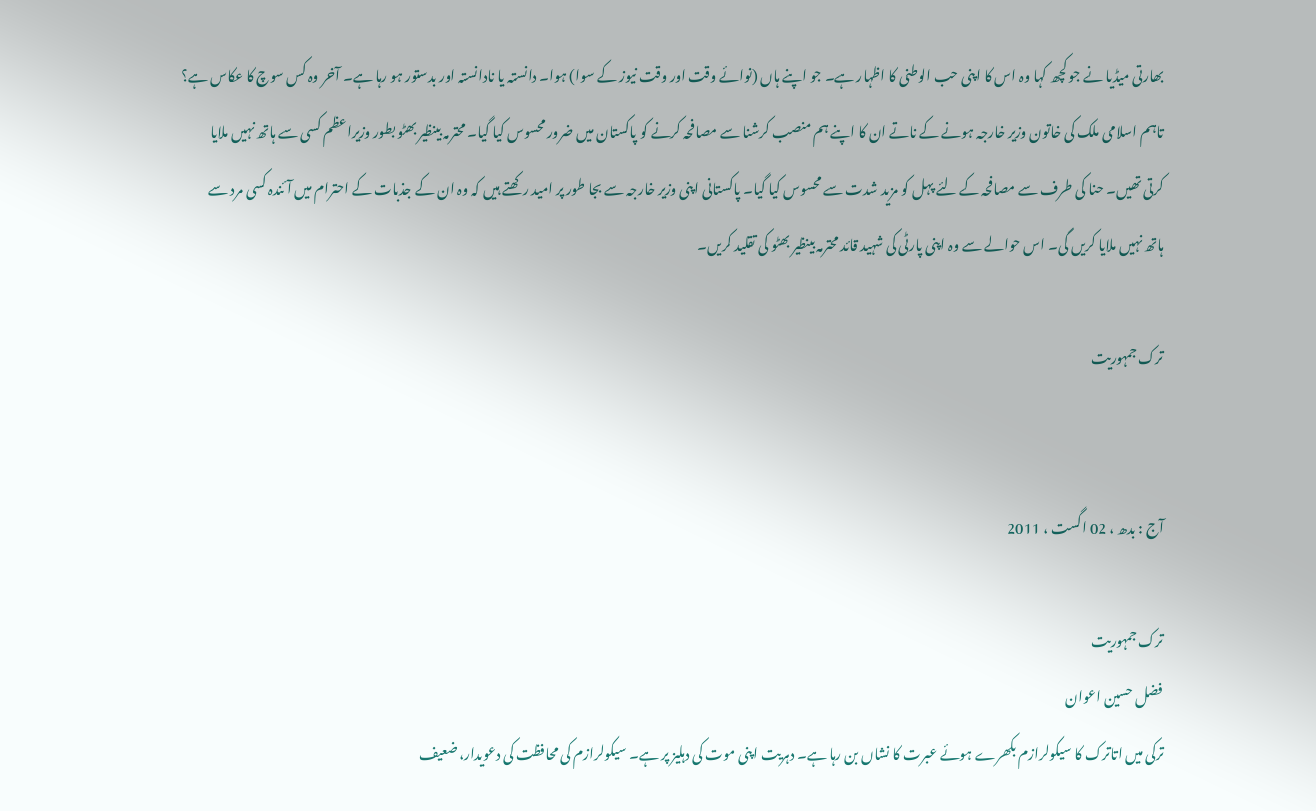بھارتی میڈیا نے جو کچھ کہا وہ اس کا اپنی حب الوطنی کا اظہار ہے۔ جو اپنے ہاں (نوائے وقت اور وقت نیوز کے سوا) ہوا۔ دانستہ یا نادانستہ اور بدستور ہو رہا ہے۔ آخر وہ کس سوچ کا عکاس ہے؟
تاہم اسلامی ملک کی خاتون وزیر خارجہ ہونے کے ناتے ان کا اپنے ہم منصب کرشنا سے مصافحہ کرنے کو پاکستان میں ضرور محسوس کیا گیا۔ محترمہ بینظیر بھٹو بطور وزیراعظم کسی سے ہاتھ نہیں ملایا کرتی تھیں۔ حنا کی طرف سے مصافحہ کے لئے پہل کو مزید شدت سے محسوس کیا گیا۔ پاکستانی اپنی وزیر خارجہ سے بجا طور پر امید رکھتے ہیں کہ وہ ان کے جذبات کے احترام میں آئندہ کسی مرد سے ہاتھ نہیں ملایا کریں گی۔ اس حوالے سے وہ اپنی پارٹی کی شہید قائد محترمہ بینظیر بھٹو کی تقلید کریں۔

ترک جمہوریت


آج : بدھ ، 02 اگست ، 2011

ترک جمہوریت
فضل حسین اعوان
ترکی میں اتاترک کا سیکولرازم بکھرے ہوئے عبرت کا نشاں بن رہا ہے۔ دہریت اپنی موت کی دہلیز پر ہے۔ سیکولرازم کی محافظت کی دعویدار، ضعیف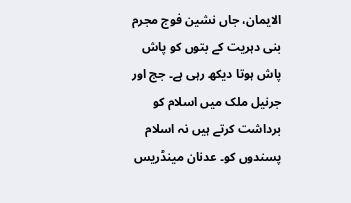الایمان، جاں نشین فوج مجرم بنی دہریت کے بتوں کو پاش پاش ہوتا دیکھ رہی ہے۔ جج اور جرنیل ملک میں اسلام کو برداشت کرتے ہیں نہ اسلام پسندوں کو۔ عدنان مینڈریس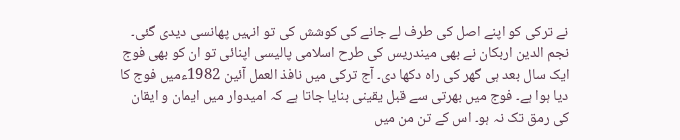نے ترکی کو اپنے اصل کی طرف لے جانے کی کوشش کی تو انہیں پھانسی دیدی گئی۔ نجم الدین اربکان نے بھی میندریس کی طرح اسلامی پالیسی اپنائی تو ان کو بھی فوج ایک سال بعد ہی گھر کی راہ دکھا دی۔ آج ترکی میں نافذ العمل آئین 1982ءمیں فوج کا دیا ہوا ہے۔ فوج میں بھرتی سے قبل یقینی بنایا جاتا ہے کہ امیدوار میں ایمان و ایقان کی رمق تک نہ ہو۔ اس کے تن من میں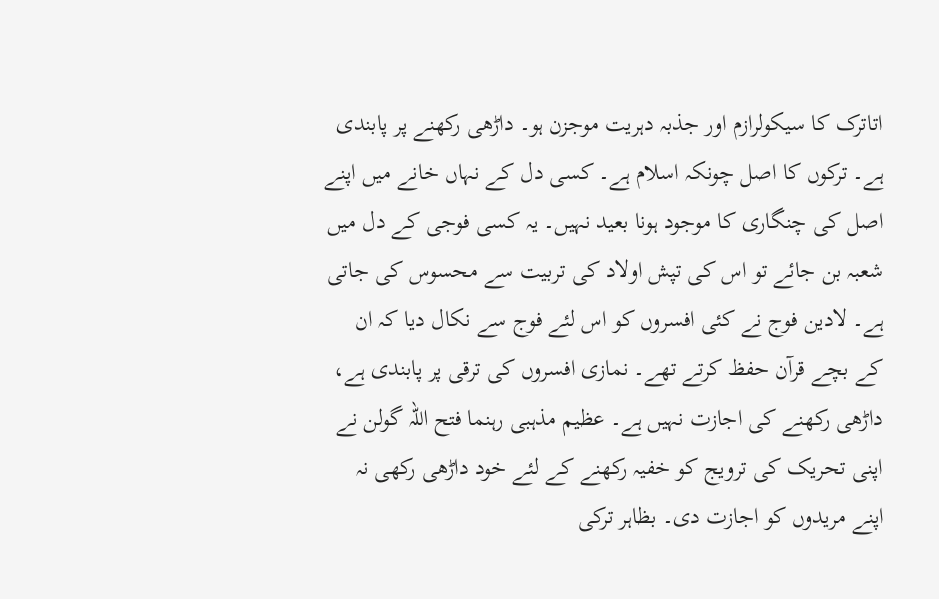اتاترک کا سیکولرازم اور جذبہ دہریت موجزن ہو۔ داڑھی رکھنے پر پابندی ہے۔ ترکوں کا اصل چونکہ اسلام ہے۔ کسی دل کے نہاں خانے میں اپنے اصل کی چنگاری کا موجود ہونا بعید نہیں۔ یہ کسی فوجی کے دل میں شعبہ بن جائے تو اس کی تپش اولاد کی تربیت سے محسوس کی جاتی ہے۔ لادین فوج نے کئی افسروں کو اس لئے فوج سے نکال دیا کہ ان کے بچے قرآن حفظ کرتے تھے۔ نمازی افسروں کی ترقی پر پابندی ہے، داڑھی رکھنے کی اجازت نہیں ہے۔ عظیم مذہبی رہنما فتح اللہ گولن نے اپنی تحریک کی ترویج کو خفیہ رکھنے کے لئے خود داڑھی رکھی نہ اپنے مریدوں کو اجازت دی۔ بظاہر ترکی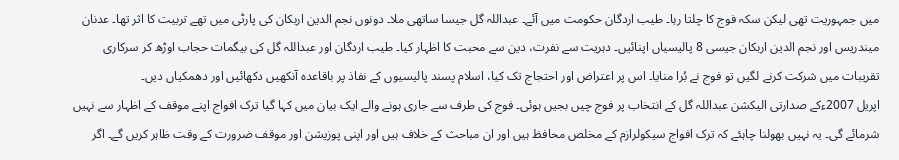میں جمہوریت تھی لیکن سکہ فوج کا چلتا رہا۔ طیب اردگان حکومت میں آئے۔ عبداللہ گل جیسا ساتھی ملا۔ دونوں نجم الدین اربکان کی پارٹی میں تھے تربیت کا اثر تھا۔ عدنان میندریس اور نجم الدین اربکان جیسی 8 پالیسیاں اپنائیں۔ دہریت سے نفرت، دین سے محبت کا اظہار کیا۔ طیب اردگان اور عبداللہ گل کی بیگمات حجاب اوڑھ کر سرکاری تقریبات میں شرکت کرنے لگیں تو فوج نے بُرا منایا۔ اس پر اعتراض اور احتجاج تک کیا، اسلام پسند پالیسیوں کے نفاذ پر باقاعدہ آنکھیں دکھائیں اور دھمکیاں دیں۔
اپریل 2007ءکے صدارتی الیکشن عبداللہ گل کے انتخاب پر فوج چیں بجیں ہوئی۔ فوج کی طرف سے جاری ہونے والے ایک بیان میں کہا گیا ترک افواج اپنے موقف کے اظہار سے نہیں شرمائے گی۔ یہ نہیں بھولنا چاہئے کہ ترک افواج سیکولرازم کے مخلص محافظ ہیں اور ان مباحث کے خلاف ہیں اور اپنی پوزیشن اور موقف ضرورت کے وقت ظاہر کریں گے۔ اگر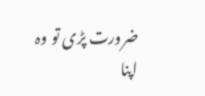ضرورت پڑی تو وہ اپنا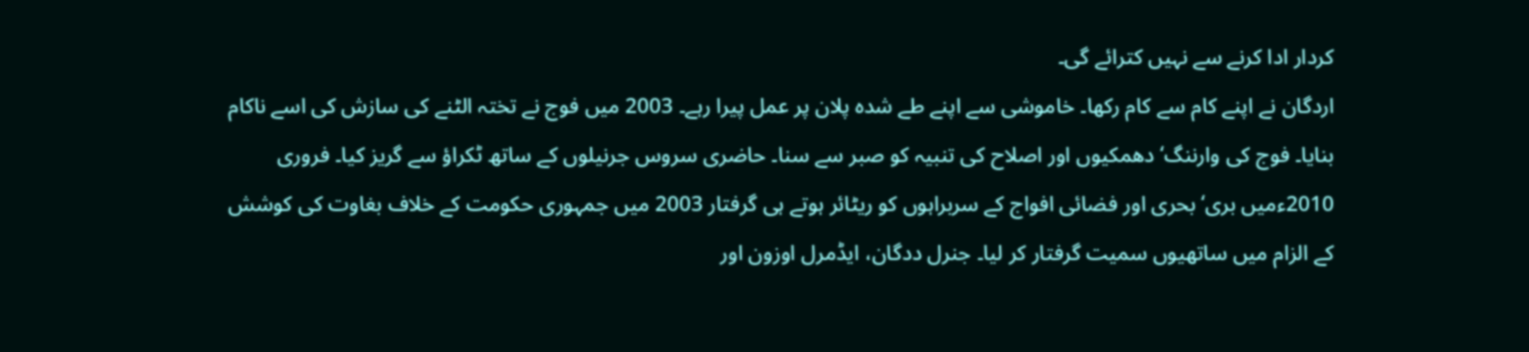کردار ادا کرنے سے نہیں کترائے گی۔
اردگان نے اپنے کام سے کام رکھا۔ خاموشی سے اپنے طے شدہ پلان پر عمل پیرا رہے۔ 2003 میں فوج نے تختہ الٹنے کی سازش کی اسے ناکام بنایا۔ فوج کی وارننگ‘ دھمکیوں اور اصلاح کی تنبیہ کو صبر سے سنا۔ حاضری سروس جرنیلوں کے ساتھ ٹکراؤ سے گریز کیا۔ فروری 2010ءمیں بری‘ بحری اور فضائی افواج کے سربراہوں کو ریٹائر ہوتے ہی گرفتار 2003 میں جمہوری حکومت کے خلاف بغاوت کی کوشش کے الزام میں ساتھیوں سمیت گرفتار کر لیا۔ جنرل ددگان، ایڈمرل اوزون اور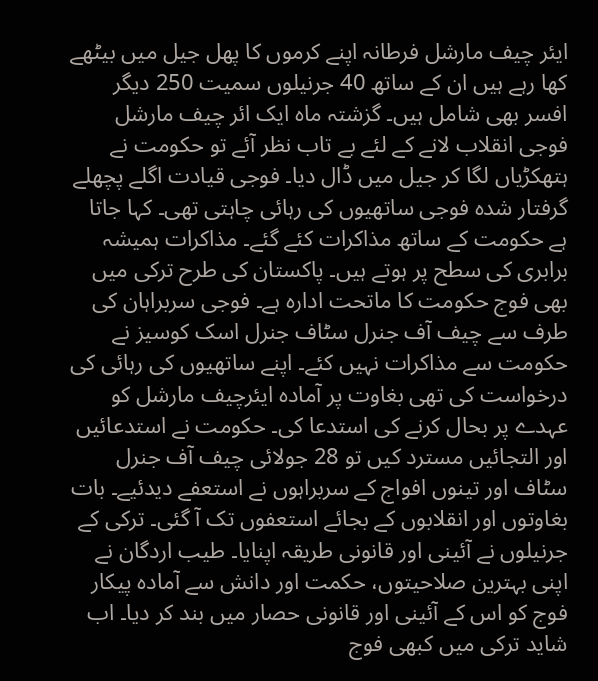ایئر چیف مارشل فرطانہ اپنے کرموں کا پھل جیل میں بیٹھے کھا رہے ہیں ان کے ساتھ 40 جرنیلوں سمیت 250 دیگر افسر بھی شامل ہیں۔ گزشتہ ماہ ایک ائر چیف مارشل فوجی انقلاب لانے کے لئے بے تاب نظر آئے تو حکومت نے ہتھکڑیاں لگا کر جیل میں ڈال دیا۔ فوجی قیادت اگلے پچھلے گرفتار شدہ فوجی ساتھیوں کی رہائی چاہتی تھی۔ کہا جاتا ہے حکومت کے ساتھ مذاکرات کئے گئے۔ مذاکرات ہمیشہ برابری کی سطح پر ہوتے ہیں۔ پاکستان کی طرح ترکی میں بھی فوج حکومت کا ماتحت ادارہ ہے۔ فوجی سربراہان کی طرف سے چیف آف جنرل سٹاف جنرل اسک کوسیز نے حکومت سے مذاکرات نہیں کئے۔ اپنے ساتھیوں کی رہائی کی درخواست کی تھی بغاوت پر آمادہ ایئرچیف مارشل کو عہدے پر بحال کرنے کی استدعا کی۔ حکومت نے استدعائیں اور التجائیں مسترد کیں تو 28 جولائی چیف آف جنرل سٹاف اور تینوں افواج کے سربراہوں نے استعفے دیدئیے۔ بات بغاوتوں اور انقلابوں کے بجائے استعفوں تک آ گئی۔ ترکی کے جرنیلوں نے آئینی اور قانونی طریقہ اپنایا۔ طیب اردگان نے اپنی بہترین صلاحیتوں، حکمت اور دانش سے آمادہ پیکار فوج کو اس کے آئینی اور قانونی حصار میں بند کر دیا۔ اب شاید ترکی میں کبھی فوج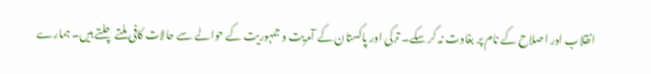انقلاب اور اصلاح کے نام پر بغاوت نہ کر سکے۔ ترکی اور پاکستان کے آمریت و جمہوریت کے حوالے سے حالات کافی ملتے چلتے ہیں۔ ہمارے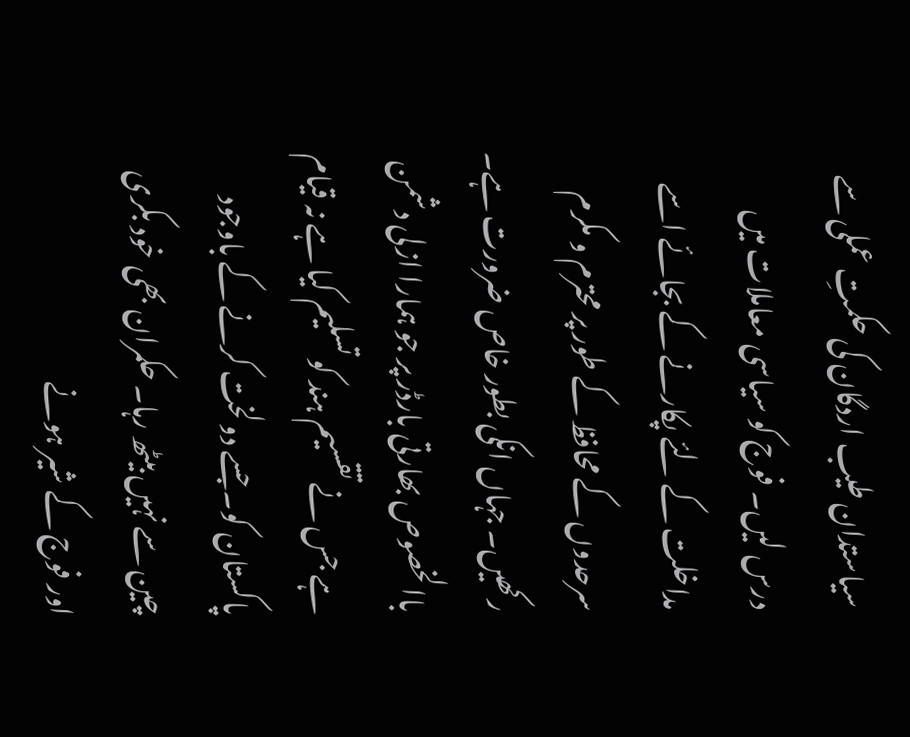سیاستدان طیب اردگان کی حکمتِ عملی سے درس لیں۔ فوج کو سیاسی معاملات میں مداخلت کے لئے پکارنے کے بجائے اسے سرحدوں کے محافظ کے طور پر محترم و مکرم رکھیں۔ جہاں انکی بطور خاص ضرورت ہے۔ باالخصوص بھارتی بارڈر پر جو ہمارا ازلی دشمن ہے جس نے تقسیم ہند کو تسلیم کیا ہے نہ قیام پاکستان کو۔ جسے دولخت کرنے کے باوجود چین سے نہیں بیٹھ رہا۔ حکمران بھی خود بکری اور فوج کے شیر ہونے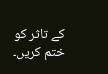کے تاثر کو ختم کریں۔